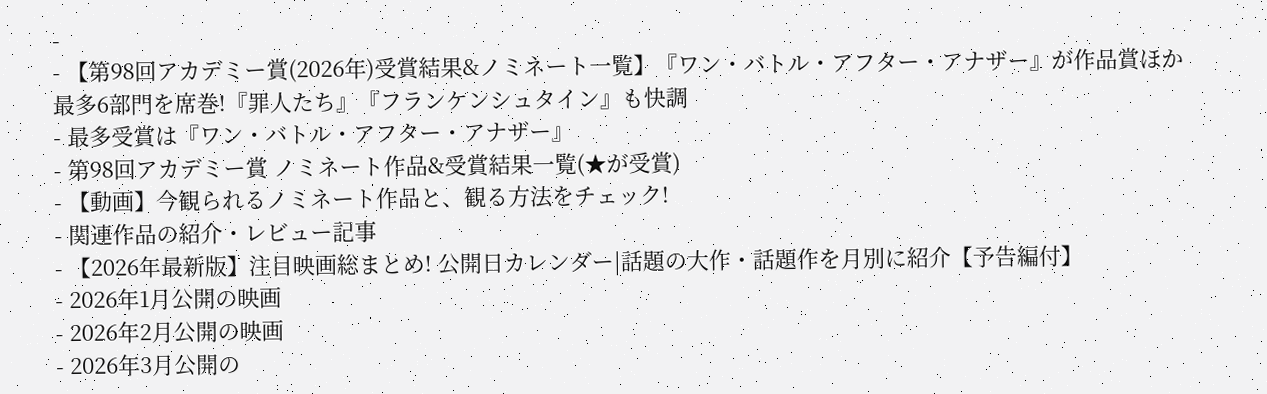-
- 【第98回アカデミー賞(2026年)受賞結果&ノミネート一覧】『ワン・バトル・アフター・アナザー』が作品賞ほか最多6部門を席巻!『罪人たち』『フランケンシュタイン』も快調
- 最多受賞は『ワン・バトル・アフター・アナザー』
- 第98回アカデミー賞 ノミネート作品&受賞結果一覧(★が受賞)
- 【動画】今観られるノミネート作品と、観る方法をチェック!
- 関連作品の紹介・レビュー記事
- 【2026年最新版】注目映画総まとめ! 公開日カレンダー|話題の大作・話題作を月別に紹介【予告編付】
- 2026年1月公開の映画
- 2026年2月公開の映画
- 2026年3月公開の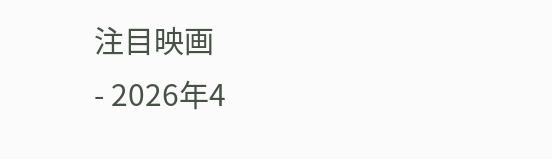注目映画
- 2026年4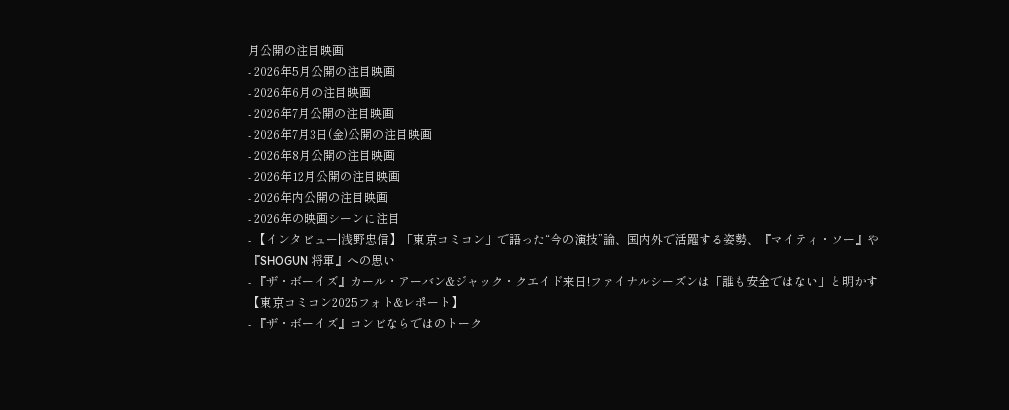月公開の注目映画
- 2026年5月公開の注目映画
- 2026年6月の注目映画
- 2026年7月公開の注目映画
- 2026年7月3日(金)公開の注目映画
- 2026年8月公開の注目映画
- 2026年12月公開の注目映画
- 2026年内公開の注目映画
- 2026年の映画シーンに注目
- 【インタビュー|浅野忠信】「東京コミコン」で語った“今の演技”論、国内外で活躍する姿勢、『マイティ・ソー』や『SHOGUN 将軍』への思い
- 『ザ・ボーイズ』カール・アーバン&ジャック・クエイド来日!ファイナルシーズンは「誰も安全ではない」と明かす【東京コミコン2025フォト&レポート】
- 『ザ・ボーイズ』コンビならではのトーク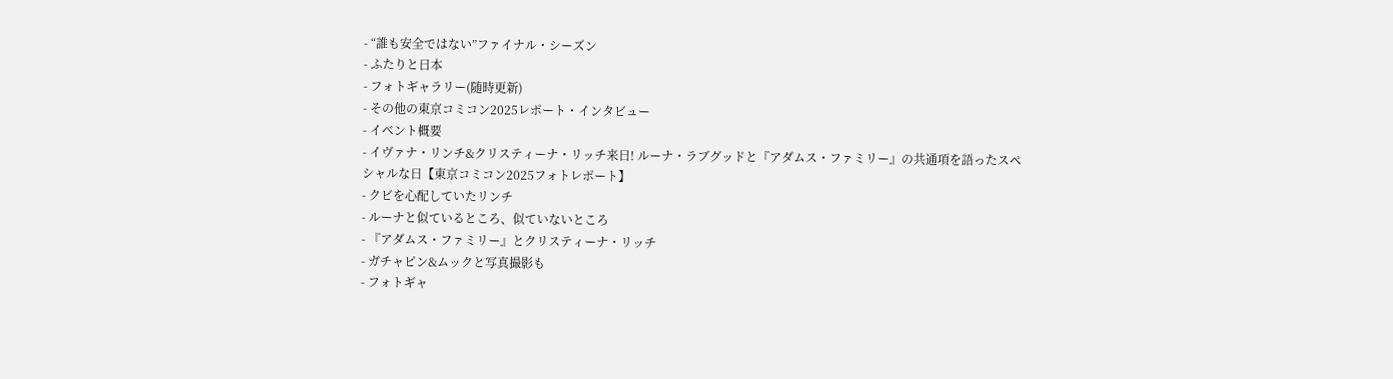- “誰も安全ではない”ファイナル・シーズン
- ふたりと日本
- フォトギャラリー(随時更新)
- その他の東京コミコン2025レポート・インタビュー
- イベント概要
- イヴァナ・リンチ&クリスティーナ・リッチ来日! ルーナ・ラブグッドと『アダムス・ファミリー』の共通項を語ったスペシャルな日【東京コミコン2025フォトレポート】
- クビを心配していたリンチ
- ルーナと似ているところ、似ていないところ
- 『アダムス・ファミリー』とクリスティーナ・リッチ
- ガチャピン&ムックと写真撮影も
- フォトギャ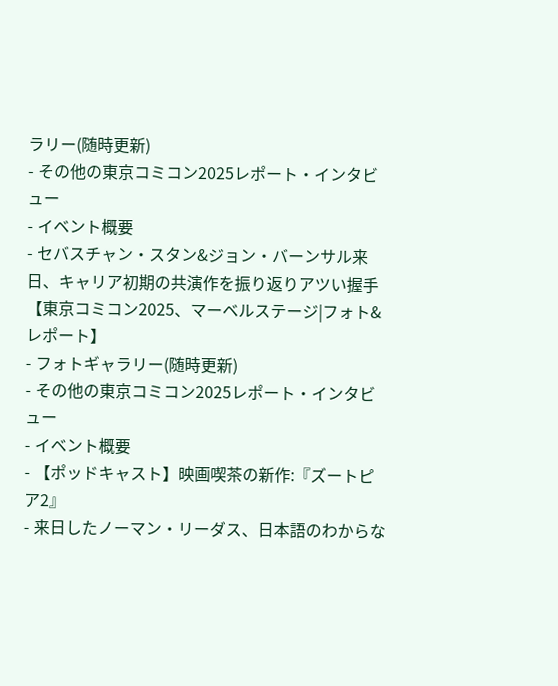ラリー(随時更新)
- その他の東京コミコン2025レポート・インタビュー
- イベント概要
- セバスチャン・スタン&ジョン・バーンサル来日、キャリア初期の共演作を振り返りアツい握手【東京コミコン2025、マーベルステージ|フォト&レポート】
- フォトギャラリー(随時更新)
- その他の東京コミコン2025レポート・インタビュー
- イベント概要
- 【ポッドキャスト】映画喫茶の新作:『ズートピア2』
- 来日したノーマン・リーダス、日本語のわからな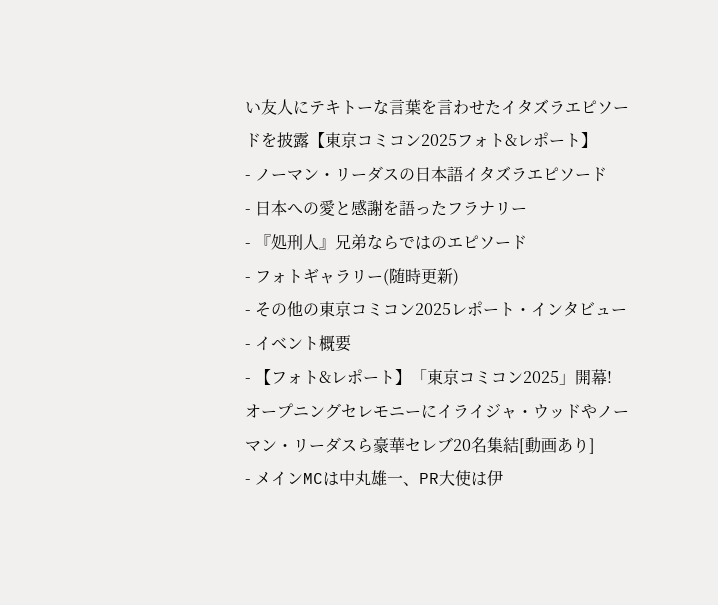い友人にテキトーな言葉を言わせたイタズラエピソードを披露【東京コミコン2025フォト&レポート】
- ノーマン・リーダスの日本語イタズラエピソード
- 日本への愛と感謝を語ったフラナリー
- 『処刑人』兄弟ならではのエピソード
- フォトギャラリー(随時更新)
- その他の東京コミコン2025レポート・インタビュー
- イベント概要
- 【フォト&レポート】「東京コミコン2025」開幕! オープニングセレモニーにイライジャ・ウッドやノーマン・リーダスら豪華セレブ20名集結[動画あり]
- メインMCは中丸雄一、PR大使は伊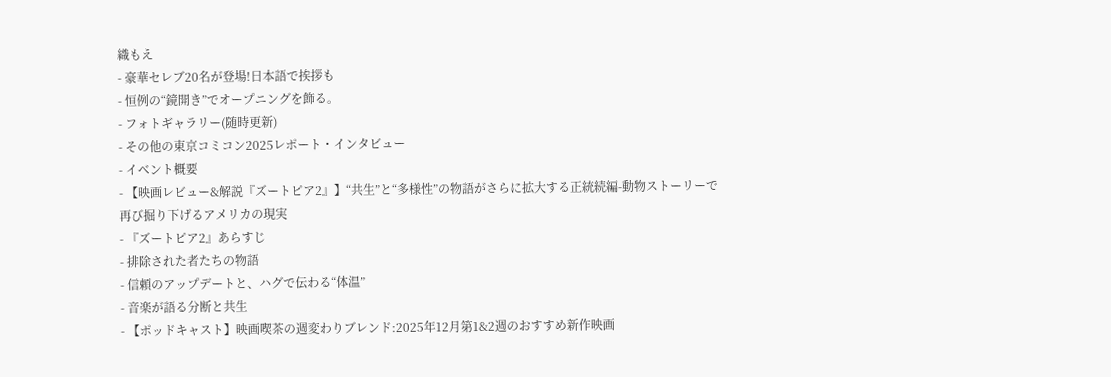織もえ
- 豪華セレブ20名が登場!日本語で挨拶も
- 恒例の“鏡開き”でオープニングを飾る。
- フォトギャラリー(随時更新)
- その他の東京コミコン2025レポート・インタビュー
- イベント概要
- 【映画レビュー&解説『ズートピア2』】“共生”と“多様性”の物語がさらに拡大する正統続編-動物ストーリーで再び掘り下げるアメリカの現実
- 『ズートピア2』あらすじ
- 排除された者たちの物語
- 信頼のアップデートと、ハグで伝わる“体温”
- 音楽が語る分断と共生
- 【ポッドキャスト】映画喫茶の週変わりブレンド:2025年12月第1&2週のおすすめ新作映画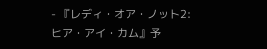- 『レディ・オア・ノット2:ヒア・アイ・カム』予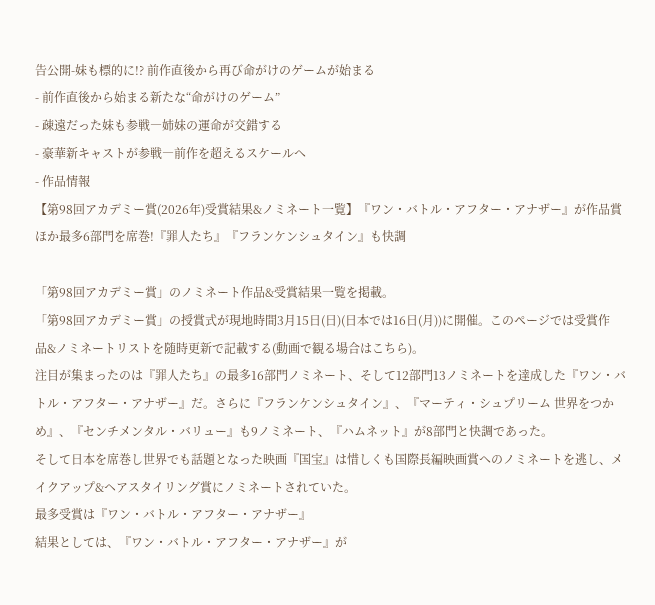告公開-妹も標的に!? 前作直後から再び命がけのゲームが始まる
- 前作直後から始まる新たな“命がけのゲーム”
- 疎遠だった妹も参戦―姉妹の運命が交錯する
- 豪華新キャストが参戦―前作を超えるスケールへ
- 作品情報
【第98回アカデミー賞(2026年)受賞結果&ノミネート一覧】『ワン・バトル・アフター・アナザー』が作品賞ほか最多6部門を席巻!『罪人たち』『フランケンシュタイン』も快調

「第98回アカデミー賞」のノミネート作品&受賞結果一覧を掲載。
「第98回アカデミー賞」の授賞式が現地時間3月15日(日)(日本では16日(月))に開催。このページでは受賞作品&ノミネートリストを随時更新で記載する(動画で観る場合はこちら)。
注目が集まったのは『罪人たち』の最多16部門ノミネート、そして12部門13ノミネートを達成した『ワン・バトル・アフター・アナザー』だ。さらに『フランケンシュタイン』、『マーティ・シュプリーム 世界をつかめ』、『センチメンタル・バリュー』も9ノミネート、『ハムネット』が8部門と快調であった。
そして日本を席巻し世界でも話題となった映画『国宝』は惜しくも国際長編映画賞へのノミネートを逃し、メイクアップ&ヘアスタイリング賞にノミネートされていた。
最多受賞は『ワン・バトル・アフター・アナザー』
結果としては、『ワン・バトル・アフター・アナザー』が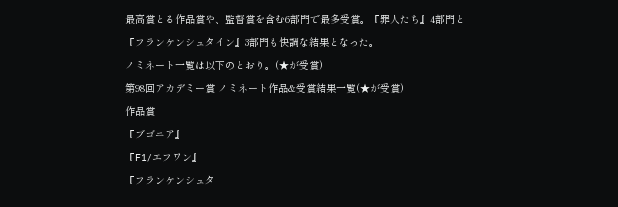最高賞とる作品賞や、監督賞を含む6部門で最多受賞。『罪人たち』4部門と『フランケンシュタイン』3部門も快調な結果となった。
ノミネート一覧は以下のとおり。(★が受賞)
第98回アカデミー賞 ノミネート作品&受賞結果一覧(★が受賞)
作品賞
『ブゴニア』
『F1/エフワン』
『フランケンシュタ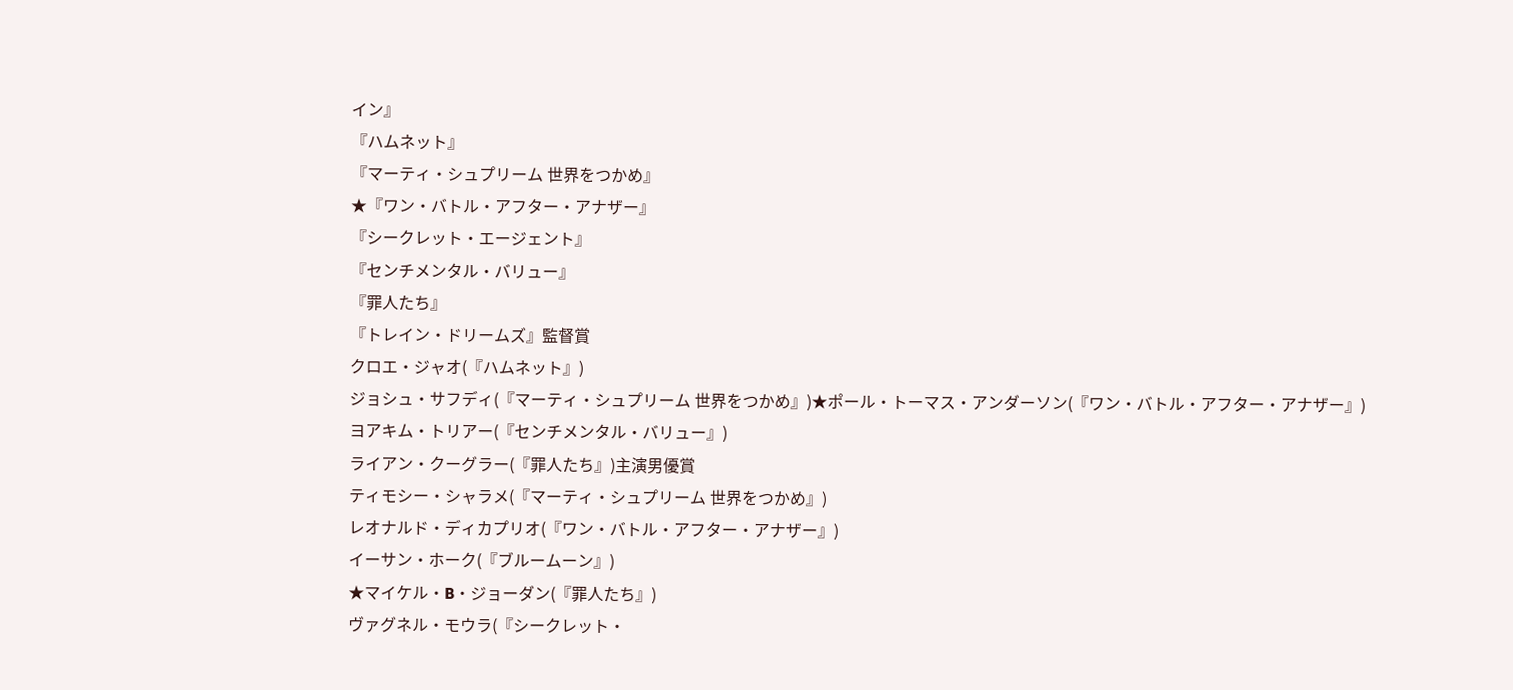イン』
『ハムネット』
『マーティ・シュプリーム 世界をつかめ』
★『ワン・バトル・アフター・アナザー』
『シークレット・エージェント』
『センチメンタル・バリュー』
『罪人たち』
『トレイン・ドリームズ』監督賞
クロエ・ジャオ(『ハムネット』)
ジョシュ・サフディ(『マーティ・シュプリーム 世界をつかめ』)★ポール・トーマス・アンダーソン(『ワン・バトル・アフター・アナザー』)
ヨアキム・トリアー(『センチメンタル・バリュー』)
ライアン・クーグラー(『罪人たち』)主演男優賞
ティモシー・シャラメ(『マーティ・シュプリーム 世界をつかめ』)
レオナルド・ディカプリオ(『ワン・バトル・アフター・アナザー』)
イーサン・ホーク(『ブルームーン』)
★マイケル・B・ジョーダン(『罪人たち』)
ヴァグネル・モウラ(『シークレット・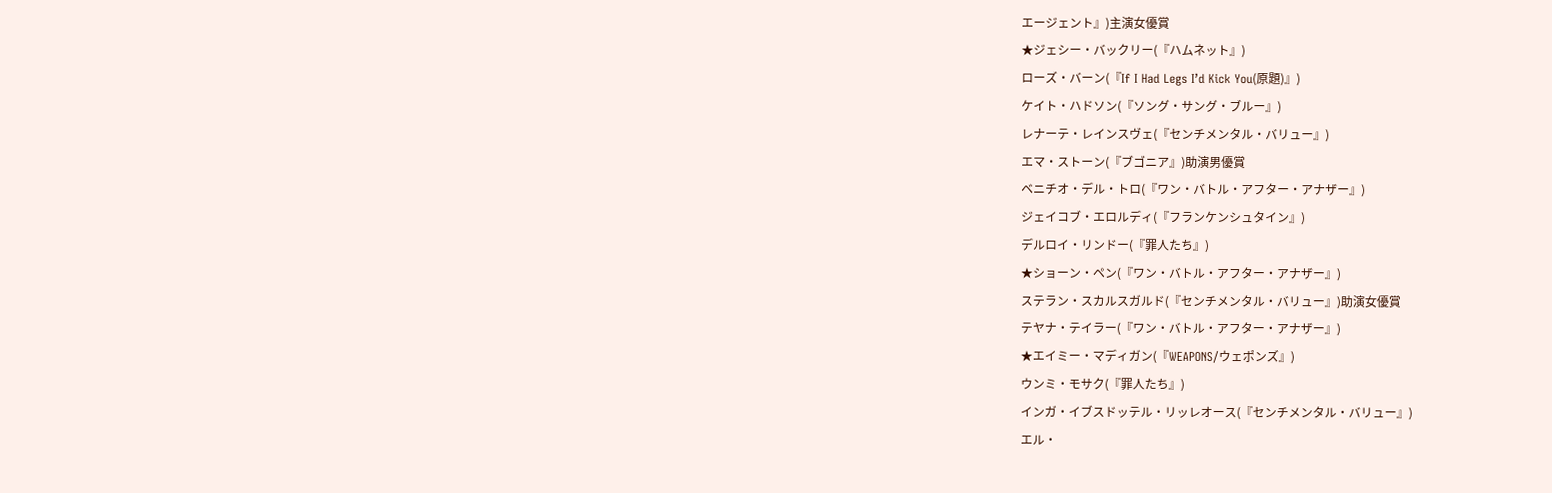エージェント』)主演女優賞
★ジェシー・バックリー(『ハムネット』)
ローズ・バーン(『If I Had Legs I’d Kick You(原題)』)
ケイト・ハドソン(『ソング・サング・ブルー』)
レナーテ・レインスヴェ(『センチメンタル・バリュー』)
エマ・ストーン(『ブゴニア』)助演男優賞
ベニチオ・デル・トロ(『ワン・バトル・アフター・アナザー』)
ジェイコブ・エロルディ(『フランケンシュタイン』)
デルロイ・リンドー(『罪人たち』)
★ショーン・ペン(『ワン・バトル・アフター・アナザー』)
ステラン・スカルスガルド(『センチメンタル・バリュー』)助演女優賞
テヤナ・テイラー(『ワン・バトル・アフター・アナザー』)
★エイミー・マディガン(『WEAPONS/ウェポンズ』)
ウンミ・モサク(『罪人たち』)
インガ・イブスドッテル・リッレオース(『センチメンタル・バリュー』)
エル・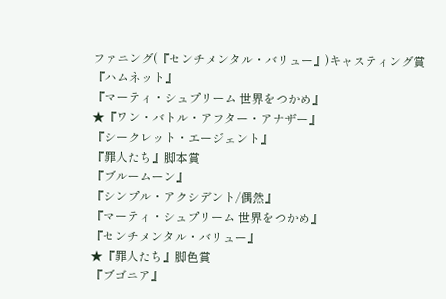ファニング(『センチメンタル・バリュー』)キャスティング賞
『ハムネット』
『マーティ・シュプリーム 世界をつかめ』
★『ワン・バトル・アフター・アナザー』
『シークレット・エージェント』
『罪人たち』脚本賞
『ブルームーン』
『シンプル・アクシデント/偶然』
『マーティ・シュプリーム 世界をつかめ』
『センチメンタル・バリュー』
★『罪人たち』脚色賞
『ブゴニア』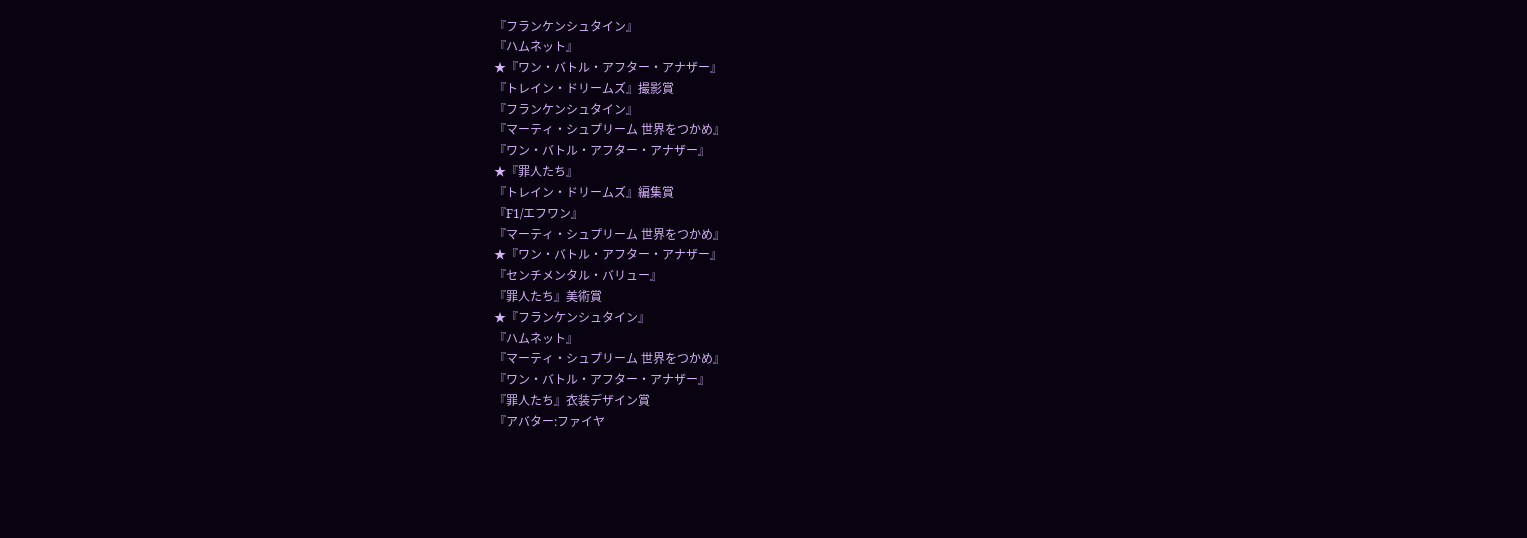『フランケンシュタイン』
『ハムネット』
★『ワン・バトル・アフター・アナザー』
『トレイン・ドリームズ』撮影賞
『フランケンシュタイン』
『マーティ・シュプリーム 世界をつかめ』
『ワン・バトル・アフター・アナザー』
★『罪人たち』
『トレイン・ドリームズ』編集賞
『F1/エフワン』
『マーティ・シュプリーム 世界をつかめ』
★『ワン・バトル・アフター・アナザー』
『センチメンタル・バリュー』
『罪人たち』美術賞
★『フランケンシュタイン』
『ハムネット』
『マーティ・シュプリーム 世界をつかめ』
『ワン・バトル・アフター・アナザー』
『罪人たち』衣装デザイン賞
『アバター:ファイヤ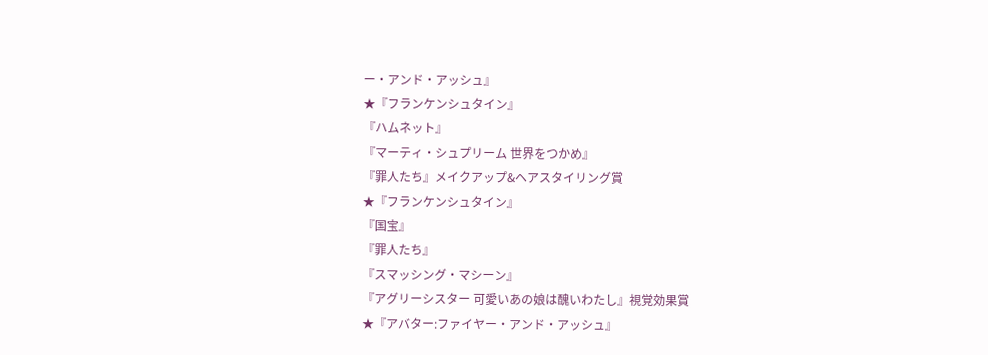ー・アンド・アッシュ』
★『フランケンシュタイン』
『ハムネット』
『マーティ・シュプリーム 世界をつかめ』
『罪人たち』メイクアップ&ヘアスタイリング賞
★『フランケンシュタイン』
『国宝』
『罪人たち』
『スマッシング・マシーン』
『アグリーシスター 可愛いあの娘は醜いわたし』視覚効果賞
★『アバター:ファイヤー・アンド・アッシュ』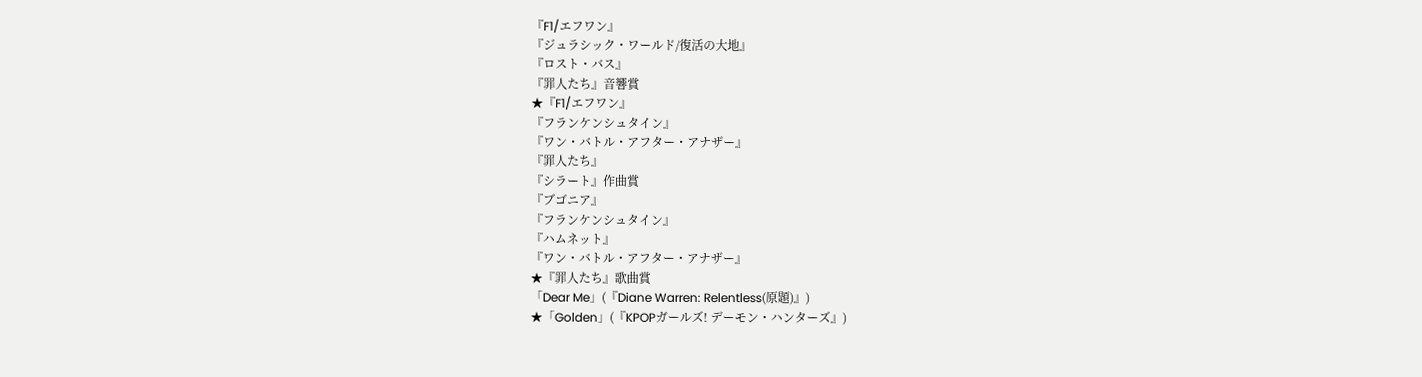『F1/エフワン』
『ジュラシック・ワールド/復活の大地』
『ロスト・バス』
『罪人たち』音響賞
★『F1/エフワン』
『フランケンシュタイン』
『ワン・バトル・アフター・アナザー』
『罪人たち』
『シラート』作曲賞
『ブゴニア』
『フランケンシュタイン』
『ハムネット』
『ワン・バトル・アフター・アナザー』
★『罪人たち』歌曲賞
「Dear Me」(『Diane Warren: Relentless(原題)』)
★「Golden」(『KPOPガールズ! デーモン・ハンターズ』)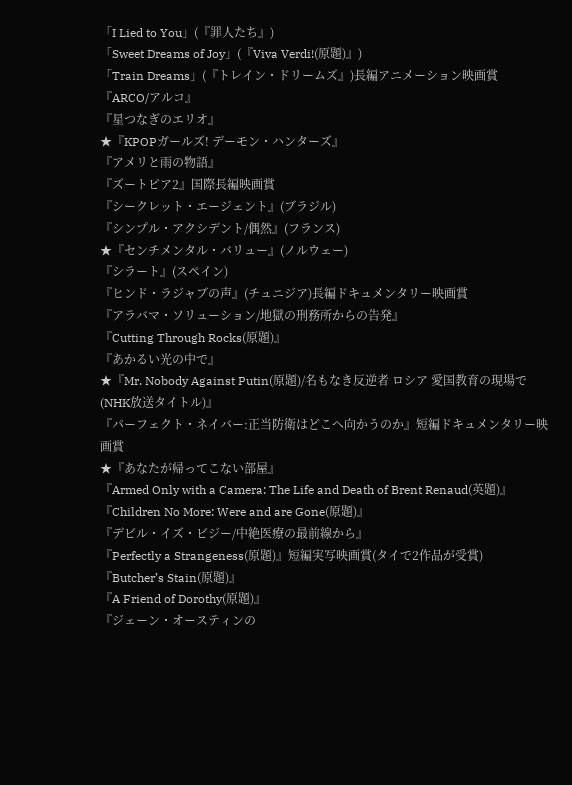「I Lied to You」(『罪人たち』)
「Sweet Dreams of Joy」(『Viva Verdi!(原題)』)
「Train Dreams」(『トレイン・ドリームズ』)長編アニメーション映画賞
『ARCO/アルコ』
『星つなぎのエリオ』
★『KPOPガールズ! デーモン・ハンターズ』
『アメリと雨の物語』
『ズートピア2』国際長編映画賞
『シークレット・エージェント』(ブラジル)
『シンプル・アクシデント/偶然』(フランス)
★『センチメンタル・バリュー』(ノルウェー)
『シラート』(スペイン)
『ヒンド・ラジャブの声』(チュニジア)長編ドキュメンタリー映画賞
『アラバマ・ソリューション/地獄の刑務所からの告発』
『Cutting Through Rocks(原題)』
『あかるい光の中で』
★『Mr. Nobody Against Putin(原題)/名もなき反逆者 ロシア 愛国教育の現場で(NHK放送タイトル)』
『パーフェクト・ネイバー:正当防衛はどこへ向かうのか』短編ドキュメンタリー映画賞
★『あなたが帰ってこない部屋』
『Armed Only with a Camera: The Life and Death of Brent Renaud(英題)』
『Children No More: Were and are Gone(原題)』
『デビル・イズ・ビジー/中絶医療の最前線から』
『Perfectly a Strangeness(原題)』短編実写映画賞(タイで2作品が受賞)
『Butcher’s Stain(原題)』
『A Friend of Dorothy(原題)』
『ジェーン・オースティンの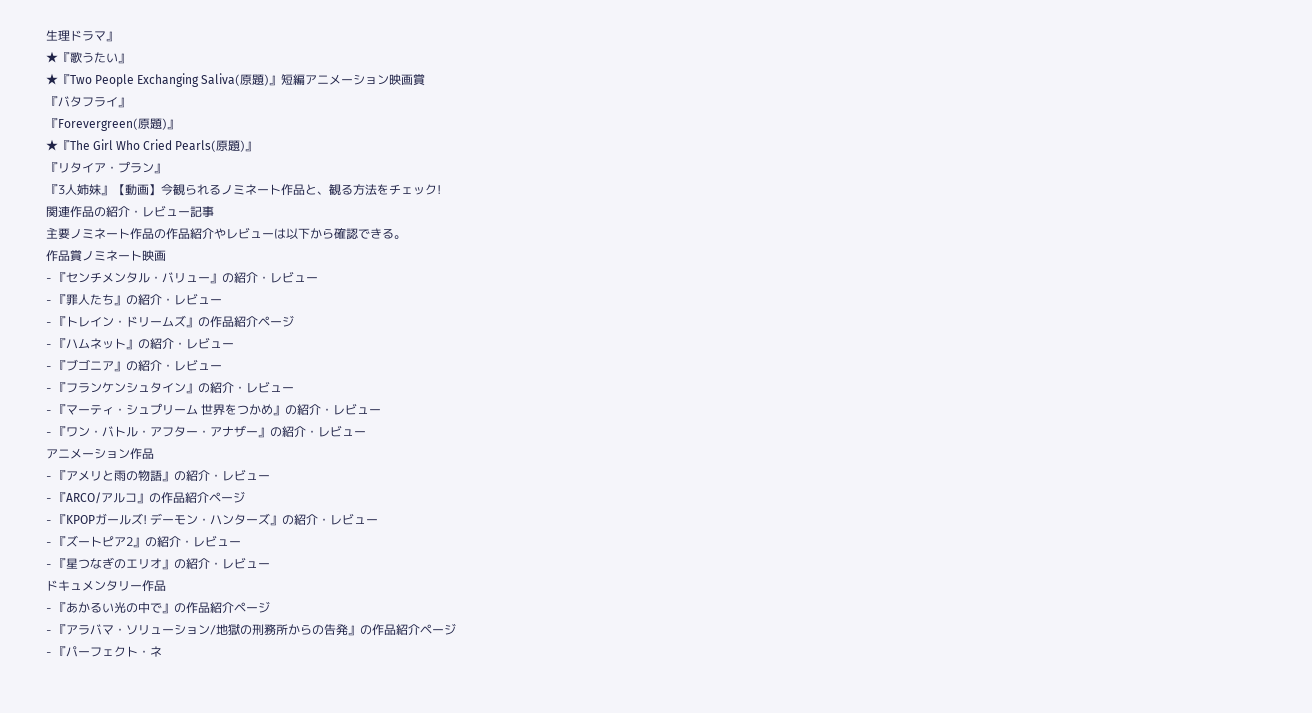生理ドラマ』
★『歌うたい』
★『Two People Exchanging Saliva(原題)』短編アニメーション映画賞
『バタフライ』
『Forevergreen(原題)』
★『The Girl Who Cried Pearls(原題)』
『リタイア・プラン』
『3人姉妹』【動画】今観られるノミネート作品と、観る方法をチェック!
関連作品の紹介・レビュー記事
主要ノミネート作品の作品紹介やレビューは以下から確認できる。
作品賞ノミネート映画
- 『センチメンタル・バリュー』の紹介・レビュー
- 『罪人たち』の紹介・レビュー
- 『トレイン・ドリームズ』の作品紹介ページ
- 『ハムネット』の紹介・レビュー
- 『ブゴニア』の紹介・レビュー
- 『フランケンシュタイン』の紹介・レビュー
- 『マーティ・シュプリーム 世界をつかめ』の紹介・レビュー
- 『ワン・バトル・アフター・アナザー』の紹介・レビュー
アニメーション作品
- 『アメリと雨の物語』の紹介・レビュー
- 『ARCO/アルコ』の作品紹介ページ
- 『KPOPガールズ! デーモン・ハンターズ』の紹介・レビュー
- 『ズートピア2』の紹介・レビュー
- 『星つなぎのエリオ』の紹介・レビュー
ドキュメンタリー作品
- 『あかるい光の中で』の作品紹介ページ
- 『アラバマ・ソリューション/地獄の刑務所からの告発』の作品紹介ページ
- 『パーフェクト・ネ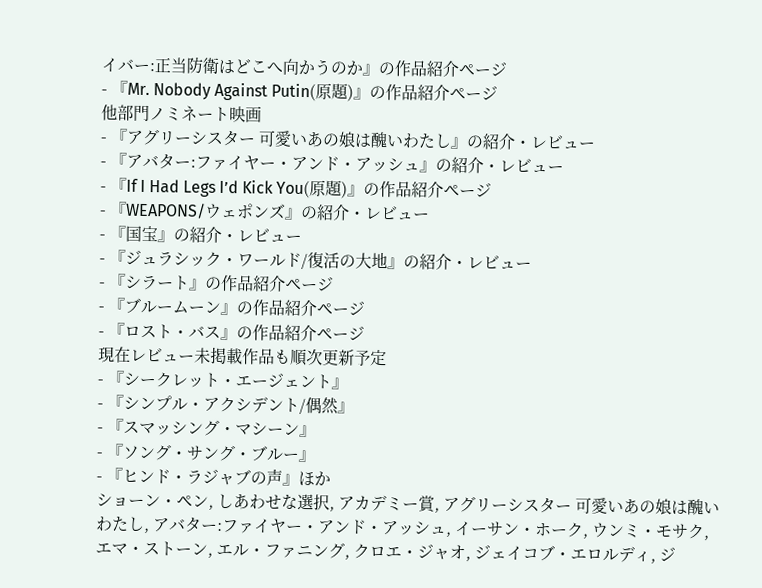イバー:正当防衛はどこへ向かうのか』の作品紹介ページ
- 『Mr. Nobody Against Putin(原題)』の作品紹介ページ
他部門ノミネート映画
- 『アグリーシスター 可愛いあの娘は醜いわたし』の紹介・レビュー
- 『アバター:ファイヤー・アンド・アッシュ』の紹介・レビュー
- 『If I Had Legs I’d Kick You(原題)』の作品紹介ページ
- 『WEAPONS/ウェポンズ』の紹介・レビュー
- 『国宝』の紹介・レビュー
- 『ジュラシック・ワールド/復活の大地』の紹介・レビュー
- 『シラート』の作品紹介ページ
- 『ブルームーン』の作品紹介ページ
- 『ロスト・バス』の作品紹介ページ
現在レビュー未掲載作品も順次更新予定
- 『シークレット・エージェント』
- 『シンプル・アクシデント/偶然』
- 『スマッシング・マシーン』
- 『ソング・サング・ブルー』
- 『ヒンド・ラジャブの声』ほか
ショーン・ペン, しあわせな選択, アカデミー賞, アグリーシスター 可愛いあの娘は醜いわたし, アバター:ファイヤー・アンド・アッシュ, イーサン・ホーク, ウンミ・モサク, エマ・ストーン, エル・ファニング, クロエ・ジャオ, ジェイコブ・エロルディ, ジ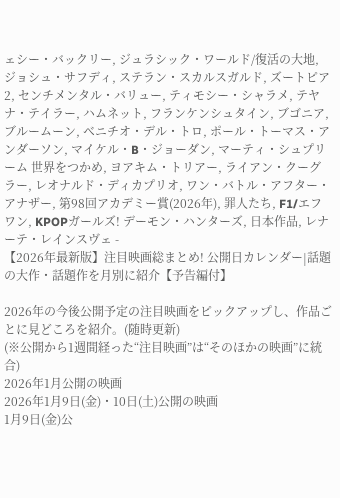ェシー・バックリー, ジュラシック・ワールド/復活の大地, ジョシュ・サフディ, ステラン・スカルスガルド, ズートピア2, センチメンタル・バリュー, ティモシー・シャラメ, テヤナ・テイラー, ハムネット, フランケンシュタイン, ブゴニア, ブルームーン, ベニチオ・デル・トロ, ポール・トーマス・アンダーソン, マイケル・B・ジョーダン, マーティ・シュプリーム 世界をつかめ, ヨアキム・トリアー, ライアン・クーグラー, レオナルド・ディカプリオ, ワン・バトル・アフター・アナザー, 第98回アカデミー賞(2026年), 罪人たち, F1/エフワン, KPOPガールズ! デーモン・ハンターズ, 日本作品, レナーテ・レインスヴェ -
【2026年最新版】注目映画総まとめ! 公開日カレンダー|話題の大作・話題作を月別に紹介【予告編付】

2026年の今後公開予定の注目映画をピックアップし、作品ごとに見どころを紹介。(随時更新)
(※公開から1週間経った“注目映画”は“そのほかの映画”に統合)
2026年1月公開の映画
2026年1月9日(金)・10日(土)公開の映画
1月9日(金)公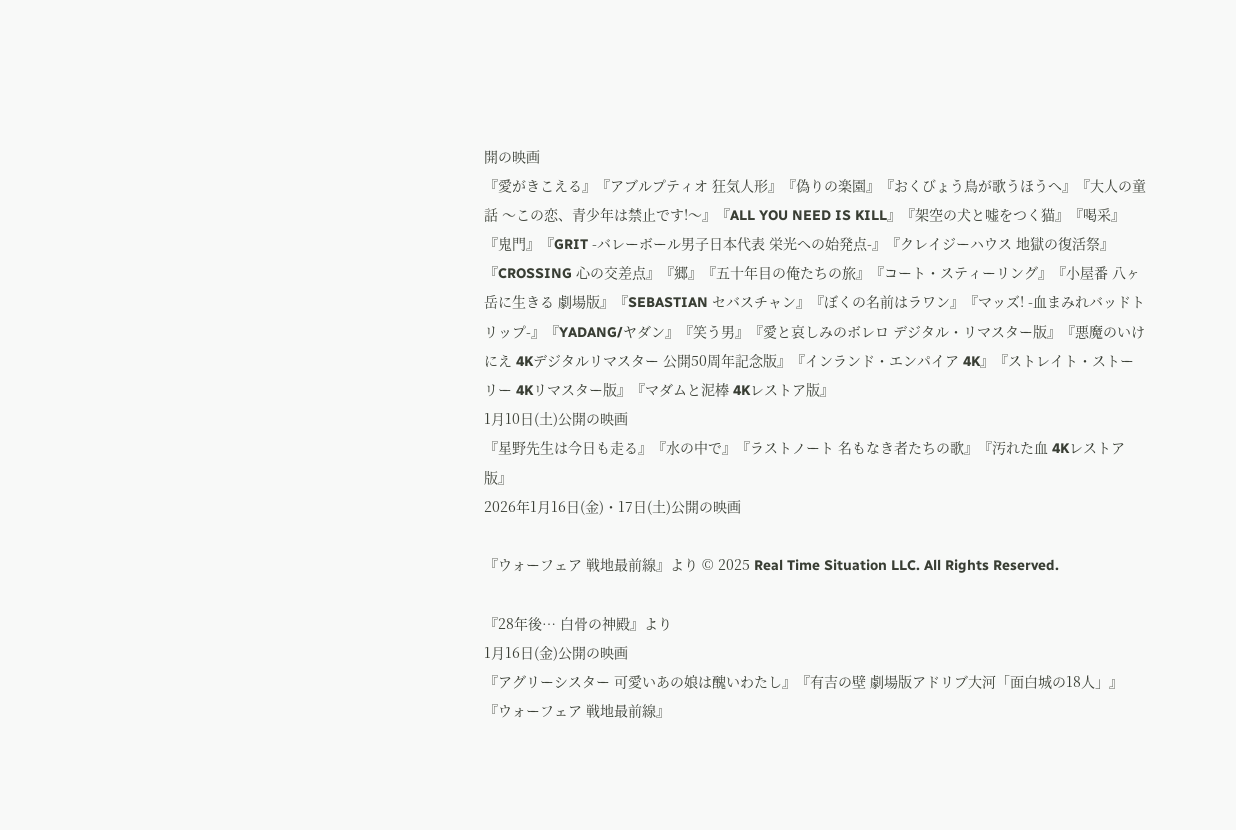開の映画
『愛がきこえる』『アブルプティオ 狂気人形』『偽りの楽園』『おくびょう鳥が歌うほうへ』『大人の童話 〜この恋、青少年は禁止です!〜』『ALL YOU NEED IS KILL』『架空の犬と嘘をつく猫』『喝采』『鬼門』『GRIT -バレーボール男子日本代表 栄光への始発点-』『クレイジーハウス 地獄の復活祭』『CROSSING 心の交差点』『郷』『五十年目の俺たちの旅』『コート・スティーリング』『小屋番 八ヶ岳に生きる 劇場版』『SEBASTIAN セバスチャン』『ぼくの名前はラワン』『マッズ! -血まみれバッドトリップ-』『YADANG/ヤダン』『笑う男』『愛と哀しみのボレロ デジタル・リマスター版』『悪魔のいけにえ 4Kデジタルリマスター 公開50周年記念版』『インランド・エンパイア 4K』『ストレイト・ストーリー 4Kリマスター版』『マダムと泥棒 4Kレストア版』
1月10日(土)公開の映画
『星野先生は今日も走る』『水の中で』『ラストノート 名もなき者たちの歌』『汚れた血 4Kレストア版』
2026年1月16日(金)・17日(土)公開の映画

『ウォーフェア 戦地最前線』より © 2025 Real Time Situation LLC. All Rights Reserved.

『28年後… 白骨の神殿』より
1月16日(金)公開の映画
『アグリーシスター 可愛いあの娘は醜いわたし』『有吉の壁 劇場版アドリブ大河「面白城の18人」』『ウォーフェア 戦地最前線』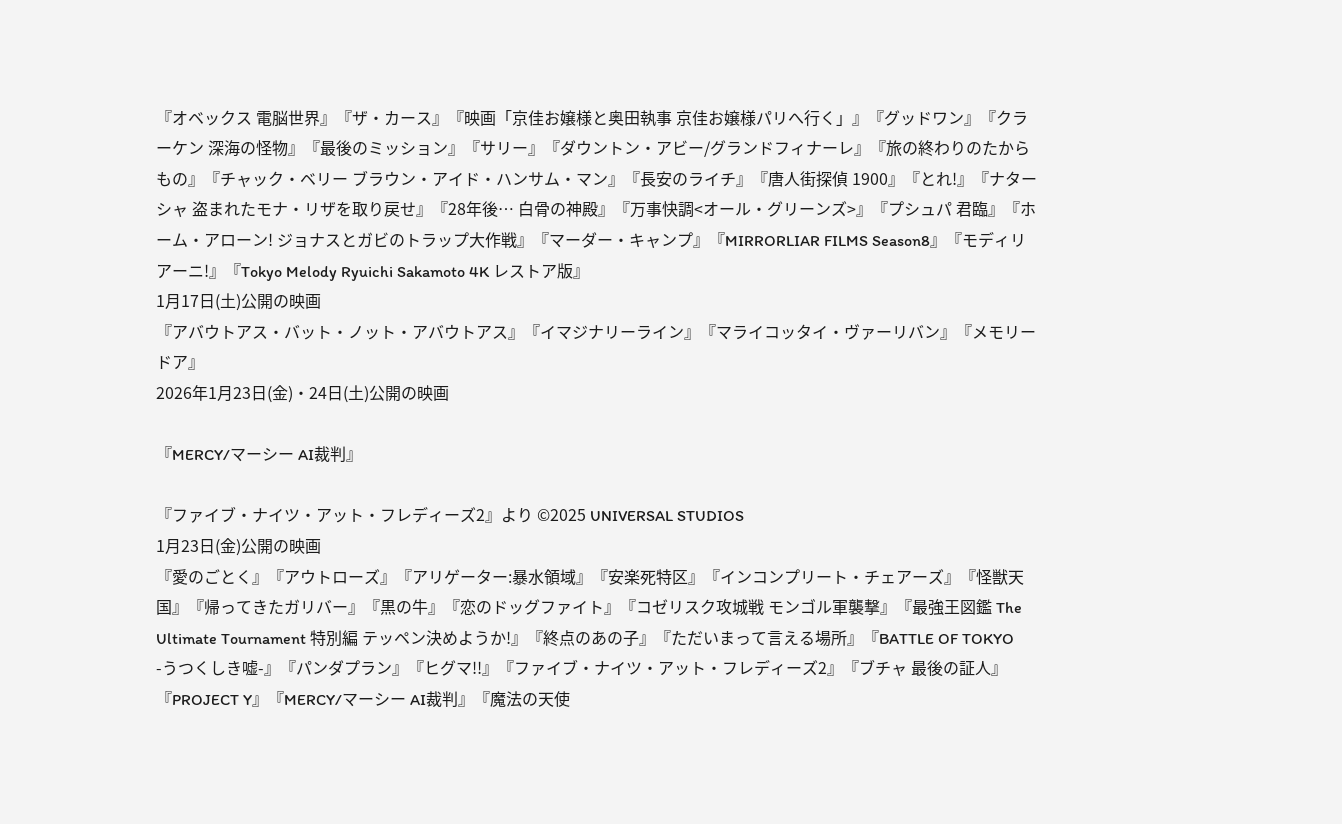『オベックス 電脳世界』『ザ・カース』『映画「京佳お嬢様と奥田執事 京佳お嬢様パリへ行く」』『グッドワン』『クラーケン 深海の怪物』『最後のミッション』『サリー』『ダウントン・アビー/グランドフィナーレ』『旅の終わりのたからもの』『チャック・ベリー ブラウン・アイド・ハンサム・マン』『長安のライチ』『唐人街探偵 1900』『とれ!』『ナターシャ 盗まれたモナ・リザを取り戻せ』『28年後… 白骨の神殿』『万事快調<オール・グリーンズ>』『プシュパ 君臨』『ホーム・アローン! ジョナスとガビのトラップ大作戦』『マーダー・キャンプ』『MIRRORLIAR FILMS Season8』『モディリアーニ!』『Tokyo Melody Ryuichi Sakamoto 4K レストア版』
1月17日(土)公開の映画
『アバウトアス・バット・ノット・アバウトアス』『イマジナリーライン』『マライコッタイ・ヴァーリバン』『メモリードア』
2026年1月23日(金)・24日(土)公開の映画

『MERCY/マーシー AI裁判』

『ファイブ・ナイツ・アット・フレディーズ2』より ©2025 UNIVERSAL STUDIOS
1月23日(金)公開の映画
『愛のごとく』『アウトローズ』『アリゲーター:暴水領域』『安楽死特区』『インコンプリート・チェアーズ』『怪獣天国』『帰ってきたガリバー』『黒の牛』『恋のドッグファイト』『コゼリスク攻城戦 モンゴル軍襲撃』『最強王図鑑 The Ultimate Tournament 特別編 テッペン決めようか!』『終点のあの子』『ただいまって言える場所』『BATTLE OF TOKYO -うつくしき嘘-』『パンダプラン』『ヒグマ!!』『ファイブ・ナイツ・アット・フレディーズ2』『ブチャ 最後の証人』『PROJECT Y』『MERCY/マーシー AI裁判』『魔法の天使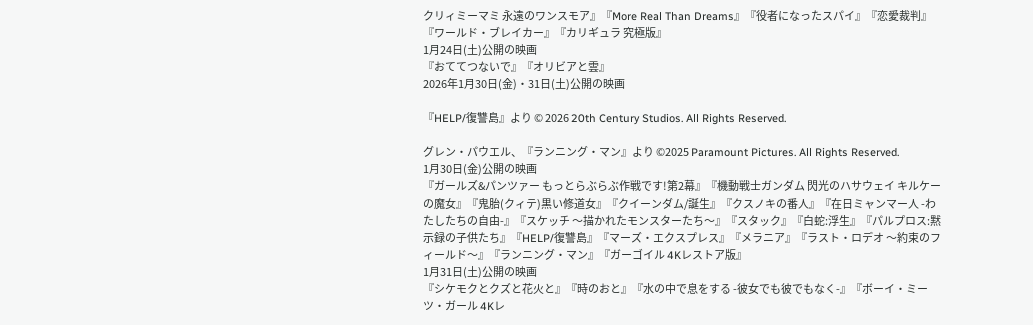クリィミーマミ 永遠のワンスモア』『More Real Than Dreams』『役者になったスパイ』『恋愛裁判』『ワールド・ブレイカー』『カリギュラ 究極版』
1月24日(土)公開の映画
『おててつないで』『オリビアと雲』
2026年1月30日(金)・31日(土)公開の映画

『HELP/復讐島』より © 2026 20th Century Studios. All Rights Reserved.

グレン・パウエル、『ランニング・マン』より ©2025 Paramount Pictures. All Rights Reserved.
1月30日(金)公開の映画
『ガールズ&パンツァー もっとらぶらぶ作戦です!第2幕』『機動戦士ガンダム 閃光のハサウェイ キルケーの魔女』『鬼胎(クィテ)黒い修道女』『クイーンダム/誕生』『クスノキの番人』『在日ミャンマー人 -わたしたちの自由-』『スケッチ 〜描かれたモンスターたち〜』『スタック』『白蛇:浮生』『パルプロス:黙示録の子供たち』『HELP/復讐島』『マーズ・エクスプレス』『メラニア』『ラスト・ロデオ 〜約束のフィールド〜』『ランニング・マン』『ガーゴイル 4Kレストア版』
1月31日(土)公開の映画
『シケモクとクズと花火と』『時のおと』『水の中で息をする -彼女でも彼でもなく-』『ボーイ・ミーツ・ガール 4Kレ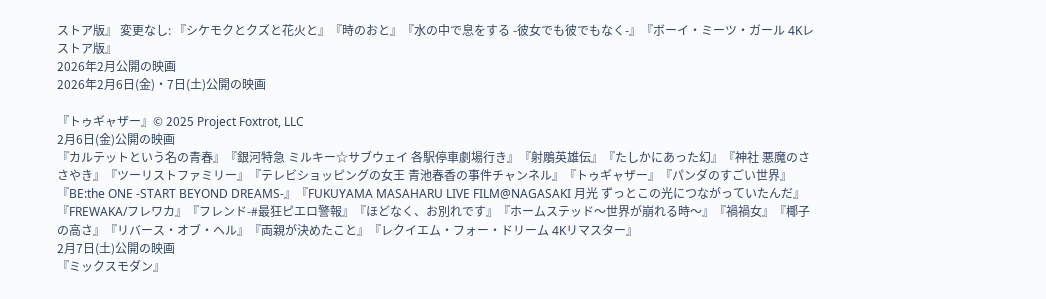ストア版』 変更なし: 『シケモクとクズと花火と』『時のおと』『水の中で息をする -彼女でも彼でもなく-』『ボーイ・ミーツ・ガール 4Kレストア版』
2026年2月公開の映画
2026年2月6日(金)・7日(土)公開の映画

『トゥギャザー』© 2025 Project Foxtrot, LLC
2月6日(金)公開の映画
『カルテットという名の青春』『銀河特急 ミルキー☆サブウェイ 各駅停車劇場行き』『射鵰英雄伝』『たしかにあった幻』『神社 悪魔のささやき』『ツーリストファミリー』『テレビショッピングの女王 青池春香の事件チャンネル』『トゥギャザー』『パンダのすごい世界』『BE:the ONE -START BEYOND DREAMS-』『FUKUYAMA MASAHARU LIVE FILM@NAGASAKI 月光 ずっとこの光につながっていたんだ』『FREWAKA/フレワカ』『フレンド-#最狂ピエロ警報』『ほどなく、お別れです』『ホームステッド〜世界が崩れる時〜』『禍禍女』『椰子の高さ』『リバース・オブ・ヘル』『両親が決めたこと』『レクイエム・フォー・ドリーム 4Kリマスター』
2月7日(土)公開の映画
『ミックスモダン』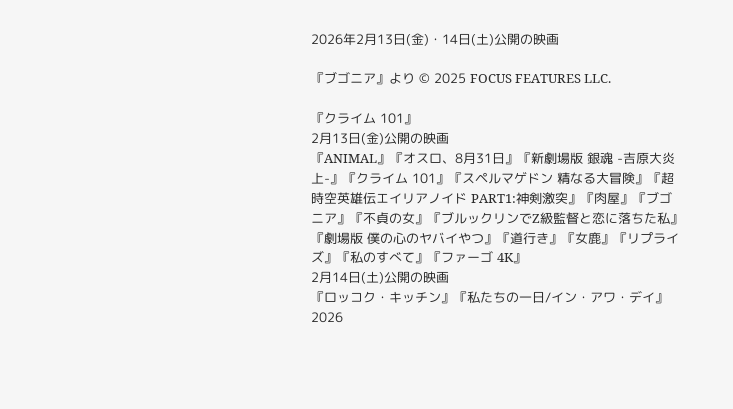2026年2月13日(金)・14日(土)公開の映画

『ブゴニア』より © 2025 FOCUS FEATURES LLC.

『クライム 101』
2月13日(金)公開の映画
『ANIMAL』『オスロ、8月31日』『新劇場版 銀魂 -吉原大炎上-』『クライム 101』『スペルマゲドン 精なる大冒険』『超時空英雄伝エイリアノイド PART1:神剣激突』『肉屋』『ブゴニア』『不貞の女』『ブルックリンでZ級監督と恋に落ちた私』『劇場版 僕の心のヤバイやつ』『道行き』『女鹿』『リプライズ』『私のすべて』『ファーゴ 4K』
2月14日(土)公開の映画
『ロッコク・キッチン』『私たちの一日/イン・アワ・デイ』
2026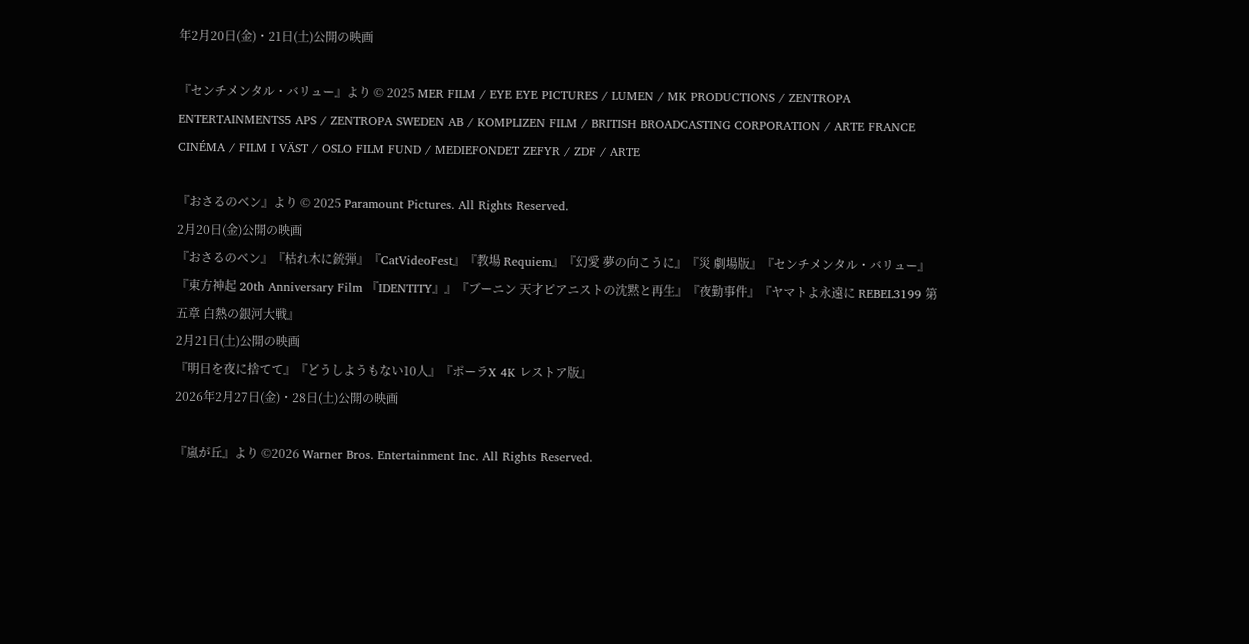年2月20日(金)・21日(土)公開の映画

『センチメンタル・バリュー』より © 2025 MER FILM / EYE EYE PICTURES / LUMEN / MK PRODUCTIONS / ZENTROPA ENTERTAINMENTS5 APS / ZENTROPA SWEDEN AB / KOMPLIZEN FILM / BRITISH BROADCASTING CORPORATION / ARTE FRANCE CINÉMA / FILM I VÄST / OSLO FILM FUND / MEDIEFONDET ZEFYR / ZDF / ARTE

『おさるのベン』より © 2025 Paramount Pictures. All Rights Reserved.
2月20日(金)公開の映画
『おさるのベン』『枯れ木に銃弾』『CatVideoFest』『教場 Requiem』『幻愛 夢の向こうに』『災 劇場版』『センチメンタル・バリュー』『東方神起 20th Anniversary Film 『IDENTITY』』『ブーニン 天才ピアニストの沈黙と再生』『夜勤事件』『ヤマトよ永遠に REBEL3199 第五章 白熱の銀河大戦』
2月21日(土)公開の映画
『明日を夜に捨てて』『どうしようもない10人』『ポーラX 4K レストア版』
2026年2月27日(金)・28日(土)公開の映画

『嵐が丘』より ©2026 Warner Bros. Entertainment Inc. All Rights Reserved.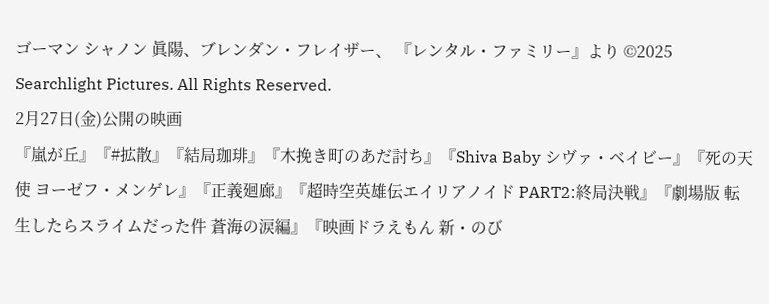ゴーマン シャノン 眞陽、ブレンダン・フレイザー、 『レンタル・ファミリー』より ©2025 Searchlight Pictures. All Rights Reserved.
2月27日(金)公開の映画
『嵐が丘』『#拡散』『結局珈琲』『木挽き町のあだ討ち』『Shiva Baby シヴァ・ベイビー』『死の天使 ヨーゼフ・メンゲレ』『正義廻廊』『超時空英雄伝エイリアノイド PART2:終局決戦』『劇場版 転生したらスライムだった件 蒼海の涙編』『映画ドラえもん 新・のび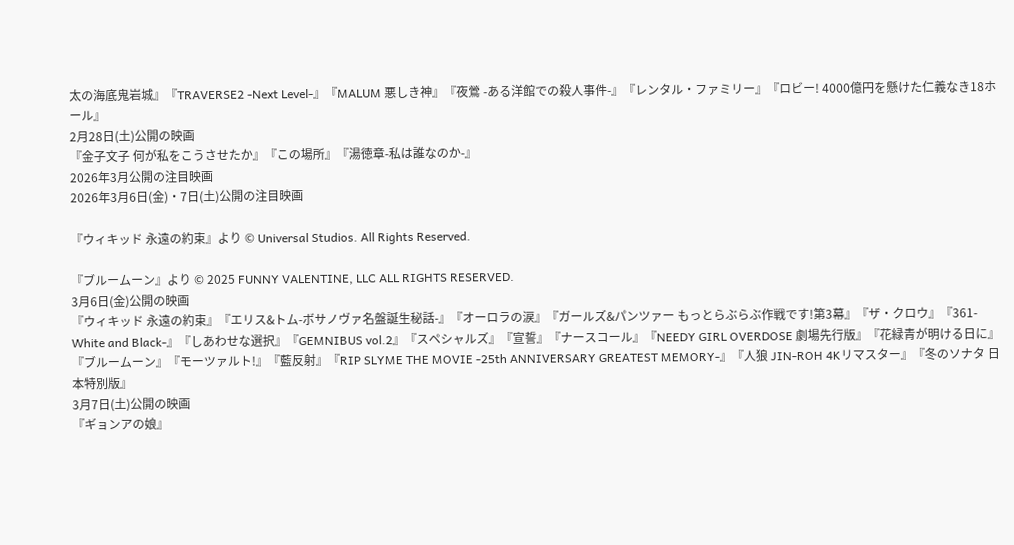太の海底鬼岩城』『TRAVERSE2 -Next Level-』『MALUM 悪しき神』『夜鶯 -ある洋館での殺人事件-』『レンタル・ファミリー』『ロビー! 4000億円を懸けた仁義なき18ホール』
2月28日(土)公開の映画
『金子文子 何が私をこうさせたか』『この場所』『湯徳章-私は誰なのか-』
2026年3月公開の注目映画
2026年3月6日(金)・7日(土)公開の注目映画

『ウィキッド 永遠の約束』より © Universal Studios. All Rights Reserved.

『ブルームーン』より © 2025 FUNNY VALENTINE, LLC ALL RIGHTS RESERVED.
3月6日(金)公開の映画
『ウィキッド 永遠の約束』『エリス&トム-ボサノヴァ名盤誕生秘話-』『オーロラの涙』『ガールズ&パンツァー もっとらぶらぶ作戦です!第3幕』『ザ・クロウ』『361-White and Black-』『しあわせな選択』『GEMNIBUS vol.2』『スペシャルズ』『宣誓』『ナースコール』『NEEDY GIRL OVERDOSE 劇場先行版』『花緑青が明ける日に』『ブルームーン』『モーツァルト!』『藍反射』『RIP SLYME THE MOVIE -25th ANNIVERSARY GREATEST MEMORY-』『人狼 JIN-ROH 4Kリマスター』『冬のソナタ 日本特別版』
3月7日(土)公開の映画
『ギョンアの娘』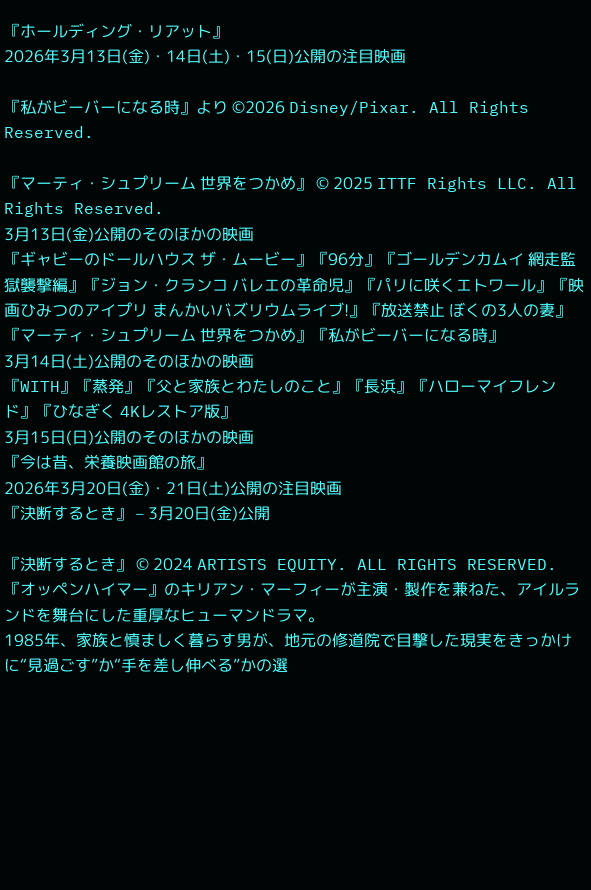『ホールディング・リアット』
2026年3月13日(金)・14日(土)・15(日)公開の注目映画

『私がビーバーになる時』より ©2026 Disney/Pixar. All Rights Reserved.

『マーティ・シュプリーム 世界をつかめ』 © 2025 ITTF Rights LLC. All Rights Reserved.
3月13日(金)公開のそのほかの映画
『ギャビーのドールハウス ザ・ムービー』『96分』『ゴールデンカムイ 網走監獄襲撃編』『ジョン・クランコ バレエの革命児』『パリに咲くエトワール』『映画ひみつのアイプリ まんかいバズリウムライブ!』『放送禁止 ぼくの3人の妻』『マーティ・シュプリーム 世界をつかめ』『私がビーバーになる時』
3月14日(土)公開のそのほかの映画
『WITH』『蒸発』『父と家族とわたしのこと』『長浜』『ハローマイフレンド』『ひなぎく 4Kレストア版』
3月15日(日)公開のそのほかの映画
『今は昔、栄養映画館の旅』
2026年3月20日(金)・21日(土)公開の注目映画
『決断するとき』 – 3月20日(金)公開

『決断するとき』 © 2024 ARTISTS EQUITY. ALL RIGHTS RESERVED.
『オッペンハイマー』のキリアン・マーフィーが主演・製作を兼ねた、アイルランドを舞台にした重厚なヒューマンドラマ。
1985年、家族と慎ましく暮らす男が、地元の修道院で目撃した現実をきっかけに“見過ごす”か“手を差し伸べる”かの選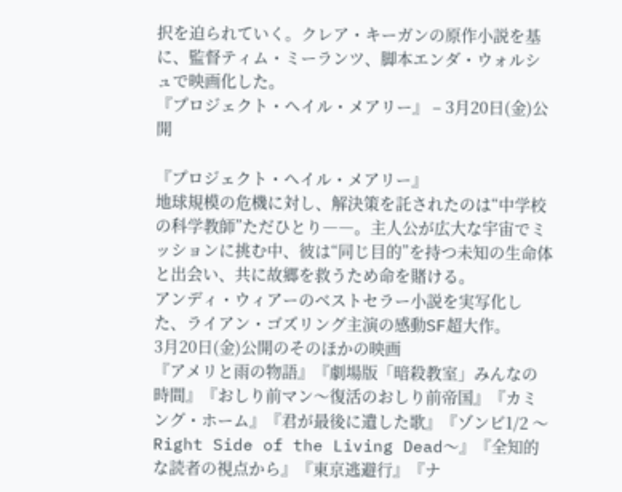択を迫られていく。クレア・キーガンの原作小説を基に、監督ティム・ミーランツ、脚本エンダ・ウォルシュで映画化した。
『プロジェクト・ヘイル・メアリー』 – 3月20日(金)公開

『プロジェクト・ヘイル・メアリー』
地球規模の危機に対し、解決策を託されたのは“中学校の科学教師”ただひとり――。主人公が広大な宇宙でミッションに挑む中、彼は“同じ目的”を持つ未知の生命体と出会い、共に故郷を救うため命を賭ける。
アンディ・ウィアーのベストセラー小説を実写化した、ライアン・ゴズリング主演の感動SF超大作。
3月20日(金)公開のそのほかの映画
『アメリと雨の物語』『劇場版「暗殺教室」みんなの時間』『おしり前マン〜復活のおしり前帝国』『カミング・ホーム』『君が最後に遺した歌』『ゾンビ1/2 〜Right Side of the Living Dead〜』『全知的な読者の視点から』『東京逃避行』『ナ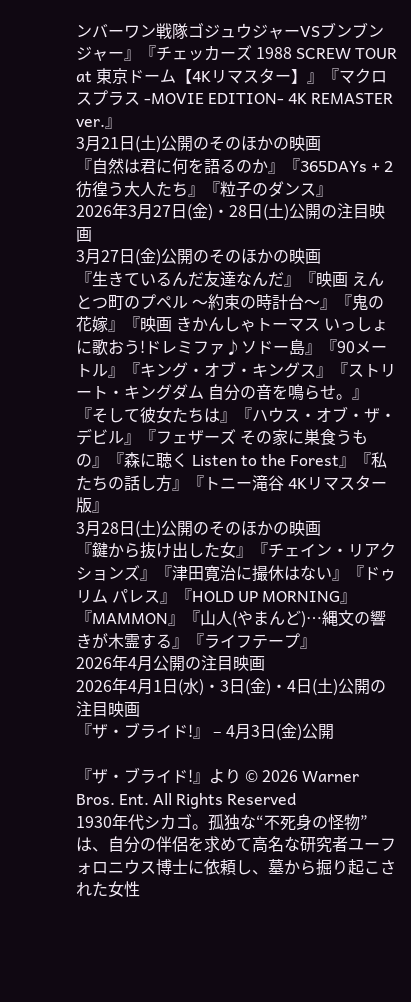ンバーワン戦隊ゴジュウジャーVSブンブンジャー』『チェッカーズ 1988 SCREW TOUR at 東京ドーム【4Kリマスター】』『マクロスプラス -MOVIE EDITION- 4K REMASTER ver.』
3月21日(土)公開のそのほかの映画
『自然は君に何を語るのか』『365DAYs + 2彷徨う大人たち』『粒子のダンス』
2026年3月27日(金)・28日(土)公開の注目映画
3月27日(金)公開のそのほかの映画
『生きているんだ友達なんだ』『映画 えんとつ町のプペル 〜約束の時計台〜』『鬼の花嫁』『映画 きかんしゃトーマス いっしょに歌おう!ドレミファ♪ソドー島』『90メートル』『キング・オブ・キングス』『ストリート・キングダム 自分の音を鳴らせ。』『そして彼女たちは』『ハウス・オブ・ザ・デビル』『フェザーズ その家に巣食うもの』『森に聴く Listen to the Forest』『私たちの話し方』『トニー滝谷 4Kリマスター版』
3月28日(土)公開のそのほかの映画
『鍵から抜け出した女』『チェイン・リアクションズ』『津田寛治に撮休はない』『ドゥリム パレス』『HOLD UP MORNING』『MAMMON』『山人(やまんど)…縄文の響きが木霊する』『ライフテープ』
2026年4月公開の注目映画
2026年4月1日(水)・3日(金)・4日(土)公開の注目映画
『ザ・ブライド!』 – 4月3日(金)公開

『ザ・ブライド!』より © 2026 Warner Bros. Ent. All Rights Reserved
1930年代シカゴ。孤独な“不死身の怪物”は、自分の伴侶を求めて高名な研究者ユーフォロニウス博士に依頼し、墓から掘り起こされた女性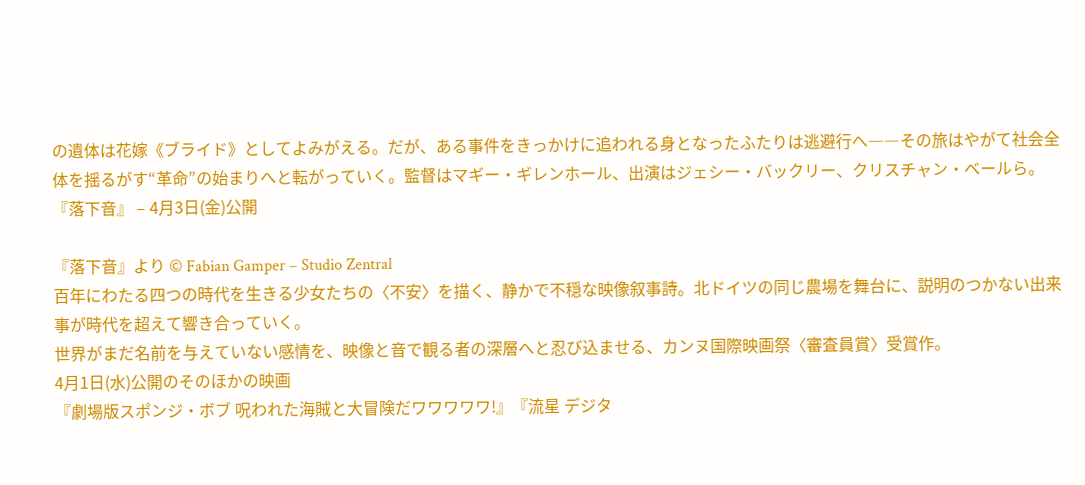の遺体は花嫁《ブライド》としてよみがえる。だが、ある事件をきっかけに追われる身となったふたりは逃避行へ――その旅はやがて社会全体を揺るがす“革命”の始まりへと転がっていく。監督はマギー・ギレンホール、出演はジェシー・バックリー、クリスチャン・ベールら。
『落下音』 – 4月3日(金)公開

『落下音』より © Fabian Gamper – Studio Zentral
百年にわたる四つの時代を生きる少女たちの〈不安〉を描く、静かで不穏な映像叙事詩。北ドイツの同じ農場を舞台に、説明のつかない出来事が時代を超えて響き合っていく。
世界がまだ名前を与えていない感情を、映像と音で観る者の深層へと忍び込ませる、カンヌ国際映画祭〈審査員賞〉受賞作。
4月1日(水)公開のそのほかの映画
『劇場版スポンジ・ボブ 呪われた海賊と大冒険だワワワワワ!』『流星 デジタ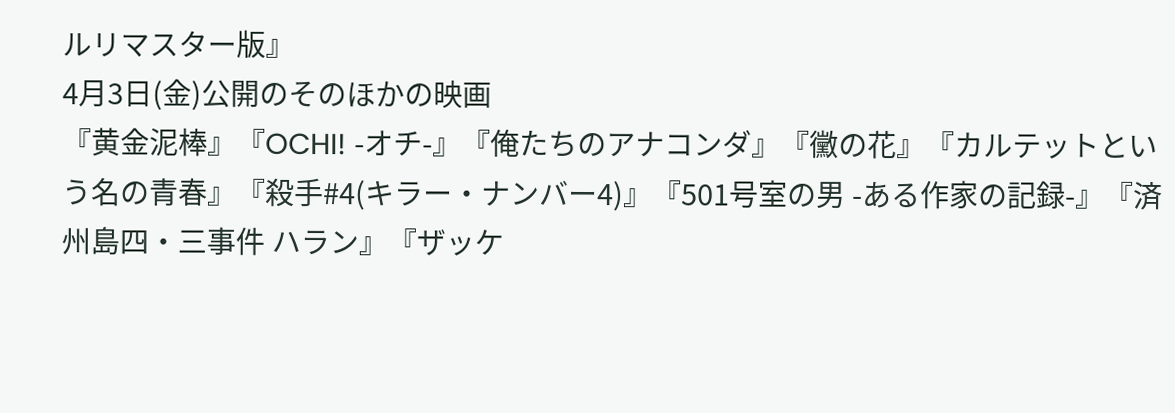ルリマスター版』
4月3日(金)公開のそのほかの映画
『黄金泥棒』『OCHI! -オチ-』『俺たちのアナコンダ』『黴の花』『カルテットという名の青春』『殺手#4(キラー・ナンバー4)』『501号室の男 -ある作家の記録-』『済州島四・三事件 ハラン』『ザッケ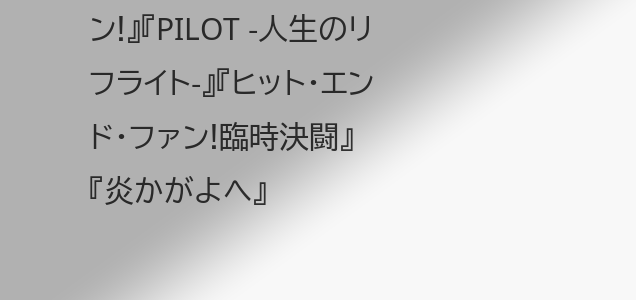ン!』『PILOT -人生のリフライト-』『ヒット・エンド・ファン!臨時決闘』『炎かがよへ』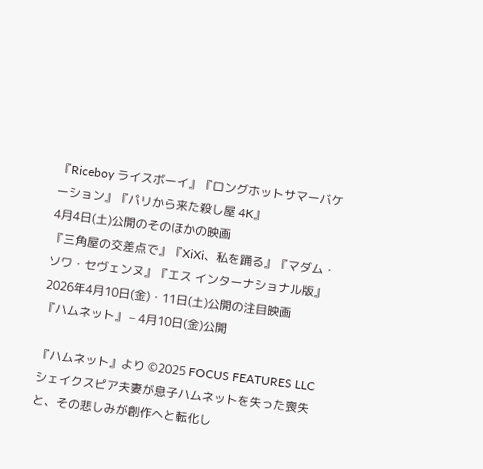『Riceboy ライスボーイ』『ロングホットサマーバケーション』『パリから来た殺し屋 4K』
4月4日(土)公開のそのほかの映画
『三角屋の交差点で』『XiXi、私を踊る』『マダム・ソワ・セヴェンヌ』『エス インターナショナル版』
2026年4月10日(金)・11日(土)公開の注目映画
『ハムネット』 – 4月10日(金)公開

『ハムネット』より ©2025 FOCUS FEATURES LLC
シェイクスピア夫妻が息子ハムネットを失った喪失と、その悲しみが創作へと転化し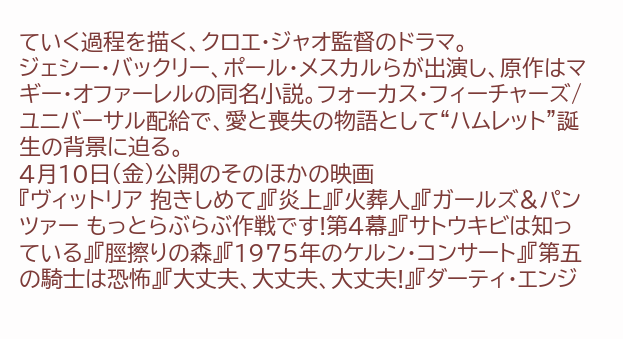ていく過程を描く、クロエ・ジャオ監督のドラマ。
ジェシー・バックリー、ポール・メスカルらが出演し、原作はマギー・オファーレルの同名小説。フォーカス・フィーチャーズ/ユニバーサル配給で、愛と喪失の物語として“ハムレット”誕生の背景に迫る。
4月10日(金)公開のそのほかの映画
『ヴィットリア 抱きしめて』『炎上』『火葬人』『ガールズ&パンツァー もっとらぶらぶ作戦です!第4幕』『サトウキビは知っている』『脛擦りの森』『1975年のケルン・コンサート』『第五の騎士は恐怖』『大丈夫、大丈夫、大丈夫!』『ダーティ・エンジ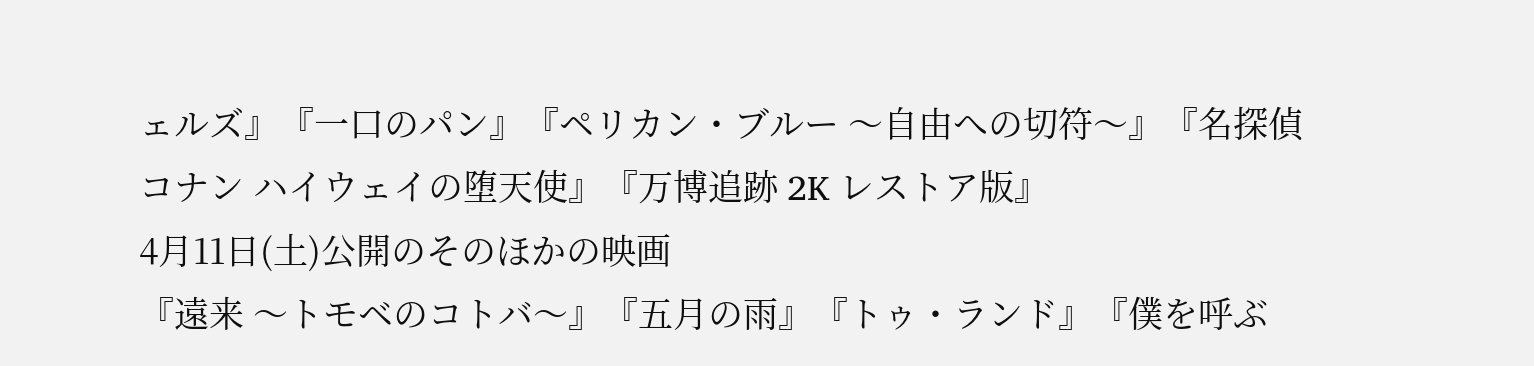ェルズ』『一口のパン』『ペリカン・ブルー 〜自由への切符〜』『名探偵コナン ハイウェイの堕天使』『万博追跡 2K レストア版』
4月11日(土)公開のそのほかの映画
『遠来 〜トモベのコトバ〜』『五月の雨』『トゥ・ランド』『僕を呼ぶ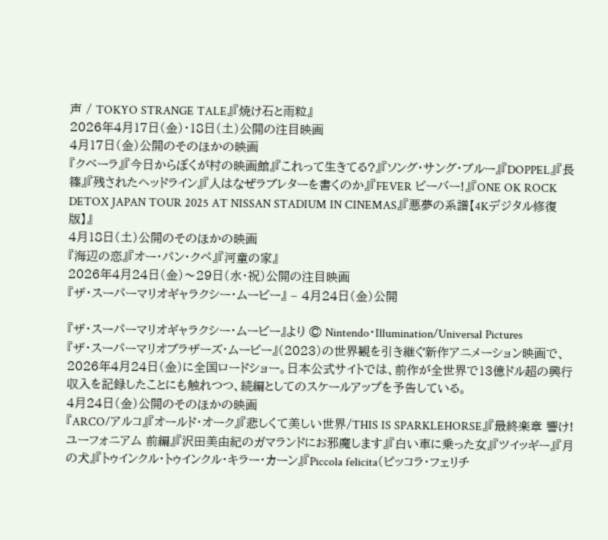声 / TOKYO STRANGE TALE』『焼け石と雨粒』
2026年4月17日(金)・18日(土)公開の注目映画
4月17日(金)公開のそのほかの映画
『クベーラ』『今日からぼくが村の映画館』『これって生きてる?』『ソング・サング・ブルー』『DOPPEL』『長篠』『残されたヘッドライン』『人はなぜラブレターを書くのか』『FEVER ビーバー!』『ONE OK ROCK DETOX JAPAN TOUR 2025 AT NISSAN STADIUM IN CINEMAS』『悪夢の系譜【4Kデジタル修復版】』
4月18日(土)公開のそのほかの映画
『海辺の恋』『オー・パン・クペ』『河童の家』
2026年4月24日(金)〜29日(水・祝)公開の注目映画
『ザ・スーパーマリオギャラクシー・ムービー』 – 4月24日(金)公開

『ザ・スーパーマリオギャラクシー・ムービー』より © Nintendo・Illumination/Universal Pictures
『ザ・スーパーマリオブラザーズ・ムービー』(2023)の世界観を引き継ぐ新作アニメーション映画で、2026年4月24日(金)に全国ロードショー。日本公式サイトでは、前作が全世界で13億ドル超の興行収入を記録したことにも触れつつ、続編としてのスケールアップを予告している。
4月24日(金)公開のそのほかの映画
『ARCO/アルコ』『オールド・オーク』『悲しくて美しい世界/THIS IS SPARKLEHORSE』『最終楽章 響け!ユーフォニアム 前編』『沢田美由紀のガマランドにお邪魔します』『白い車に乗った女』『ツイッギー』『月の犬』『トゥインクル・トゥインクル・キラー・カーン』『Piccola felicita(ピッコラ・フェリチ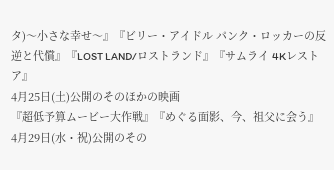タ)〜小さな幸せ〜』『ビリー・アイドル パンク・ロッカーの反逆と代償』『LOST LAND/ロストランド』『サムライ 4Kレストア』
4月25日(土)公開のそのほかの映画
『超低予算ムービー大作戦』『めぐる面影、今、祖父に会う』
4月29日(水・祝)公開のその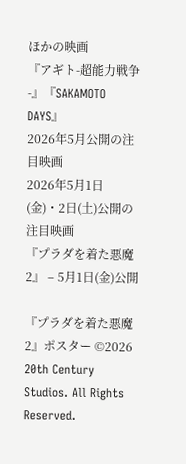ほかの映画
『アギト-超能力戦争-』『SAKAMOTO DAYS』
2026年5月公開の注目映画
2026年5月1日(金)・2日(土)公開の注目映画
『プラダを着た悪魔2』 – 5月1日(金)公開

『プラダを着た悪魔2』ポスター ©2026 20th Century Studios. All Rights Reserved.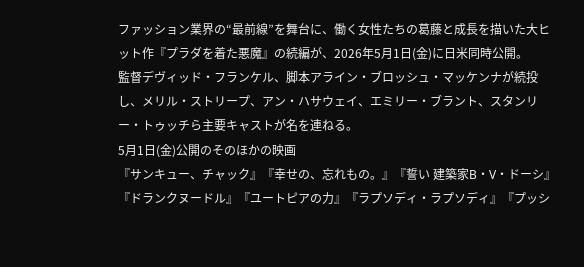ファッション業界の“最前線”を舞台に、働く女性たちの葛藤と成長を描いた大ヒット作『プラダを着た悪魔』の続編が、2026年5月1日(金)に日米同時公開。
監督デヴィッド・フランケル、脚本アライン・ブロッシュ・マッケンナが続投し、メリル・ストリープ、アン・ハサウェイ、エミリー・ブラント、スタンリー・トゥッチら主要キャストが名を連ねる。
5月1日(金)公開のそのほかの映画
『サンキュー、チャック』『幸せの、忘れもの。』『誓い 建築家B・V・ドーシ』『ドランクヌードル』『ユートピアの力』『ラプソディ・ラプソディ』『プッシ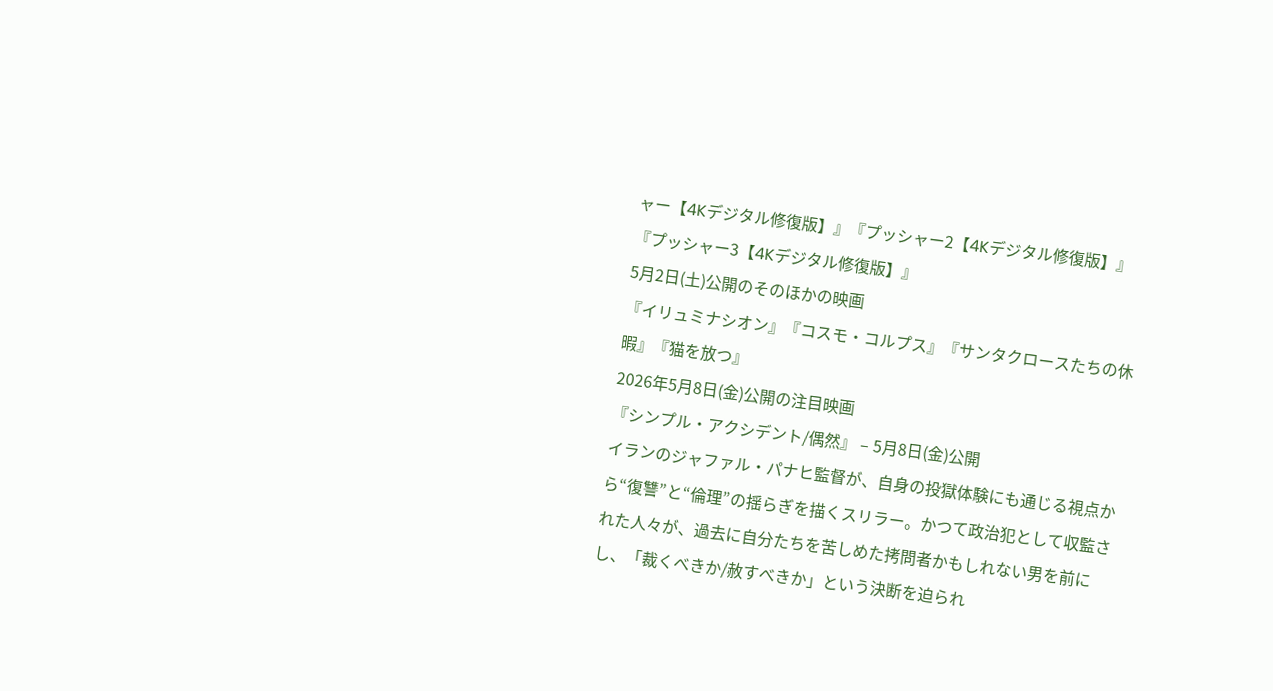ャー【4Kデジタル修復版】』『プッシャー2【4Kデジタル修復版】』『プッシャー3【4Kデジタル修復版】』
5月2日(土)公開のそのほかの映画
『イリュミナシオン』『コスモ・コルプス』『サンタクロースたちの休暇』『猫を放つ』
2026年5月8日(金)公開の注目映画
『シンプル・アクシデント/偶然』 – 5月8日(金)公開
イランのジャファル・パナヒ監督が、自身の投獄体験にも通じる視点から“復讐”と“倫理”の揺らぎを描くスリラー。かつて政治犯として収監された人々が、過去に自分たちを苦しめた拷問者かもしれない男を前にし、「裁くべきか/赦すべきか」という決断を迫られ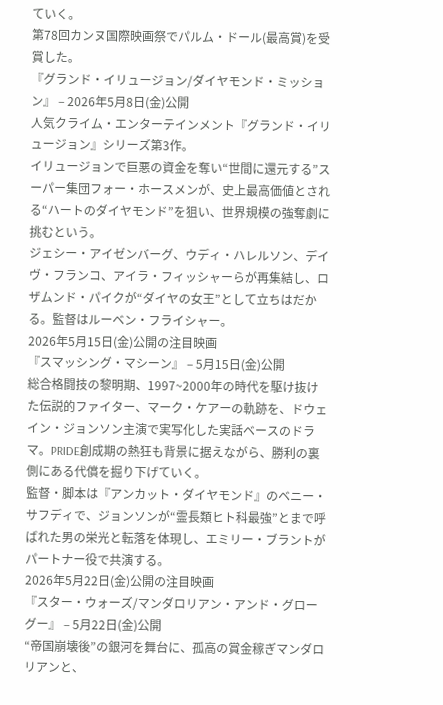ていく。
第78回カンヌ国際映画祭でパルム・ドール(最高賞)を受賞した。
『グランド・イリュージョン/ダイヤモンド・ミッション』 – 2026年5月8日(金)公開
人気クライム・エンターテインメント『グランド・イリュージョン』シリーズ第3作。
イリュージョンで巨悪の資金を奪い“世間に還元する”スーパー集団フォー・ホースメンが、史上最高価値とされる“ハートのダイヤモンド”を狙い、世界規模の強奪劇に挑むという。
ジェシー・アイゼンバーグ、ウディ・ハレルソン、デイヴ・フランコ、アイラ・フィッシャーらが再集結し、ロザムンド・パイクが“ダイヤの女王”として立ちはだかる。監督はルーベン・フライシャー。
2026年5月15日(金)公開の注目映画
『スマッシング・マシーン』 – 5月15日(金)公開
総合格闘技の黎明期、1997~2000年の時代を駆け抜けた伝説的ファイター、マーク・ケアーの軌跡を、ドウェイン・ジョンソン主演で実写化した実話ベースのドラマ。PRIDE創成期の熱狂も背景に据えながら、勝利の裏側にある代償を掘り下げていく。
監督・脚本は『アンカット・ダイヤモンド』のベニー・サフディで、ジョンソンが“霊長類ヒト科最強”とまで呼ばれた男の栄光と転落を体現し、エミリー・ブラントがパートナー役で共演する。
2026年5月22日(金)公開の注目映画
『スター・ウォーズ/マンダロリアン・アンド・グローグー』 – 5月22日(金)公開
“帝国崩壊後”の銀河を舞台に、孤高の賞金稼ぎマンダロリアンと、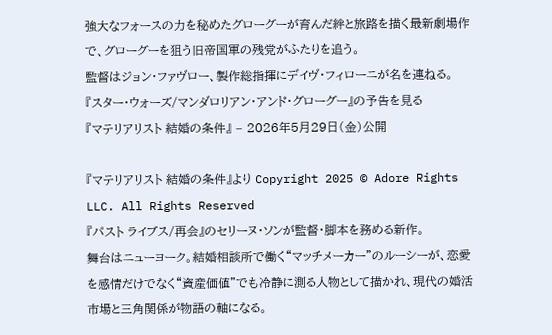強大なフォースの力を秘めたグローグーが育んだ絆と旅路を描く最新劇場作で、グローグーを狙う旧帝国軍の残党がふたりを追う。
監督はジョン・ファヴロー、製作総指揮にデイヴ・フィローニが名を連ねる。
『スター・ウォーズ/マンダロリアン・アンド・グローグー』の予告を見る
『マテリアリスト 結婚の条件』 – 2026年5月29日(金)公開

『マテリアリスト 結婚の条件』より Copyright 2025 © Adore Rights LLC. All Rights Reserved
『パスト ライブス/再会』のセリーヌ・ソンが監督・脚本を務める新作。
舞台はニューヨーク。結婚相談所で働く“マッチメーカー”のルーシーが、恋愛を感情だけでなく“資産価値”でも冷静に測る人物として描かれ、現代の婚活市場と三角関係が物語の軸になる。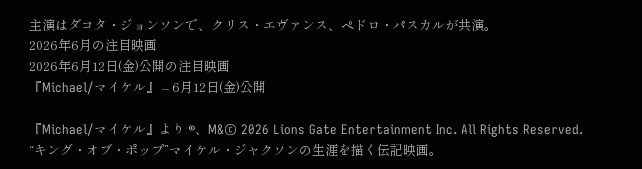主演はダコタ・ジョンソンで、クリス・エヴァンス、ペドロ・パスカルが共演。
2026年6月の注目映画
2026年6月12日(金)公開の注目映画
『Michael/マイケル』 – 6月12日(金)公開

『Michael/マイケル』より ®、M&© 2026 Lions Gate Entertainment Inc. All Rights Reserved.
“キング・オブ・ポップ”マイケル・ジャクソンの生涯を描く伝記映画。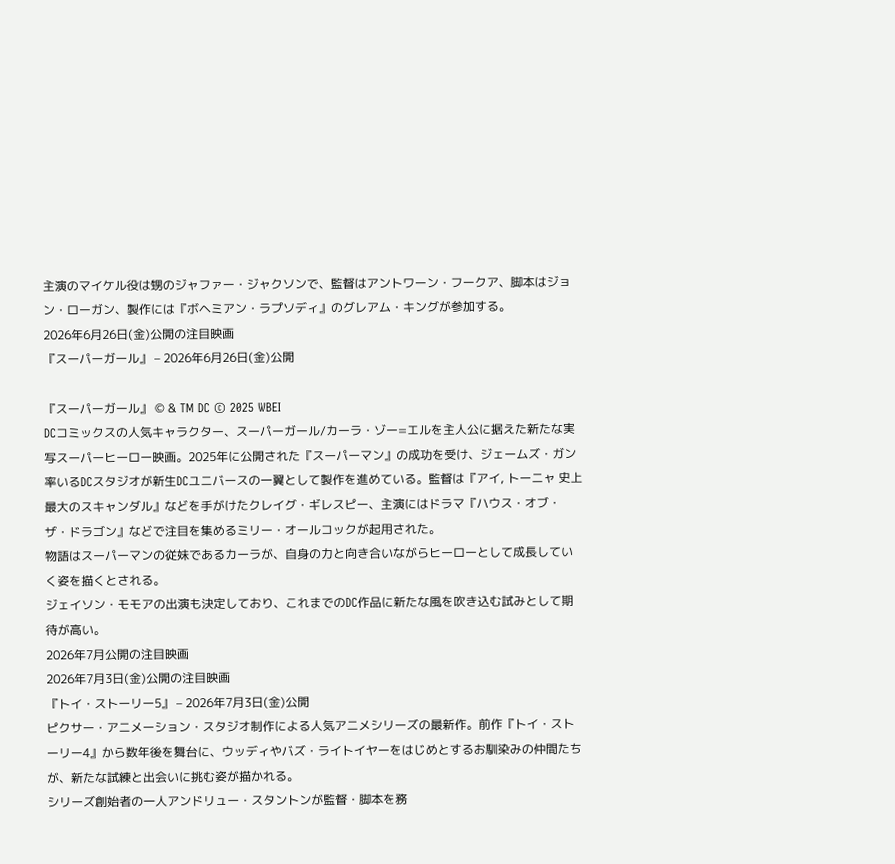主演のマイケル役は甥のジャファー・ジャクソンで、監督はアントワーン・フークア、脚本はジョン・ローガン、製作には『ボヘミアン・ラプソディ』のグレアム・キングが参加する。
2026年6月26日(金)公開の注目映画
『スーパーガール』 – 2026年6月26日(金)公開

『スーパーガール』 © & TM DC © 2025 WBEI
DCコミックスの人気キャラクター、スーパーガール/カーラ・ゾー=エルを主人公に据えた新たな実写スーパーヒーロー映画。2025年に公開された『スーパーマン』の成功を受け、ジェームズ・ガン率いるDCスタジオが新生DCユニバースの一翼として製作を進めている。監督は『アイ, トーニャ 史上最大のスキャンダル』などを手がけたクレイグ・ギレスピー、主演にはドラマ『ハウス・オブ・ザ・ドラゴン』などで注目を集めるミリー・オールコックが起用された。
物語はスーパーマンの従妹であるカーラが、自身の力と向き合いながらヒーローとして成長していく姿を描くとされる。
ジェイソン・モモアの出演も決定しており、これまでのDC作品に新たな風を吹き込む試みとして期待が高い。
2026年7月公開の注目映画
2026年7月3日(金)公開の注目映画
『トイ・ストーリー5』 – 2026年7月3日(金)公開
ピクサー・アニメーション・スタジオ制作による人気アニメシリーズの最新作。前作『トイ・ストーリー4』から数年後を舞台に、ウッディやバズ・ライトイヤーをはじめとするお馴染みの仲間たちが、新たな試練と出会いに挑む姿が描かれる。
シリーズ創始者の一人アンドリュー・スタントンが監督・脚本を務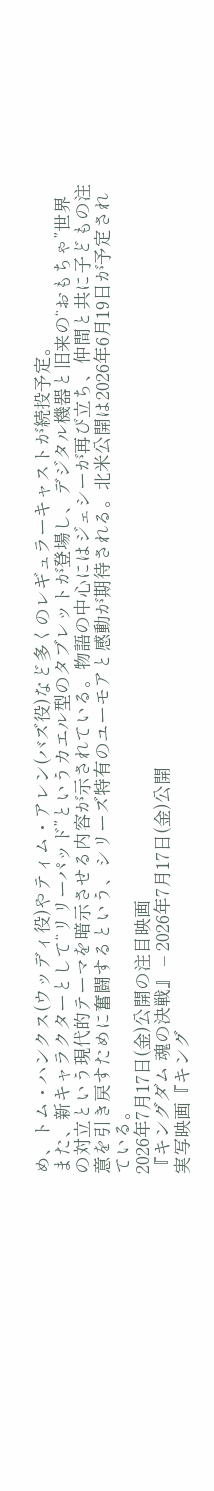め、トム・ハンクス(ウッディ役)やティム・アレン(バズ役)など多くのレギュラーキャストが続投予定。
また、新キャラクターとして“リリーパッド”というカエル型のタブレットが登場し、デジタル機器と旧来の“おもちゃ”世界の対立という現代的テーマを暗示させる内容が示されている。物語の中心にはジェシーが再び立ち、仲間と共に子どもの注意を引き戻すために奮闘するという、シリーズ特有のユーモアと感動が期待される。北米公開は2026年6月19日が予定されている。
2026年7月17日(金)公開の注目映画
『キングダム 魂の決戦』 – 2026年7月17日(金)公開
実写映画『キング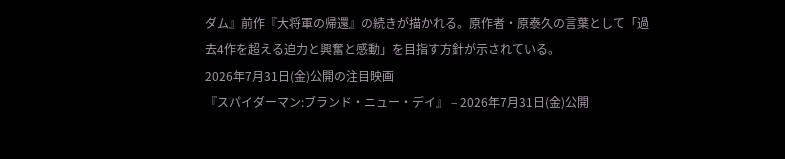ダム』前作『大将軍の帰還』の続きが描かれる。原作者・原泰久の言葉として「過去4作を超える迫力と興奮と感動」を目指す方針が示されている。
2026年7月31日(金)公開の注目映画
『スパイダーマン:ブランド・ニュー・デイ』 – 2026年7月31日(金)公開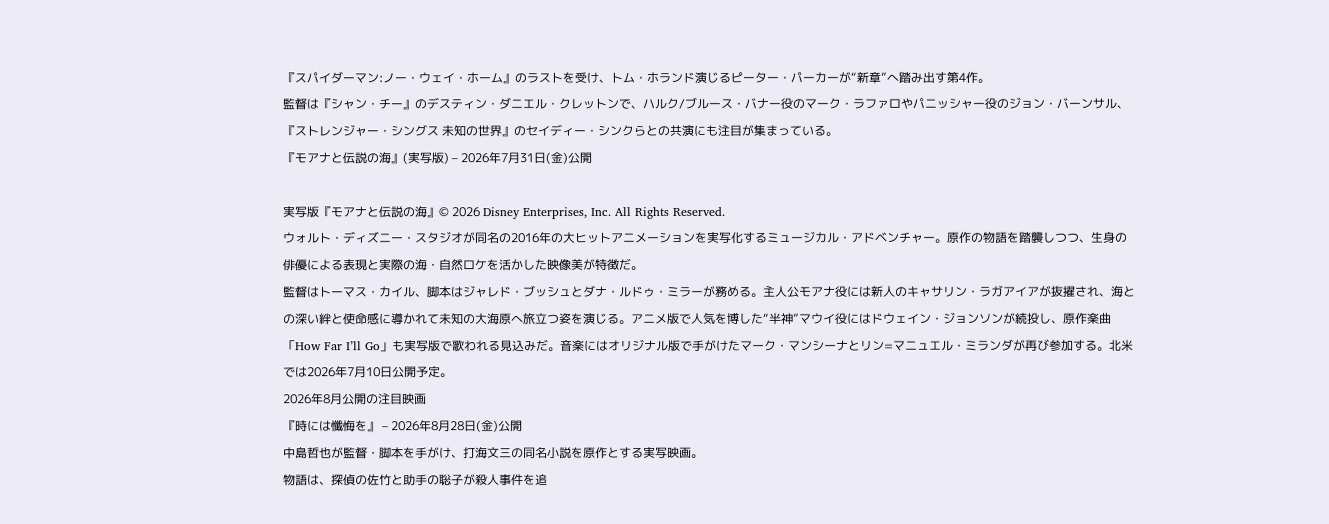『スパイダーマン:ノー・ウェイ・ホーム』のラストを受け、トム・ホランド演じるピーター・パーカーが“新章”へ踏み出す第4作。
監督は『シャン・チー』のデスティン・ダニエル・クレットンで、ハルク/ブルース・バナー役のマーク・ラファロやパニッシャー役のジョン・バーンサル、『ストレンジャー・シングス 未知の世界』のセイディー・シンクらとの共演にも注目が集まっている。
『モアナと伝説の海』(実写版) – 2026年7月31日(金)公開

実写版『モアナと伝説の海』© 2026 Disney Enterprises, Inc. All Rights Reserved.
ウォルト・ディズニー・スタジオが同名の2016年の大ヒットアニメーションを実写化するミュージカル・アドベンチャー。原作の物語を踏襲しつつ、生身の俳優による表現と実際の海・自然ロケを活かした映像美が特徴だ。
監督はトーマス・カイル、脚本はジャレド・ブッシュとダナ・ルドゥ・ミラーが務める。主人公モアナ役には新人のキャサリン・ラガアイアが抜擢され、海との深い絆と使命感に導かれて未知の大海原へ旅立つ姿を演じる。アニメ版で人気を博した“半神”マウイ役にはドウェイン・ジョンソンが続投し、原作楽曲「How Far I’ll Go」も実写版で歌われる見込みだ。音楽にはオリジナル版で手がけたマーク・マンシーナとリン=マニュエル・ミランダが再び参加する。北米では2026年7月10日公開予定。
2026年8月公開の注目映画
『時には懺悔を』 – 2026年8月28日(金)公開
中島哲也が監督・脚本を手がけ、打海文三の同名小説を原作とする実写映画。
物語は、探偵の佐竹と助手の聡子が殺人事件を追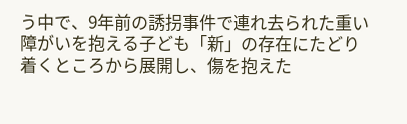う中で、9年前の誘拐事件で連れ去られた重い障がいを抱える子ども「新」の存在にたどり着くところから展開し、傷を抱えた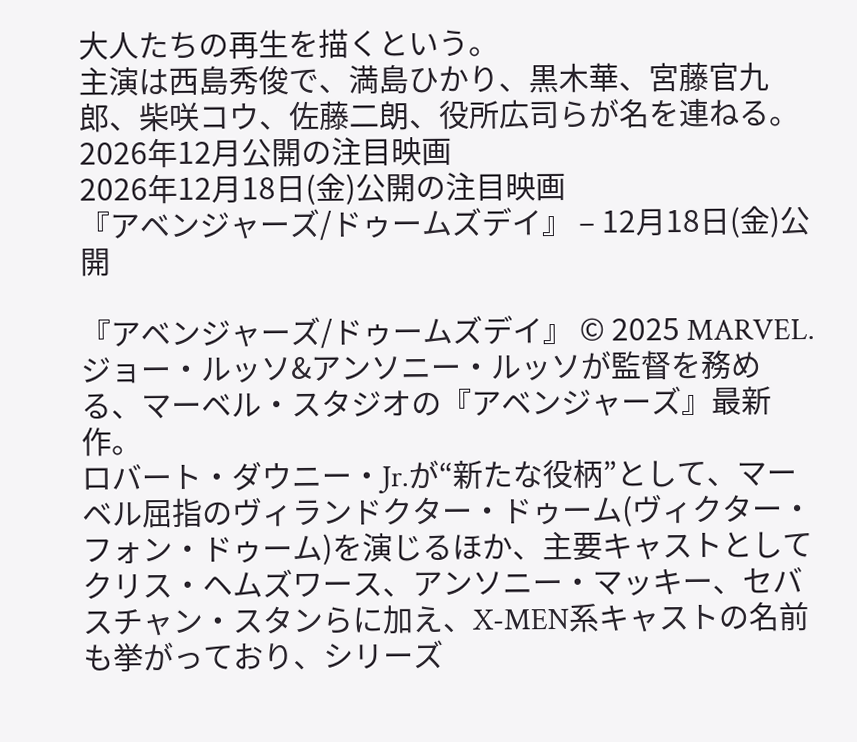大人たちの再生を描くという。
主演は西島秀俊で、満島ひかり、黒木華、宮藤官九郎、柴咲コウ、佐藤二朗、役所広司らが名を連ねる。
2026年12月公開の注目映画
2026年12月18日(金)公開の注目映画
『アベンジャーズ/ドゥームズデイ』 – 12月18日(金)公開

『アベンジャーズ/ドゥームズデイ』 © 2025 MARVEL.
ジョー・ルッソ&アンソニー・ルッソが監督を務める、マーベル・スタジオの『アベンジャーズ』最新作。
ロバート・ダウニー・Jr.が“新たな役柄”として、マーベル屈指のヴィランドクター・ドゥーム(ヴィクター・フォン・ドゥーム)を演じるほか、主要キャストとしてクリス・ヘムズワース、アンソニー・マッキー、セバスチャン・スタンらに加え、X-MEN系キャストの名前も挙がっており、シリーズ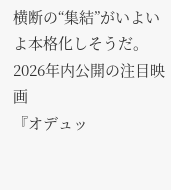横断の“集結”がいよいよ本格化しそうだ。
2026年内公開の注目映画
『オデュッ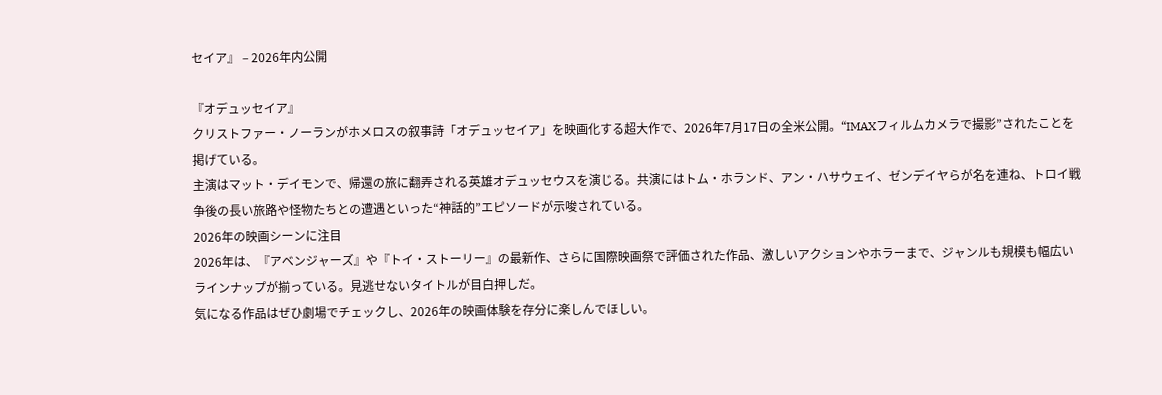セイア』 – 2026年内公開

『オデュッセイア』
クリストファー・ノーランがホメロスの叙事詩「オデュッセイア」を映画化する超大作で、2026年7月17日の全米公開。“IMAXフィルムカメラで撮影”されたことを掲げている。
主演はマット・デイモンで、帰還の旅に翻弄される英雄オデュッセウスを演じる。共演にはトム・ホランド、アン・ハサウェイ、ゼンデイヤらが名を連ね、トロイ戦争後の長い旅路や怪物たちとの遭遇といった“神話的”エピソードが示唆されている。
2026年の映画シーンに注目
2026年は、『アベンジャーズ』や『トイ・ストーリー』の最新作、さらに国際映画祭で評価された作品、激しいアクションやホラーまで、ジャンルも規模も幅広いラインナップが揃っている。見逃せないタイトルが目白押しだ。
気になる作品はぜひ劇場でチェックし、2026年の映画体験を存分に楽しんでほしい。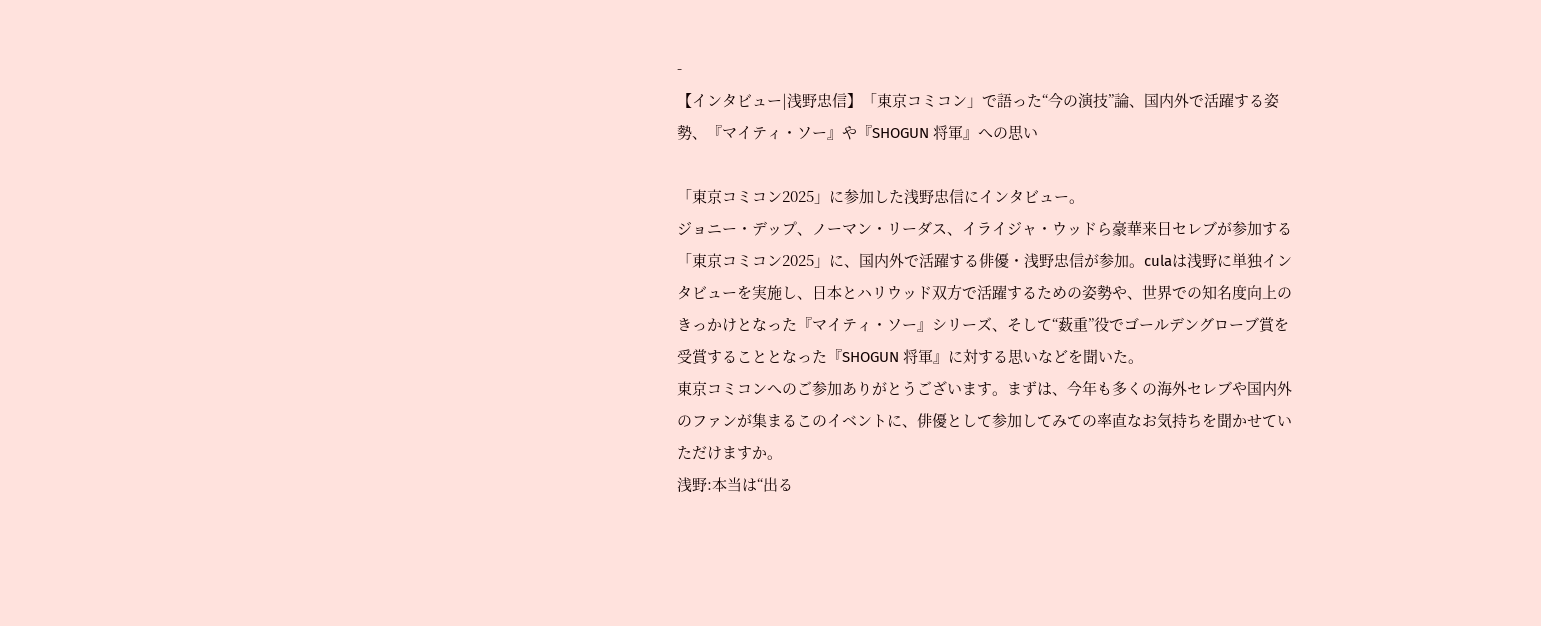-
【インタビュー|浅野忠信】「東京コミコン」で語った“今の演技”論、国内外で活躍する姿勢、『マイティ・ソー』や『SHOGUN 将軍』への思い

「東京コミコン2025」に参加した浅野忠信にインタビュー。
ジョニー・デップ、ノーマン・リーダス、イライジャ・ウッドら豪華来日セレブが参加する「東京コミコン2025」に、国内外で活躍する俳優・浅野忠信が参加。culaは浅野に単独インタビューを実施し、日本とハリウッド双方で活躍するための姿勢や、世界での知名度向上のきっかけとなった『マイティ・ソー』シリーズ、そして“薮重”役でゴールデングローブ賞を受賞することとなった『SHOGUN 将軍』に対する思いなどを聞いた。
東京コミコンへのご参加ありがとうございます。まずは、今年も多くの海外セレブや国内外のファンが集まるこのイベントに、俳優として参加してみての率直なお気持ちを聞かせていただけますか。
浅野:本当は“出る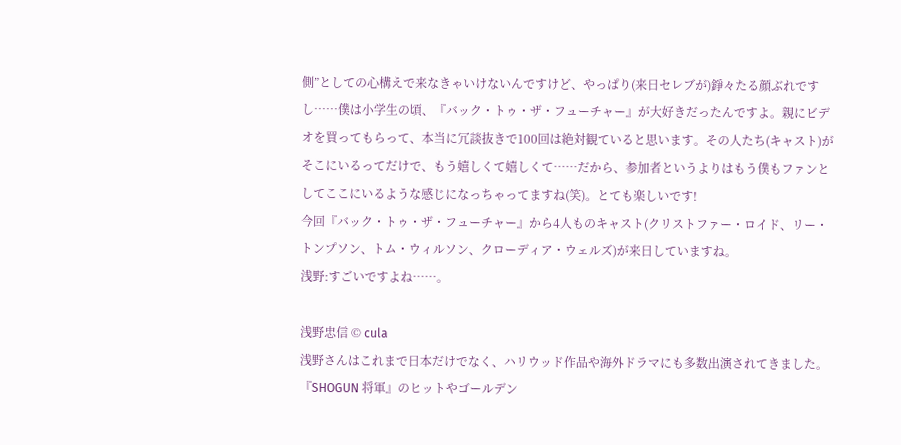側”としての心構えで来なきゃいけないんですけど、やっぱり(来日セレブが)錚々たる顔ぶれですし……僕は小学生の頃、『バック・トゥ・ザ・フューチャー』が大好きだったんですよ。親にビデオを買ってもらって、本当に冗談抜きで100回は絶対観ていると思います。その人たち(キャスト)がそこにいるってだけで、もう嬉しくて嬉しくて……だから、参加者というよりはもう僕もファンとしてここにいるような感じになっちゃってますね(笑)。とても楽しいです!
今回『バック・トゥ・ザ・フューチャー』から4人ものキャスト(クリストファー・ロイド、リー・トンプソン、トム・ウィルソン、クローディア・ウェルズ)が来日していますね。
浅野:すごいですよね……。

浅野忠信 © cula
浅野さんはこれまで日本だけでなく、ハリウッド作品や海外ドラマにも多数出演されてきました。『SHOGUN 将軍』のヒットやゴールデン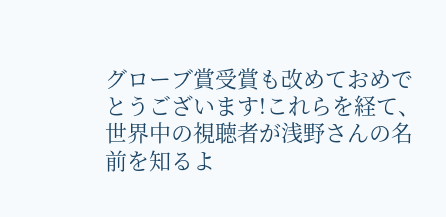グローブ賞受賞も改めておめでとうございます!これらを経て、世界中の視聴者が浅野さんの名前を知るよ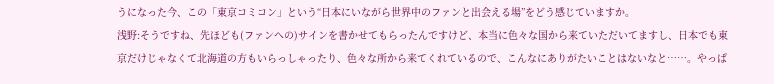うになった今、この「東京コミコン」という“日本にいながら世界中のファンと出会える場”をどう感じていますか。
浅野:そうですね、先ほども(ファンへの)サインを書かせてもらったんですけど、本当に色々な国から来ていただいてますし、日本でも東京だけじゃなくて北海道の方もいらっしゃったり、色々な所から来てくれているので、こんなにありがたいことはないなと……。やっぱ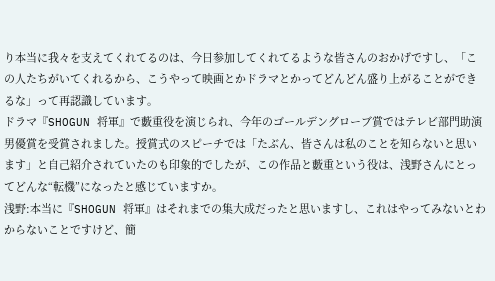り本当に我々を支えてくれてるのは、今日参加してくれてるような皆さんのおかげですし、「この人たちがいてくれるから、こうやって映画とかドラマとかってどんどん盛り上がることができるな」って再認識しています。
ドラマ『SHOGUN 将軍』で藪重役を演じられ、今年のゴールデングローブ賞ではテレビ部門助演男優賞を受賞されました。授賞式のスピーチでは「たぶん、皆さんは私のことを知らないと思います」と自己紹介されていたのも印象的でしたが、この作品と藪重という役は、浅野さんにとってどんな“転機”になったと感じていますか。
浅野:本当に『SHOGUN 将軍』はそれまでの集大成だったと思いますし、これはやってみないとわからないことですけど、簡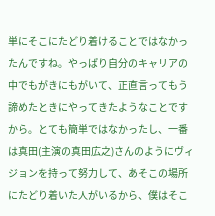単にそこにたどり着けることではなかったんですね。やっぱり自分のキャリアの中でもがきにもがいて、正直言ってもう諦めたときにやってきたようなことですから。とても簡単ではなかったし、一番は真田(主演の真田広之)さんのようにヴィジョンを持って努力して、あそこの場所にたどり着いた人がいるから、僕はそこ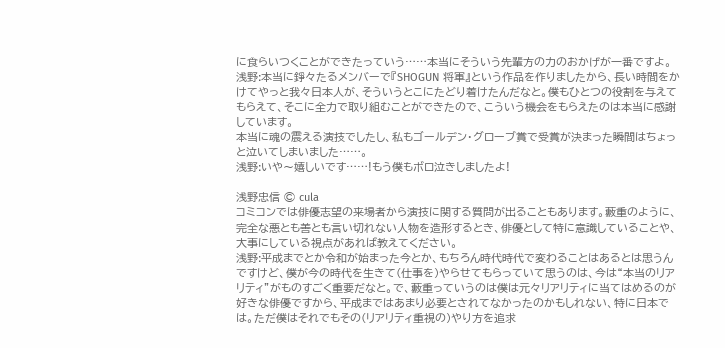に食らいつくことができたっていう……本当にそういう先輩方の力のおかげが一番ですよ。
浅野:本当に錚々たるメンバーで『SHOGUN 将軍』という作品を作りましたから、長い時間をかけてやっと我々日本人が、そういうとこにたどり着けたんだなと。僕もひとつの役割を与えてもらえて、そこに全力で取り組むことができたので、こういう機会をもらえたのは本当に感謝しています。
本当に魂の震える演技でしたし、私もゴールデン・グローブ賞で受賞が決まった瞬間はちょっと泣いてしまいました……。
浅野:いや〜嬉しいです……!もう僕もボロ泣きしましたよ!

浅野忠信 © cula
コミコンでは俳優志望の来場者から演技に関する質問が出ることもあります。藪重のように、完全な悪とも善とも言い切れない人物を造形するとき、俳優として特に意識していることや、大事にしている視点があれば教えてください。
浅野:平成までとか令和が始まった今とか、もちろん時代時代で変わることはあるとは思うんですけど、僕が今の時代を生きて(仕事を)やらせてもらっていて思うのは、今は“本当のリアリティ”がものすごく重要だなと。で、藪重っていうのは僕は元々リアリティに当てはめるのが好きな俳優ですから、平成まではあまり必要とされてなかったのかもしれない、特に日本では。ただ僕はそれでもその(リアリティ重視の)やり方を追求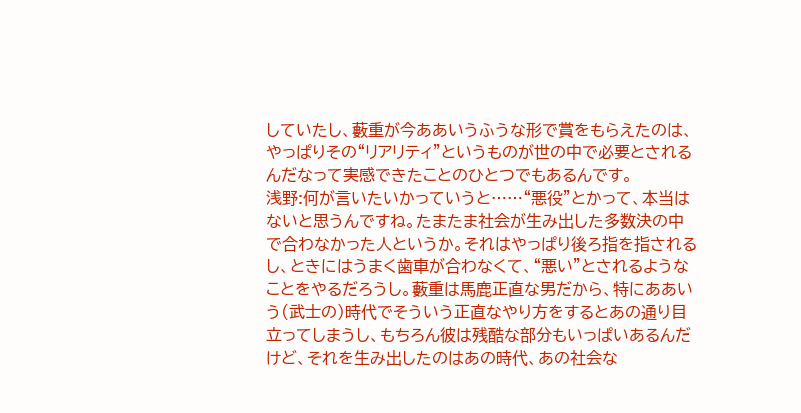していたし、藪重が今ああいうふうな形で賞をもらえたのは、やっぱりその“リアリティ”というものが世の中で必要とされるんだなって実感できたことのひとつでもあるんです。
浅野:何が言いたいかっていうと……“悪役”とかって、本当はないと思うんですね。たまたま社会が生み出した多数決の中で合わなかった人というか。それはやっぱり後ろ指を指されるし、ときにはうまく歯車が合わなくて、“悪い”とされるようなことをやるだろうし。藪重は馬鹿正直な男だから、特にああいう(武士の)時代でそういう正直なやり方をするとあの通り目立ってしまうし、もちろん彼は残酷な部分もいっぱいあるんだけど、それを生み出したのはあの時代、あの社会な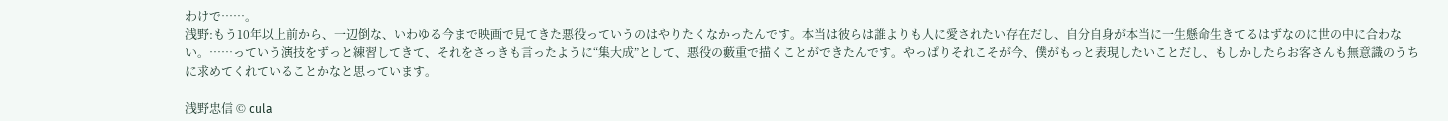わけで……。
浅野:もう10年以上前から、一辺倒な、いわゆる今まで映画で見てきた悪役っていうのはやりたくなかったんです。本当は彼らは誰よりも人に愛されたい存在だし、自分自身が本当に一生懸命生きてるはずなのに世の中に合わない。……っていう演技をずっと練習してきて、それをさっきも言ったように“集大成”として、悪役の藪重で描くことができたんです。やっぱりそれこそが今、僕がもっと表現したいことだし、もしかしたらお客さんも無意識のうちに求めてくれていることかなと思っています。

浅野忠信 © cula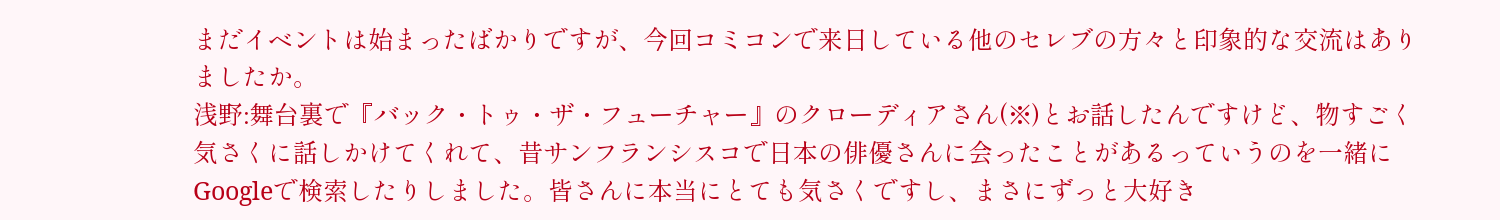まだイベントは始まったばかりですが、今回コミコンで来日している他のセレブの方々と印象的な交流はありましたか。
浅野:舞台裏で『バック・トゥ・ザ・フューチャー』のクローディアさん(※)とお話したんですけど、物すごく気さくに話しかけてくれて、昔サンフランシスコで日本の俳優さんに会ったことがあるっていうのを一緒にGoogleで検索したりしました。皆さんに本当にとても気さくですし、まさにずっと大好き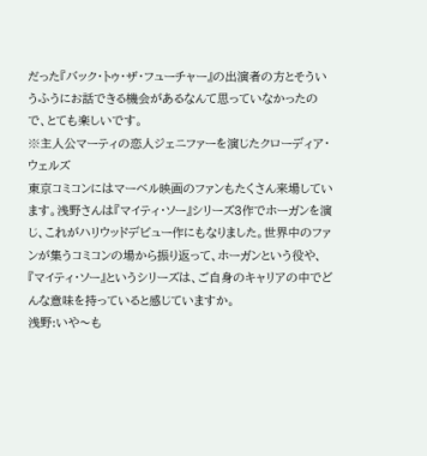だった『バック・トゥ・ザ・フューチャー』の出演者の方とそういうふうにお話できる機会があるなんて思っていなかったので、とても楽しいです。
※主人公マーティの恋人ジェニファーを演じたクローディア・ウェルズ
東京コミコンにはマーベル映画のファンもたくさん来場しています。浅野さんは『マイティ・ソー』シリーズ3作でホーガンを演じ、これがハリウッドデビュー作にもなりました。世界中のファンが集うコミコンの場から振り返って、ホーガンという役や、『マイティ・ソー』というシリーズは、ご自身のキャリアの中でどんな意味を持っていると感じていますか。
浅野:いや〜も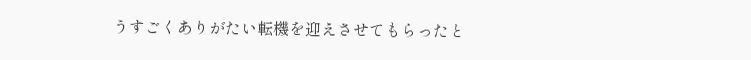うすごくありがたい転機を迎えさせてもらったと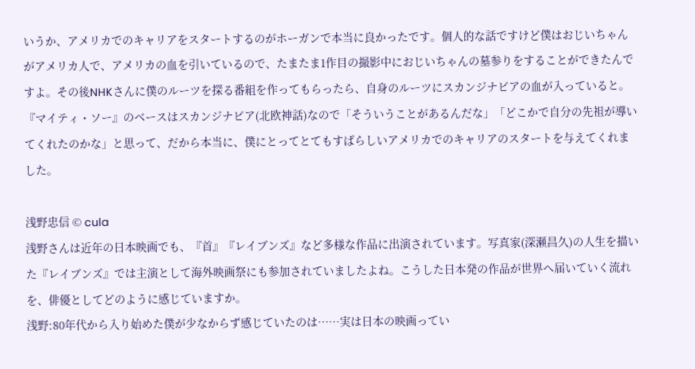いうか、アメリカでのキャリアをスタートするのがホーガンで本当に良かったです。個人的な話ですけど僕はおじいちゃんがアメリカ人で、アメリカの血を引いているので、たまたま1作目の撮影中におじいちゃんの墓参りをすることができたんですよ。その後NHKさんに僕のルーツを探る番組を作ってもらったら、自身のルーツにスカンジナビアの血が入っていると。『マイティ・ソー』のベースはスカンジナビア(北欧神話)なので「そういうことがあるんだな」「どこかで自分の先祖が導いてくれたのかな」と思って、だから本当に、僕にとってとてもすばらしいアメリカでのキャリアのスタートを与えてくれました。

浅野忠信 © cula
浅野さんは近年の日本映画でも、『首』『レイブンズ』など多様な作品に出演されています。写真家(深瀬昌久)の人生を描いた『レイブンズ』では主演として海外映画祭にも参加されていましたよね。こうした日本発の作品が世界へ届いていく流れを、俳優としてどのように感じていますか。
浅野:80年代から入り始めた僕が少なからず感じていたのは……実は日本の映画ってい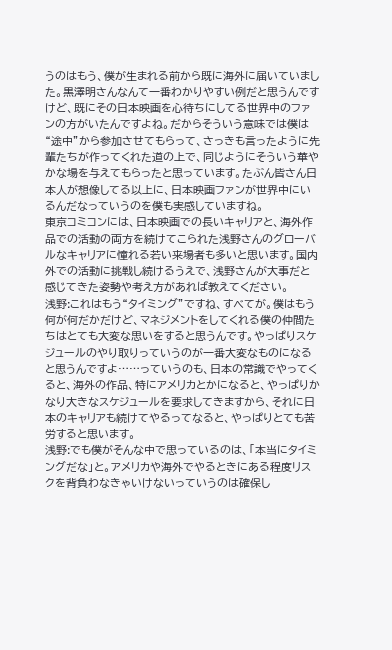うのはもう、僕が生まれる前から既に海外に届いていました。黒澤明さんなんて一番わかりやすい例だと思うんですけど、既にその日本映画を心待ちにしてる世界中のファンの方がいたんですよね。だからそういう意味では僕は“途中”から参加させてもらって、さっきも言ったように先輩たちが作ってくれた道の上で、同じようにそういう華やかな場を与えてもらったと思っています。たぶん皆さん日本人が想像してる以上に、日本映画ファンが世界中にいるんだなっていうのを僕も実感していますね。
東京コミコンには、日本映画での長いキャリアと、海外作品での活動の両方を続けてこられた浅野さんのグローバルなキャリアに憧れる若い来場者も多いと思います。国内外での活動に挑戦し続けるうえで、浅野さんが大事だと感じてきた姿勢や考え方があれば教えてください。
浅野:これはもう“タイミング”ですね、すべてが。僕はもう何が何だかだけど、マネジメントをしてくれる僕の仲間たちはとても大変な思いをすると思うんです。やっぱりスケジュールのやり取りっていうのが一番大変なものになると思うんですよ……っていうのも、日本の常識でやってくると、海外の作品、特にアメリカとかになると、やっぱりかなり大きなスケジュールを要求してきますから、それに日本のキャリアも続けてやるってなると、やっぱりとても苦労すると思います。
浅野:でも僕がそんな中で思っているのは、「本当にタイミングだな」と。アメリカや海外でやるときにある程度リスクを背負わなきゃいけないっていうのは確保し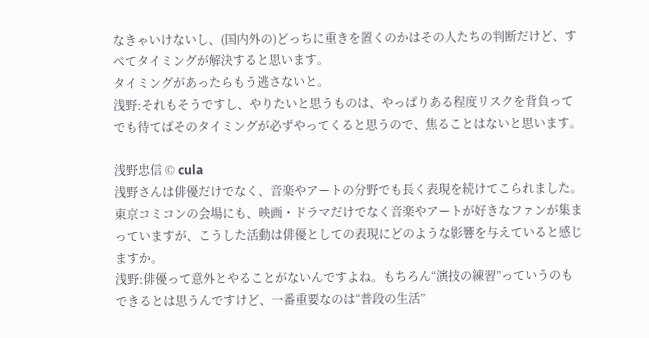なきゃいけないし、(国内外の)どっちに重きを置くのかはその人たちの判断だけど、すべてタイミングが解決すると思います。
タイミングがあったらもう逃さないと。
浅野:それもそうですし、やりたいと思うものは、やっぱりある程度リスクを背負ってでも待てばそのタイミングが必ずやってくると思うので、焦ることはないと思います。

浅野忠信 © cula
浅野さんは俳優だけでなく、音楽やアートの分野でも長く表現を続けてこられました。東京コミコンの会場にも、映画・ドラマだけでなく音楽やアートが好きなファンが集まっていますが、こうした活動は俳優としての表現にどのような影響を与えていると感じますか。
浅野:俳優って意外とやることがないんですよね。もちろん“演技の練習”っていうのもできるとは思うんですけど、一番重要なのは“普段の生活”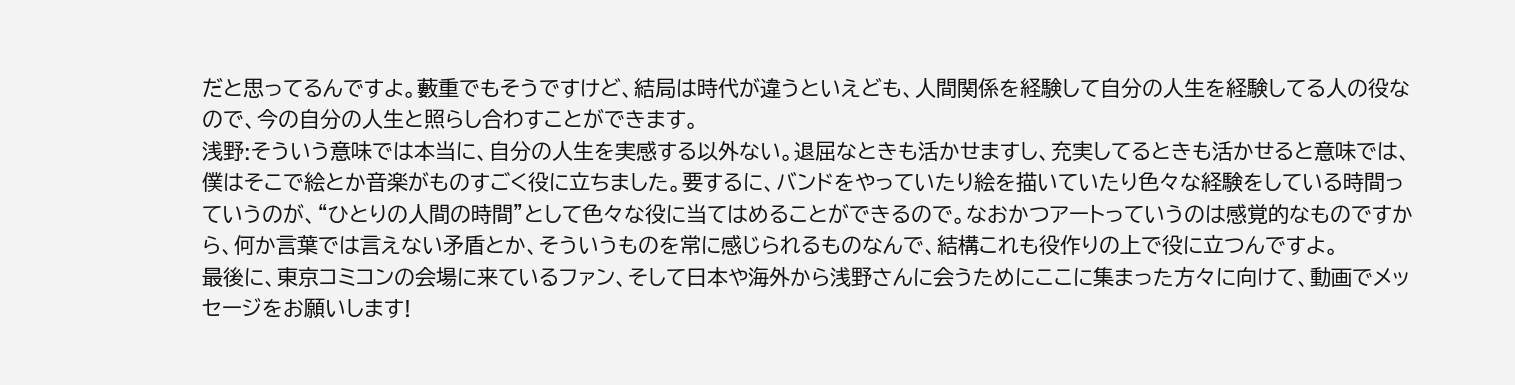だと思ってるんですよ。藪重でもそうですけど、結局は時代が違うといえども、人間関係を経験して自分の人生を経験してる人の役なので、今の自分の人生と照らし合わすことができます。
浅野:そういう意味では本当に、自分の人生を実感する以外ない。退屈なときも活かせますし、充実してるときも活かせると意味では、僕はそこで絵とか音楽がものすごく役に立ちました。要するに、バンドをやっていたり絵を描いていたり色々な経験をしている時間っていうのが、“ひとりの人間の時間”として色々な役に当てはめることができるので。なおかつアートっていうのは感覚的なものですから、何か言葉では言えない矛盾とか、そういうものを常に感じられるものなんで、結構これも役作りの上で役に立つんですよ。
最後に、東京コミコンの会場に来ているファン、そして日本や海外から浅野さんに会うためにここに集まった方々に向けて、動画でメッセージをお願いします!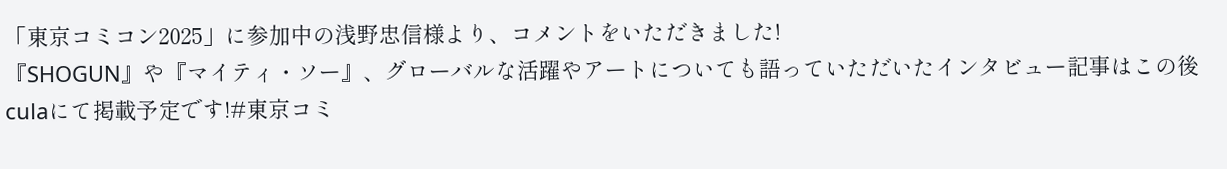「東京コミコン2025」に参加中の浅野忠信様より、コメントをいただきました!
『SHOGUN』や『マイティ・ソー』、グローバルな活躍やアートについても語っていただいたインタビュー記事はこの後culaにて掲載予定です!#東京コミ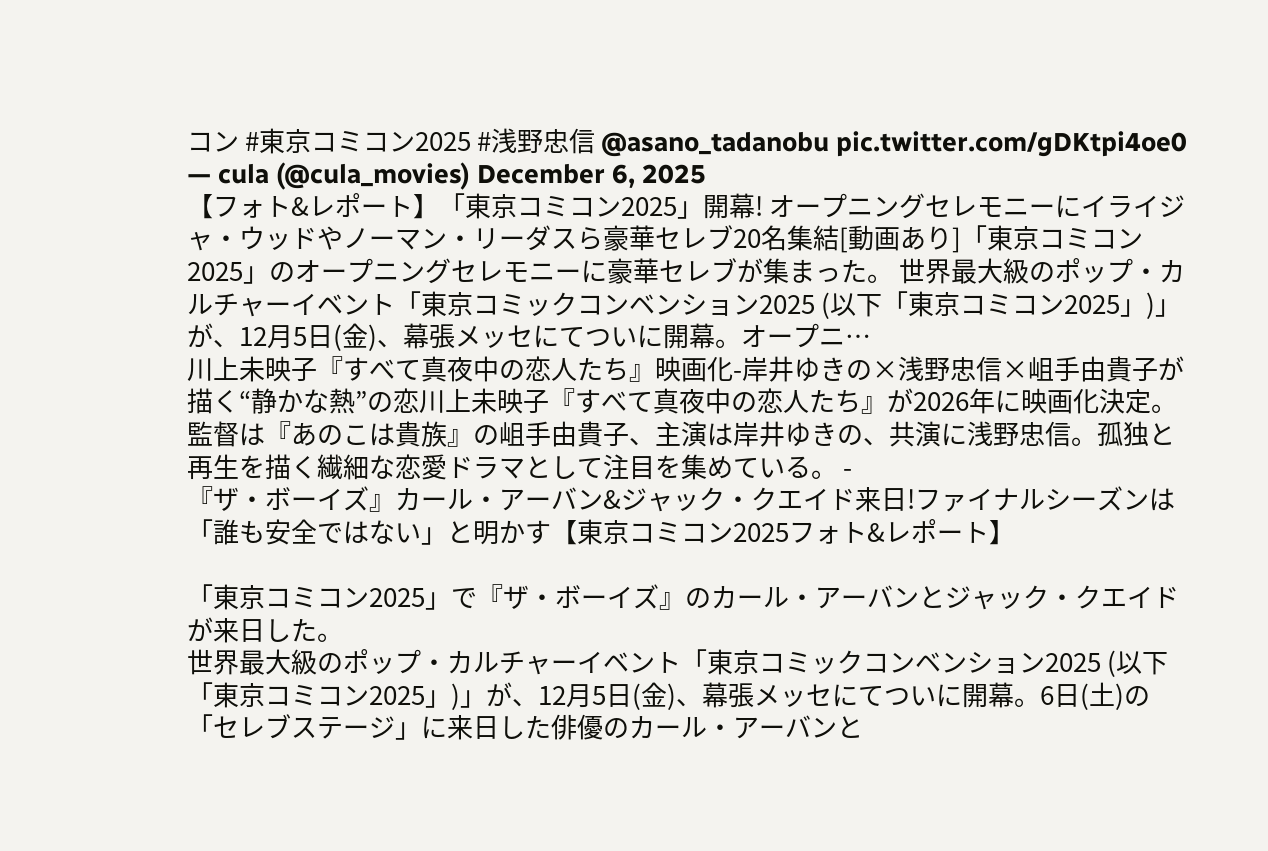コン #東京コミコン2025 #浅野忠信 @asano_tadanobu pic.twitter.com/gDKtpi4oe0
— cula (@cula_movies) December 6, 2025
【フォト&レポート】「東京コミコン2025」開幕! オープニングセレモニーにイライジャ・ウッドやノーマン・リーダスら豪華セレブ20名集結[動画あり]「東京コミコン2025」のオープニングセレモニーに豪華セレブが集まった。 世界最大級のポップ・カルチャーイベント「東京コミックコンベンション2025 (以下「東京コミコン2025」)」が、12月5日(金)、幕張メッセにてついに開幕。オープニ…
川上未映子『すべて真夜中の恋人たち』映画化-岸井ゆきの×浅野忠信×岨手由貴子が描く“静かな熱”の恋川上未映子『すべて真夜中の恋人たち』が2026年に映画化決定。監督は『あのこは貴族』の岨手由貴子、主演は岸井ゆきの、共演に浅野忠信。孤独と再生を描く繊細な恋愛ドラマとして注目を集めている。 -
『ザ・ボーイズ』カール・アーバン&ジャック・クエイド来日!ファイナルシーズンは「誰も安全ではない」と明かす【東京コミコン2025フォト&レポート】

「東京コミコン2025」で『ザ・ボーイズ』のカール・アーバンとジャック・クエイドが来日した。
世界最大級のポップ・カルチャーイベント「東京コミックコンベンション2025 (以下「東京コミコン2025」)」が、12月5日(金)、幕張メッセにてついに開幕。6日(土)の「セレブステージ」に来日した俳優のカール・アーバンと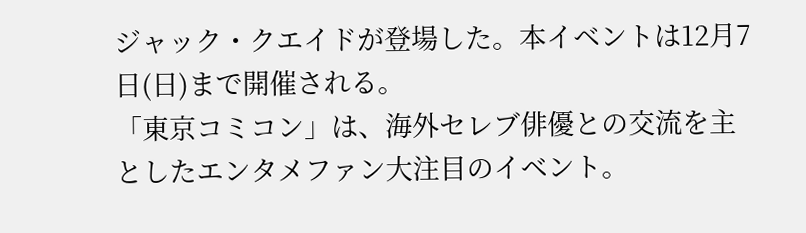ジャック・クエイドが登場した。本イベントは12月7日(日)まで開催される。
「東京コミコン」は、海外セレブ俳優との交流を主としたエンタメファン大注目のイベント。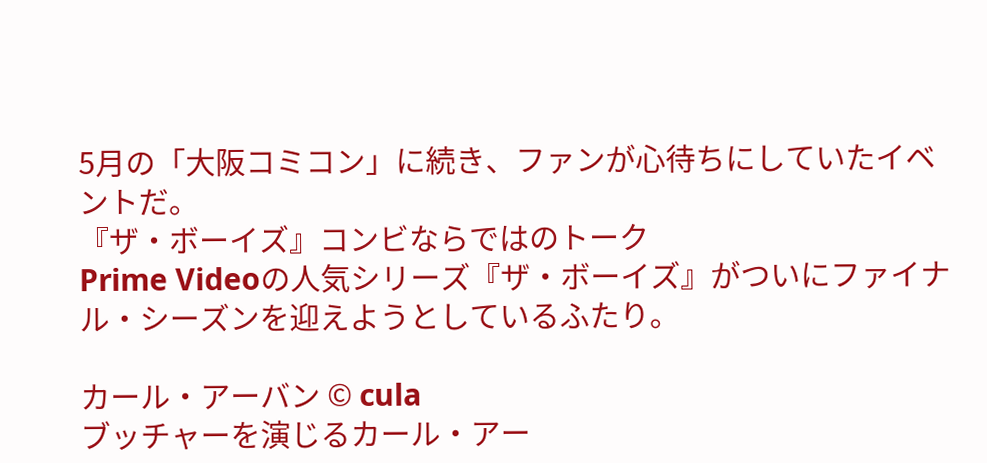5月の「大阪コミコン」に続き、ファンが心待ちにしていたイベントだ。
『ザ・ボーイズ』コンビならではのトーク
Prime Videoの人気シリーズ『ザ・ボーイズ』がついにファイナル・シーズンを迎えようとしているふたり。

カール・アーバン © cula
ブッチャーを演じるカール・アー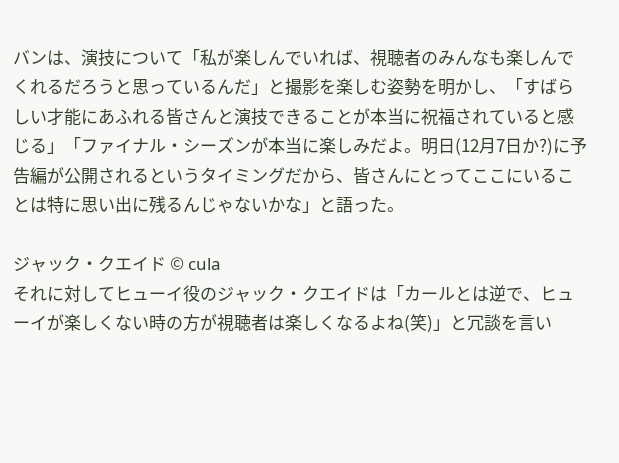バンは、演技について「私が楽しんでいれば、視聴者のみんなも楽しんでくれるだろうと思っているんだ」と撮影を楽しむ姿勢を明かし、「すばらしい才能にあふれる皆さんと演技できることが本当に祝福されていると感じる」「ファイナル・シーズンが本当に楽しみだよ。明日(12月7日か?)に予告編が公開されるというタイミングだから、皆さんにとってここにいることは特に思い出に残るんじゃないかな」と語った。

ジャック・クエイド © cula
それに対してヒューイ役のジャック・クエイドは「カールとは逆で、ヒューイが楽しくない時の方が視聴者は楽しくなるよね(笑)」と冗談を言い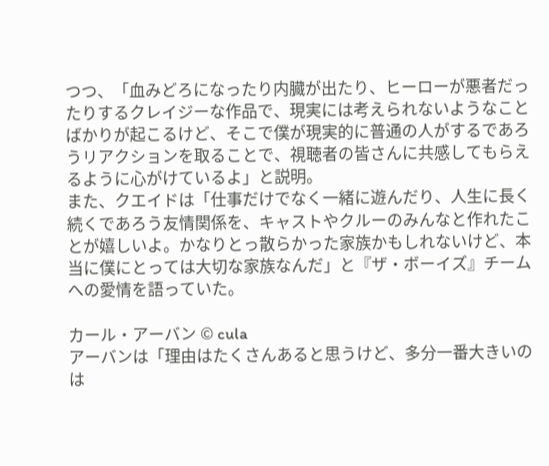つつ、「血みどろになったり内臓が出たり、ヒーローが悪者だったりするクレイジーな作品で、現実には考えられないようなことばかりが起こるけど、そこで僕が現実的に普通の人がするであろうリアクションを取ることで、視聴者の皆さんに共感してもらえるように心がけているよ」と説明。
また、クエイドは「仕事だけでなく一緒に遊んだり、人生に長く続くであろう友情関係を、キャストやクルーのみんなと作れたことが嬉しいよ。かなりとっ散らかった家族かもしれないけど、本当に僕にとっては大切な家族なんだ」と『ザ・ボーイズ』チームへの愛情を語っていた。

カール・アーバン © cula
アーバンは「理由はたくさんあると思うけど、多分一番大きいのは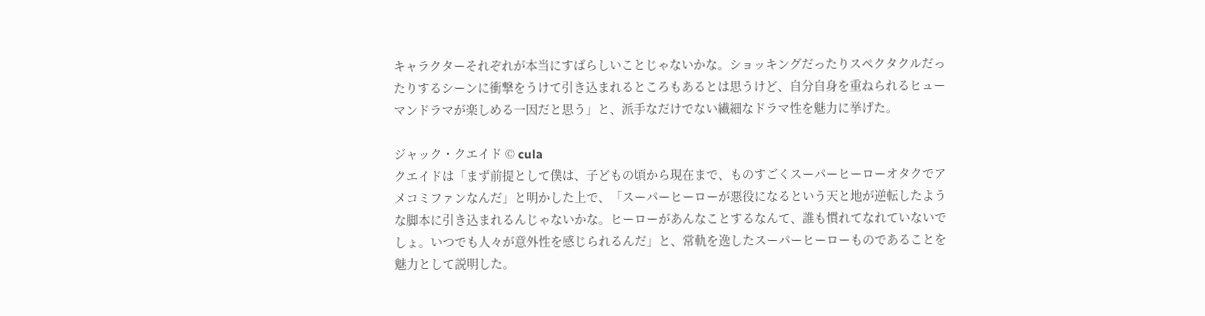キャラクターそれぞれが本当にすばらしいことじゃないかな。ショッキングだったりスペクタクルだったりするシーンに衝撃をうけて引き込まれるところもあるとは思うけど、自分自身を重ねられるヒューマンドラマが楽しめる一因だと思う」と、派手なだけでない繊細なドラマ性を魅力に挙げた。

ジャック・クエイド © cula
クエイドは「まず前提として僕は、子どもの頃から現在まで、ものすごくスーパーヒーローオタクでアメコミファンなんだ」と明かした上で、「スーパーヒーローが悪役になるという天と地が逆転したような脚本に引き込まれるんじゃないかな。ヒーローがあんなことするなんて、誰も慣れてなれていないでしょ。いつでも人々が意外性を感じられるんだ」と、常軌を逸したスーパーヒーローものであることを魅力として説明した。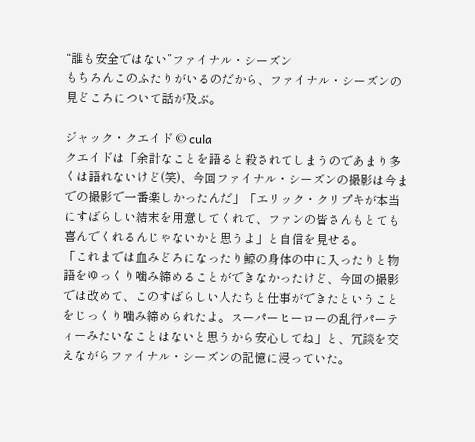“誰も安全ではない”ファイナル・シーズン
もちろんこのふたりがいるのだから、ファイナル・シーズンの見どころについて話が及ぶ。

ジャック・クエイド © cula
クエイドは「余計なことを語ると殺されてしまうのであまり多くは語れないけど(笑)、今回ファイナル・シーズンの撮影は今までの撮影で一番楽しかったんだ」「エリック・クリプキが本当にすばらしい結末を用意してくれて、ファンの皆さんもとても喜んでくれるんじゃないかと思うよ」と自信を見せる。
「これまでは血みどろになったり鯨の身体の中に入ったりと物語をゆっくり噛み締めることができなかったけど、今回の撮影では改めて、このすばらしい人たちと仕事ができたということをじっくり噛み締められたよ。スーパーヒーローの乱行パーティーみたいなことはないと思うから安心してね」と、冗談を交えながらファイナル・シーズンの記憶に浸っていた。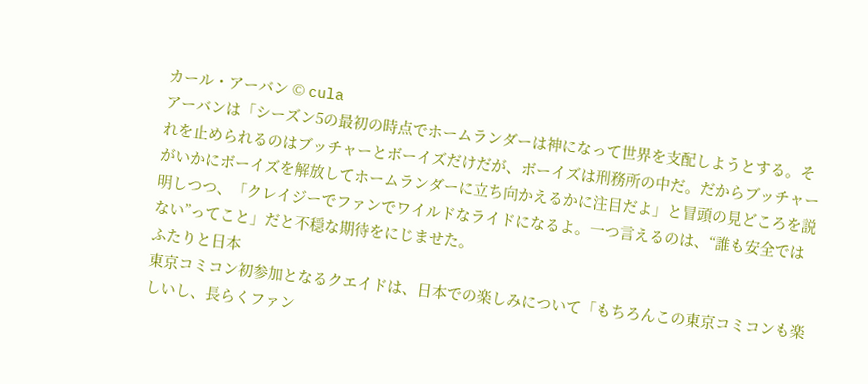カール・アーバン © cula
アーバンは「シーズン5の最初の時点でホームランダーは神になって世界を支配しようとする。それを止められるのはブッチャーとボーイズだけだが、ボーイズは刑務所の中だ。だからブッチャーがいかにボーイズを解放してホームランダーに立ち向かえるかに注目だよ」と冒頭の見どころを説明しつつ、「クレイジーでファンでワイルドなライドになるよ。一つ言えるのは、“誰も安全ではない”ってこと」だと不穏な期待をにじませた。
ふたりと日本
東京コミコン初参加となるクエイドは、日本での楽しみについて「もちろんこの東京コミコンも楽しいし、長らくファン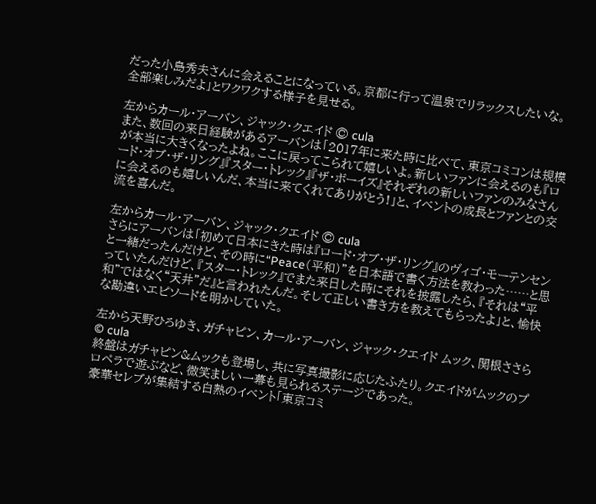だった小島秀夫さんに会えることになっている。京都に行って温泉でリラックスしたいな。全部楽しみだよ」とワクワクする様子を見せる。

左からカール・アーバン、ジャック・クエイド © cula
また、数回の来日経験があるアーバンは「2017年に来た時に比べて、東京コミコンは規模が本当に大きくなったよね。ここに戻ってこられて嬉しいよ。新しいファンに会えるのも『ロード・オブ・ザ・リング』『スター・トレック』『ザ・ボーイズ』それぞれの新しいファンのみなさんに会えるのも嬉しいんだ、本当に来てくれてありがとう!」と、イベントの成長とファンとの交流を喜んだ。

左からカール・アーバン、ジャック・クエイド © cula
さらにアーバンは「初めて日本にきた時は『ロード・オブ・ザ・リング』のヴィゴ・モーテンセンと一緒だったんだけど、その時に“Peace(平和)”を日本語で書く方法を教わった……と思っていたんだけど、『スター・トレック』でまた来日した時にそれを披露したら、『それは“平和”ではなく“天井”だ』と言われたんだ。そして正しい書き方を教えてもらったよ」と、愉快な勘違いエピソードを明かしていた。

左から天野ひろゆき、ガチャピン、カール・アーバン、ジャック・クエイド ムック、関根ささら © cula
終盤はガチャピン&ムックも登場し、共に写真撮影に応じたふたり。クエイドがムックのプロペラで遊ぶなど、微笑ましい一幕も見られるステージであった。
豪華セレブが集結する白熱のイベント「東京コミ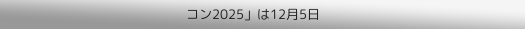コン2025」は12月5日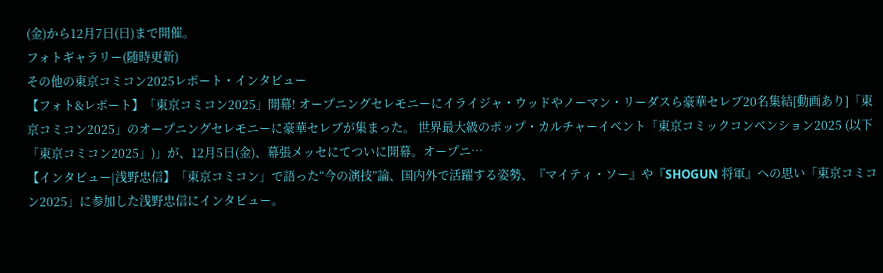(金)から12月7日(日)まで開催。
フォトギャラリー(随時更新)
その他の東京コミコン2025レポート・インタビュー
【フォト&レポート】「東京コミコン2025」開幕! オープニングセレモニーにイライジャ・ウッドやノーマン・リーダスら豪華セレブ20名集結[動画あり]「東京コミコン2025」のオープニングセレモニーに豪華セレブが集まった。 世界最大級のポップ・カルチャーイベント「東京コミックコンベンション2025 (以下「東京コミコン2025」)」が、12月5日(金)、幕張メッセにてついに開幕。オープニ…
【インタビュー|浅野忠信】「東京コミコン」で語った“今の演技”論、国内外で活躍する姿勢、『マイティ・ソー』や『SHOGUN 将軍』への思い「東京コミコン2025」に参加した浅野忠信にインタビュー。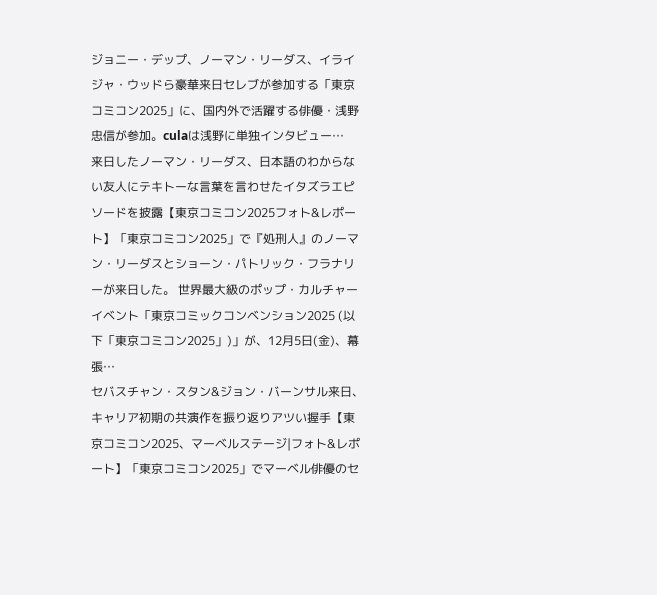ジョニー・デップ、ノーマン・リーダス、イライジャ・ウッドら豪華来日セレブが参加する「東京コミコン2025」に、国内外で活躍する俳優・浅野忠信が参加。culaは浅野に単独インタビュー…
来日したノーマン・リーダス、日本語のわからない友人にテキトーな言葉を言わせたイタズラエピソードを披露【東京コミコン2025フォト&レポート】「東京コミコン2025」で『処刑人』のノーマン・リーダスとショーン・パトリック・フラナリーが来日した。 世界最大級のポップ・カルチャーイベント「東京コミックコンベンション2025 (以下「東京コミコン2025」)」が、12月5日(金)、幕張…
セバスチャン・スタン&ジョン・バーンサル来日、キャリア初期の共演作を振り返りアツい握手【東京コミコン2025、マーベルステージ|フォト&レポート】「東京コミコン2025」でマーベル俳優のセ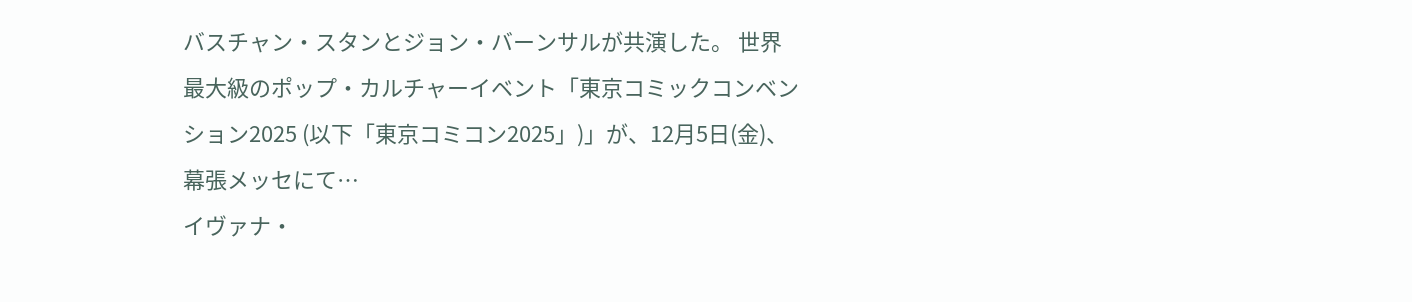バスチャン・スタンとジョン・バーンサルが共演した。 世界最大級のポップ・カルチャーイベント「東京コミックコンベンション2025 (以下「東京コミコン2025」)」が、12月5日(金)、幕張メッセにて…
イヴァナ・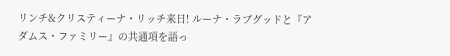リンチ&クリスティーナ・リッチ来日! ルーナ・ラブグッドと『アダムス・ファミリー』の共通項を語っ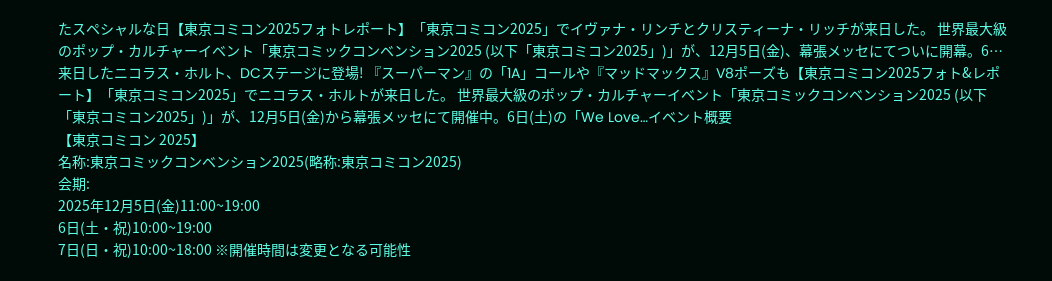たスペシャルな日【東京コミコン2025フォトレポート】「東京コミコン2025」でイヴァナ・リンチとクリスティーナ・リッチが来日した。 世界最大級のポップ・カルチャーイベント「東京コミックコンベンション2025 (以下「東京コミコン2025」)」が、12月5日(金)、幕張メッセにてついに開幕。6…
来日したニコラス・ホルト、DCステージに登場! 『スーパーマン』の「1A」コールや『マッドマックス』V8ポーズも【東京コミコン2025フォト&レポート】「東京コミコン2025」でニコラス・ホルトが来日した。 世界最大級のポップ・カルチャーイベント「東京コミックコンベンション2025 (以下「東京コミコン2025」)」が、12月5日(金)から幕張メッセにて開催中。6日(土)の「We Love…イベント概要
【東京コミコン 2025】
名称:東京コミックコンベンション2025(略称:東京コミコン2025)
会期:
2025年12月5日(金)11:00~19:00
6日(土・祝)10:00~19:00
7日(日・祝)10:00~18:00 ※開催時間は変更となる可能性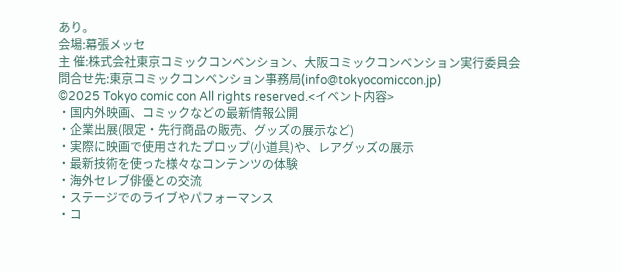あり。
会場:幕張メッセ
主 催:株式会社東京コミックコンベンション、大阪コミックコンベンション実行委員会
問合せ先:東京コミックコンベンション事務局(info@tokyocomiccon.jp)
©2025 Tokyo comic con All rights reserved.<イベント内容>
・国内外映画、コミックなどの最新情報公開
・企業出展(限定・先行商品の販売、グッズの展示など)
・実際に映画で使用されたプロップ(小道具)や、レアグッズの展示
・最新技術を使った様々なコンテンツの体験
・海外セレブ俳優との交流
・ステージでのライブやパフォーマンス
・コ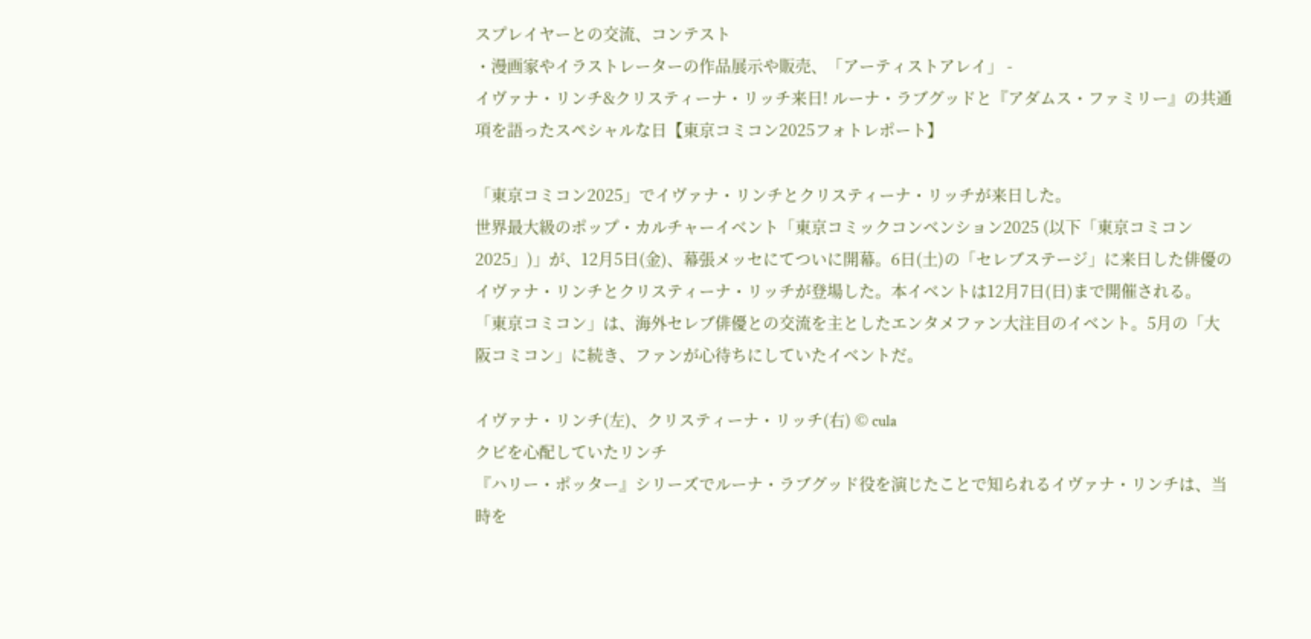スプレイヤーとの交流、コンテスト
・漫画家やイラストレーターの作品展示や販売、「アーティストアレイ」 -
イヴァナ・リンチ&クリスティーナ・リッチ来日! ルーナ・ラブグッドと『アダムス・ファミリー』の共通項を語ったスペシャルな日【東京コミコン2025フォトレポート】

「東京コミコン2025」でイヴァナ・リンチとクリスティーナ・リッチが来日した。
世界最大級のポップ・カルチャーイベント「東京コミックコンベンション2025 (以下「東京コミコン2025」)」が、12月5日(金)、幕張メッセにてついに開幕。6日(土)の「セレブステージ」に来日した俳優のイヴァナ・リンチとクリスティーナ・リッチが登場した。本イベントは12月7日(日)まで開催される。
「東京コミコン」は、海外セレブ俳優との交流を主としたエンタメファン大注目のイベント。5月の「大阪コミコン」に続き、ファンが心待ちにしていたイベントだ。

イヴァナ・リンチ(左)、クリスティーナ・リッチ(右) © cula
クビを心配していたリンチ
『ハリー・ポッター』シリーズでルーナ・ラブグッド役を演じたことで知られるイヴァナ・リンチは、当時を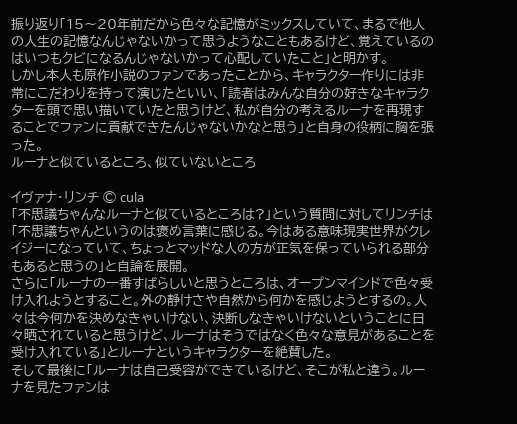振り返り「15〜20年前だから色々な記憶がミックスしていて、まるで他人の人生の記憶なんじゃないかって思うようなこともあるけど、覚えているのはいつもクビになるんじゃないかって心配していたこと」と明かす。
しかし本人も原作小説のファンであったことから、キャラクター作りには非常にこだわりを持って演じたといい、「読者はみんな自分の好きなキャラクターを頭で思い描いていたと思うけど、私が自分の考えるルーナを再現することでファンに貢献できたんじゃないかなと思う」と自身の役柄に胸を張った。
ルーナと似ているところ、似ていないところ

イヴァナ・リンチ © cula
「不思議ちゃんなルーナと似ているところは?」という質問に対してリンチは「不思議ちゃんというのは褒め言葉に感じる。今はある意味現実世界がクレイジーになっていて、ちょっとマッドな人の方が正気を保っていられる部分もあると思うの」と自論を展開。
さらに「ルーナの一番すばらしいと思うところは、オープンマインドで色々受け入れようとすること。外の静けさや自然から何かを感じようとするの。人々は今何かを決めなきゃいけない、決断しなきゃいけないということに日々晒されていると思うけど、ルーナはそうではなく色々な意見があることを受け入れている」とルーナというキャラクターを絶賛した。
そして最後に「ルーナは自己受容ができているけど、そこが私と違う。ルーナを見たファンは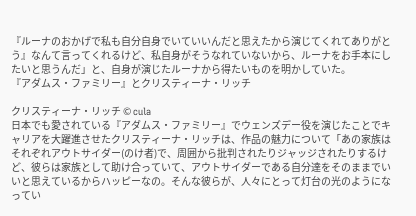『ルーナのおかげで私も自分自身でいていいんだと思えたから演じてくれてありがとう』なんて言ってくれるけど、私自身がそうなれていないから、ルーナをお手本にしたいと思うんだ」と、自身が演じたルーナから得たいものを明かしていた。
『アダムス・ファミリー』とクリスティーナ・リッチ

クリスティーナ・リッチ © cula
日本でも愛されている『アダムス・ファミリー』でウェンズデー役を演じたことでキャリアを大躍進させたクリスティーナ・リッチは、作品の魅力について「あの家族はそれぞれアウトサイダー(のけ者)で、周囲から批判されたりジャッジされたりするけど、彼らは家族として助け合っていて、アウトサイダーである自分達をそのままでいいと思えているからハッピーなの。そんな彼らが、人々にとって灯台の光のようになってい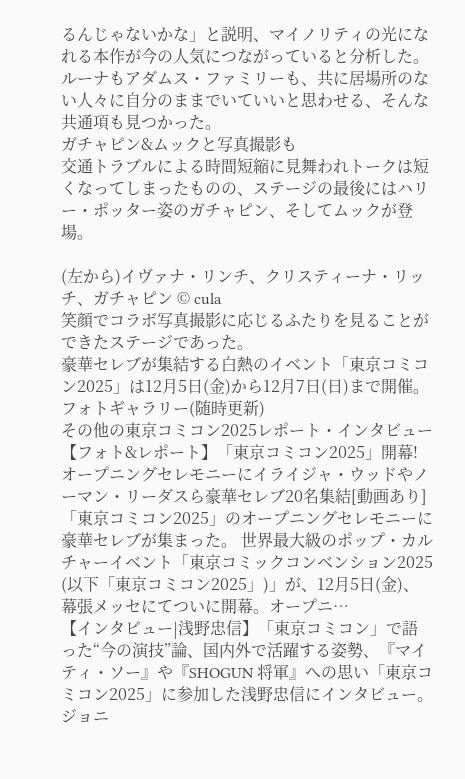るんじゃないかな」と説明、マイノリティの光になれる本作が今の人気につながっていると分析した。
ルーナもアダムス・ファミリーも、共に居場所のない人々に自分のままでいていいと思わせる、そんな共通項も見つかった。
ガチャピン&ムックと写真撮影も
交通トラブルによる時間短縮に見舞われトークは短くなってしまったものの、ステージの最後にはハリー・ポッター姿のガチャピン、そしてムックが登場。

(左から)イヴァナ・リンチ、クリスティーナ・リッチ、ガチャピン © cula
笑顔でコラボ写真撮影に応じるふたりを見ることができたステージであった。
豪華セレブが集結する白熱のイベント「東京コミコン2025」は12月5日(金)から12月7日(日)まで開催。
フォトギャラリー(随時更新)
その他の東京コミコン2025レポート・インタビュー
【フォト&レポート】「東京コミコン2025」開幕! オープニングセレモニーにイライジャ・ウッドやノーマン・リーダスら豪華セレブ20名集結[動画あり]「東京コミコン2025」のオープニングセレモニーに豪華セレブが集まった。 世界最大級のポップ・カルチャーイベント「東京コミックコンベンション2025 (以下「東京コミコン2025」)」が、12月5日(金)、幕張メッセにてついに開幕。オープニ…
【インタビュー|浅野忠信】「東京コミコン」で語った“今の演技”論、国内外で活躍する姿勢、『マイティ・ソー』や『SHOGUN 将軍』への思い「東京コミコン2025」に参加した浅野忠信にインタビュー。 ジョニ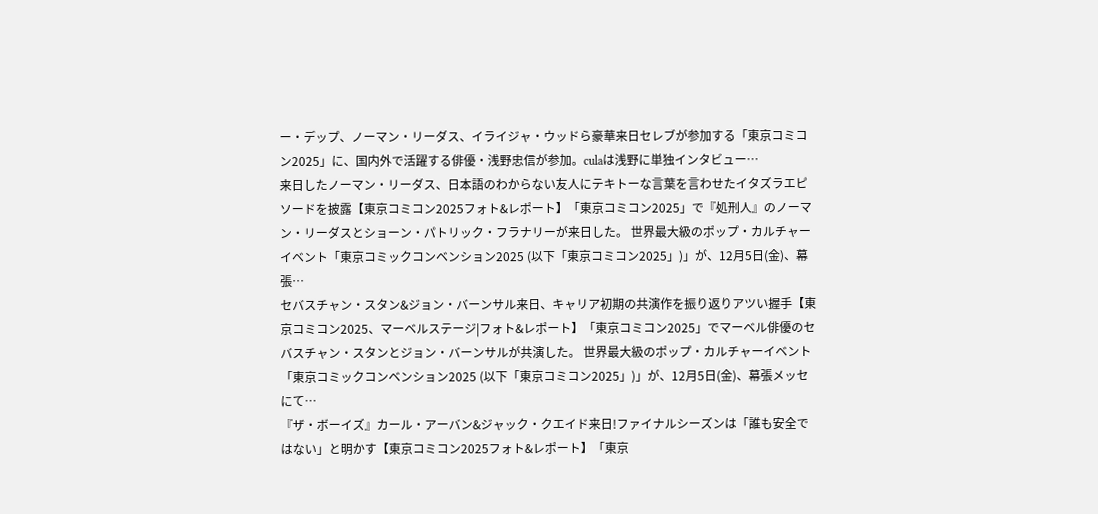ー・デップ、ノーマン・リーダス、イライジャ・ウッドら豪華来日セレブが参加する「東京コミコン2025」に、国内外で活躍する俳優・浅野忠信が参加。culaは浅野に単独インタビュー…
来日したノーマン・リーダス、日本語のわからない友人にテキトーな言葉を言わせたイタズラエピソードを披露【東京コミコン2025フォト&レポート】「東京コミコン2025」で『処刑人』のノーマン・リーダスとショーン・パトリック・フラナリーが来日した。 世界最大級のポップ・カルチャーイベント「東京コミックコンベンション2025 (以下「東京コミコン2025」)」が、12月5日(金)、幕張…
セバスチャン・スタン&ジョン・バーンサル来日、キャリア初期の共演作を振り返りアツい握手【東京コミコン2025、マーベルステージ|フォト&レポート】「東京コミコン2025」でマーベル俳優のセバスチャン・スタンとジョン・バーンサルが共演した。 世界最大級のポップ・カルチャーイベント「東京コミックコンベンション2025 (以下「東京コミコン2025」)」が、12月5日(金)、幕張メッセにて…
『ザ・ボーイズ』カール・アーバン&ジャック・クエイド来日!ファイナルシーズンは「誰も安全ではない」と明かす【東京コミコン2025フォト&レポート】「東京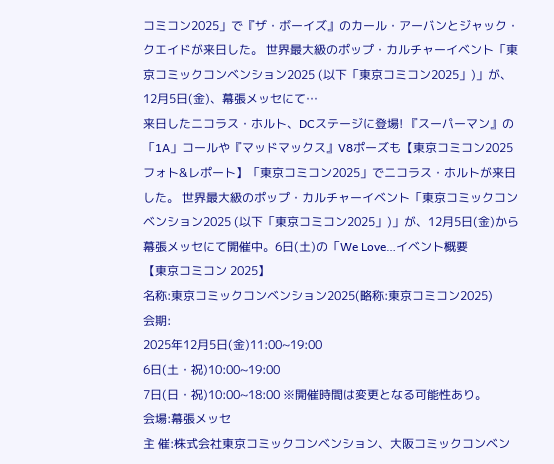コミコン2025」で『ザ・ボーイズ』のカール・アーバンとジャック・クエイドが来日した。 世界最大級のポップ・カルチャーイベント「東京コミックコンベンション2025 (以下「東京コミコン2025」)」が、12月5日(金)、幕張メッセにて…
来日したニコラス・ホルト、DCステージに登場! 『スーパーマン』の「1A」コールや『マッドマックス』V8ポーズも【東京コミコン2025フォト&レポート】「東京コミコン2025」でニコラス・ホルトが来日した。 世界最大級のポップ・カルチャーイベント「東京コミックコンベンション2025 (以下「東京コミコン2025」)」が、12月5日(金)から幕張メッセにて開催中。6日(土)の「We Love…イベント概要
【東京コミコン 2025】
名称:東京コミックコンベンション2025(略称:東京コミコン2025)
会期:
2025年12月5日(金)11:00~19:00
6日(土・祝)10:00~19:00
7日(日・祝)10:00~18:00 ※開催時間は変更となる可能性あり。
会場:幕張メッセ
主 催:株式会社東京コミックコンベンション、大阪コミックコンベン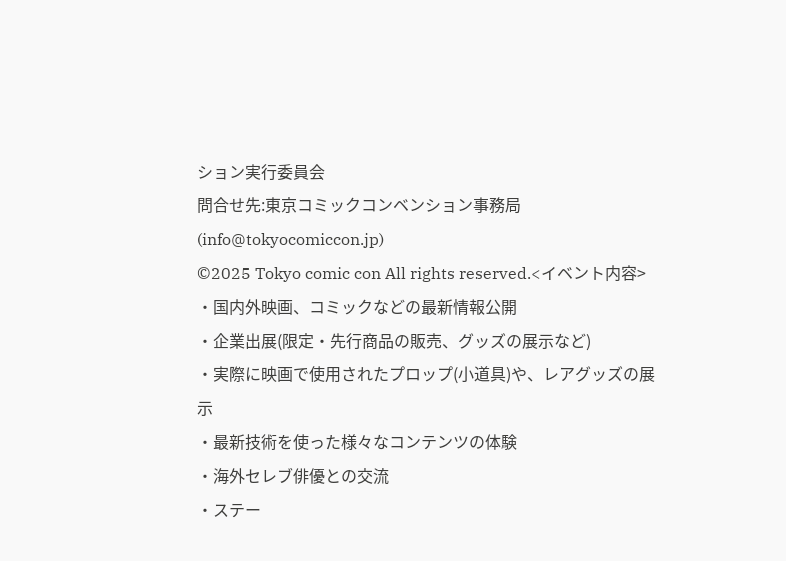ション実行委員会
問合せ先:東京コミックコンベンション事務局(info@tokyocomiccon.jp)
©2025 Tokyo comic con All rights reserved.<イベント内容>
・国内外映画、コミックなどの最新情報公開
・企業出展(限定・先行商品の販売、グッズの展示など)
・実際に映画で使用されたプロップ(小道具)や、レアグッズの展示
・最新技術を使った様々なコンテンツの体験
・海外セレブ俳優との交流
・ステー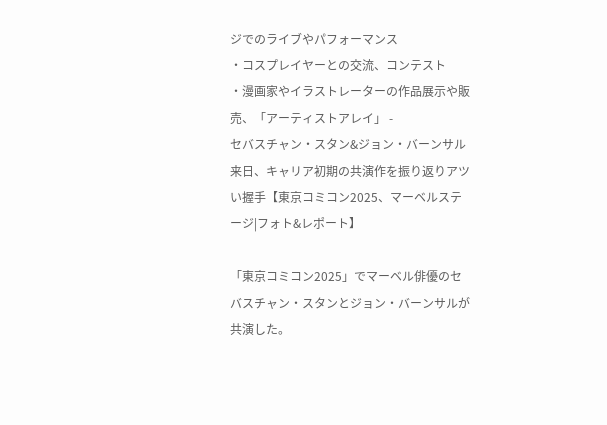ジでのライブやパフォーマンス
・コスプレイヤーとの交流、コンテスト
・漫画家やイラストレーターの作品展示や販売、「アーティストアレイ」 -
セバスチャン・スタン&ジョン・バーンサル来日、キャリア初期の共演作を振り返りアツい握手【東京コミコン2025、マーベルステージ|フォト&レポート】

「東京コミコン2025」でマーベル俳優のセバスチャン・スタンとジョン・バーンサルが共演した。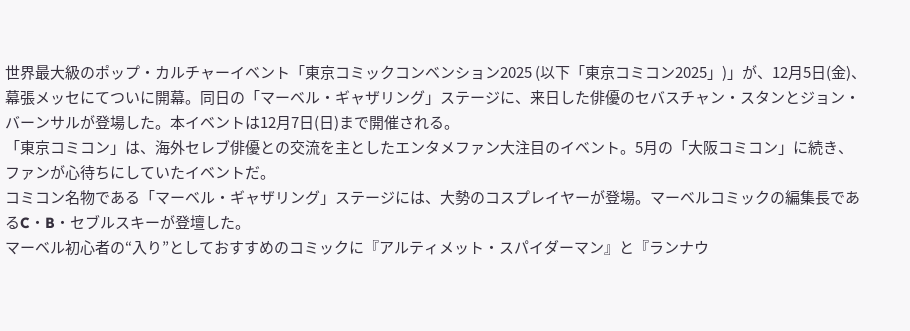世界最大級のポップ・カルチャーイベント「東京コミックコンベンション2025 (以下「東京コミコン2025」)」が、12月5日(金)、幕張メッセにてついに開幕。同日の「マーベル・ギャザリング」ステージに、来日した俳優のセバスチャン・スタンとジョン・バーンサルが登場した。本イベントは12月7日(日)まで開催される。
「東京コミコン」は、海外セレブ俳優との交流を主としたエンタメファン大注目のイベント。5月の「大阪コミコン」に続き、ファンが心待ちにしていたイベントだ。
コミコン名物である「マーベル・ギャザリング」ステージには、大勢のコスプレイヤーが登場。マーベルコミックの編集長であるC・B・セブルスキーが登壇した。
マーベル初心者の“入り”としておすすめのコミックに『アルティメット・スパイダーマン』と『ランナウ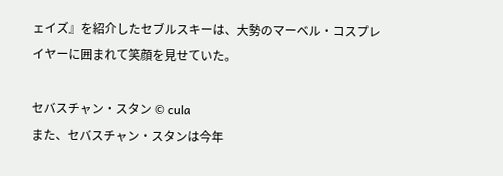ェイズ』を紹介したセブルスキーは、大勢のマーベル・コスプレイヤーに囲まれて笑顔を見せていた。

セバスチャン・スタン © cula
また、セバスチャン・スタンは今年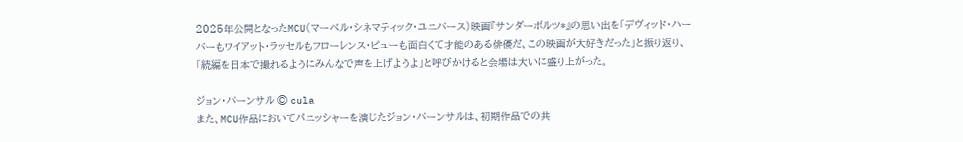2025年公開となったMCU(マーベル・シネマティック・ユニバース)映画『サンダーボルツ*』の思い出を「デヴィッド・ハーバーもワイアット・ラッセルもフローレンス・ピューも面白くて才能のある俳優だ、この映画が大好きだった」と振り返り、「続編を日本で撮れるようにみんなで声を上げようよ」と呼びかけると会場は大いに盛り上がった。

ジョン・バーンサル © cula
また、MCU作品においてパニッシャーを演じたジョン・バーンサルは、初期作品での共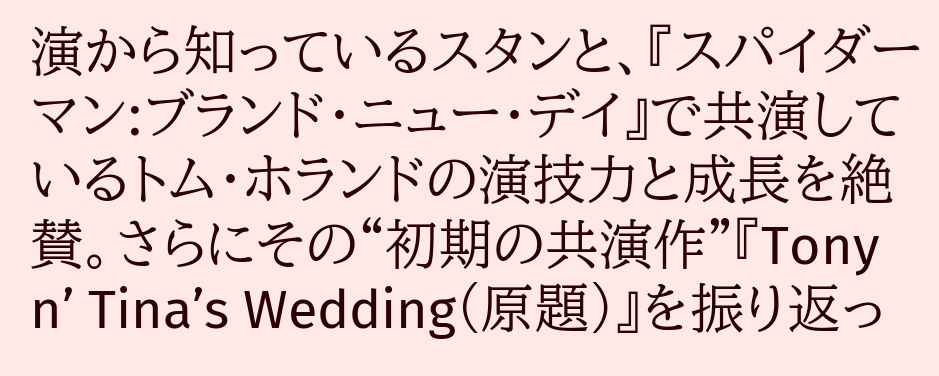演から知っているスタンと、『スパイダーマン:ブランド・ニュー・デイ』で共演しているトム・ホランドの演技力と成長を絶賛。さらにその“初期の共演作”『Tony n’ Tina’s Wedding(原題)』を振り返っ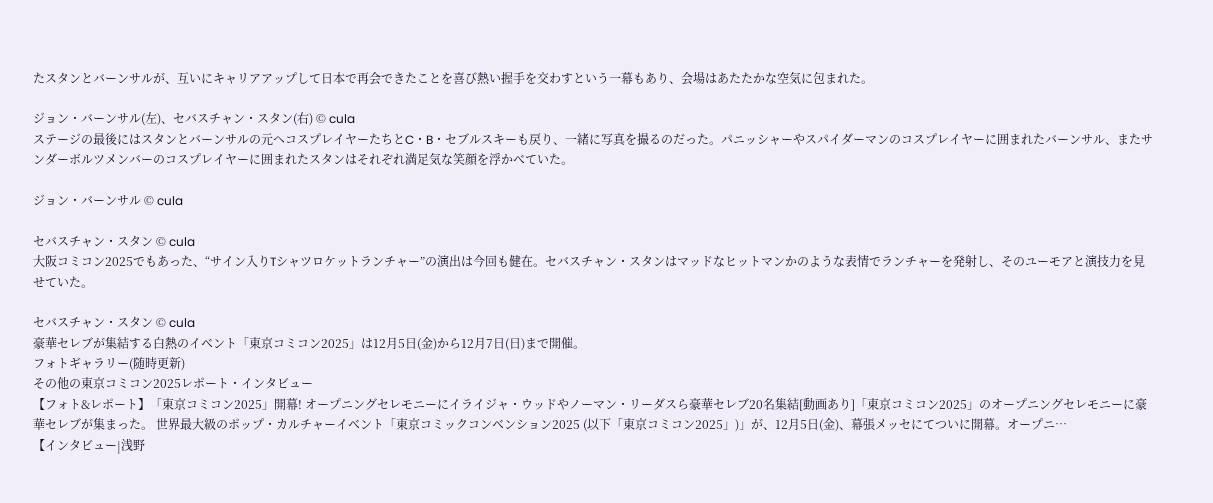たスタンとバーンサルが、互いにキャリアアップして日本で再会できたことを喜び熱い握手を交わすという一幕もあり、会場はあたたかな空気に包まれた。

ジョン・バーンサル(左)、セバスチャン・スタン(右) © cula
ステージの最後にはスタンとバーンサルの元へコスプレイヤーたちとC・B・セブルスキーも戻り、一緒に写真を撮るのだった。パニッシャーやスパイダーマンのコスプレイヤーに囲まれたバーンサル、またサンダーボルツメンバーのコスプレイヤーに囲まれたスタンはそれぞれ満足気な笑顔を浮かべていた。

ジョン・バーンサル © cula

セバスチャン・スタン © cula
大阪コミコン2025でもあった、“サイン入りTシャツロケットランチャー”の演出は今回も健在。セバスチャン・スタンはマッドなヒットマンかのような表情でランチャーを発射し、そのユーモアと演技力を見せていた。

セバスチャン・スタン © cula
豪華セレブが集結する白熱のイベント「東京コミコン2025」は12月5日(金)から12月7日(日)まで開催。
フォトギャラリー(随時更新)
その他の東京コミコン2025レポート・インタビュー
【フォト&レポート】「東京コミコン2025」開幕! オープニングセレモニーにイライジャ・ウッドやノーマン・リーダスら豪華セレブ20名集結[動画あり]「東京コミコン2025」のオープニングセレモニーに豪華セレブが集まった。 世界最大級のポップ・カルチャーイベント「東京コミックコンベンション2025 (以下「東京コミコン2025」)」が、12月5日(金)、幕張メッセにてついに開幕。オープニ…
【インタビュー|浅野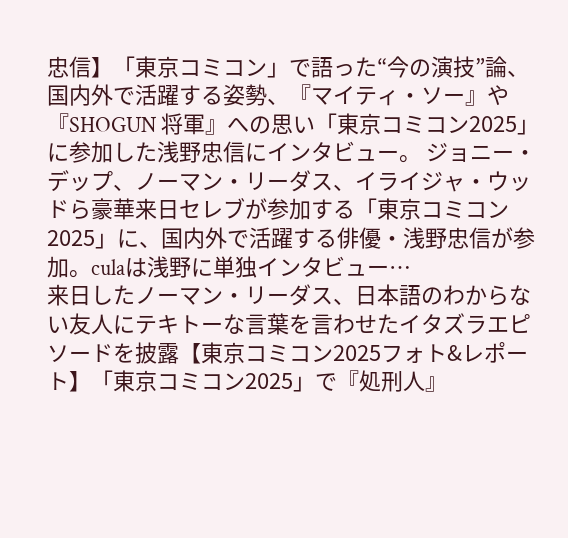忠信】「東京コミコン」で語った“今の演技”論、国内外で活躍する姿勢、『マイティ・ソー』や『SHOGUN 将軍』への思い「東京コミコン2025」に参加した浅野忠信にインタビュー。 ジョニー・デップ、ノーマン・リーダス、イライジャ・ウッドら豪華来日セレブが参加する「東京コミコン2025」に、国内外で活躍する俳優・浅野忠信が参加。culaは浅野に単独インタビュー…
来日したノーマン・リーダス、日本語のわからない友人にテキトーな言葉を言わせたイタズラエピソードを披露【東京コミコン2025フォト&レポート】「東京コミコン2025」で『処刑人』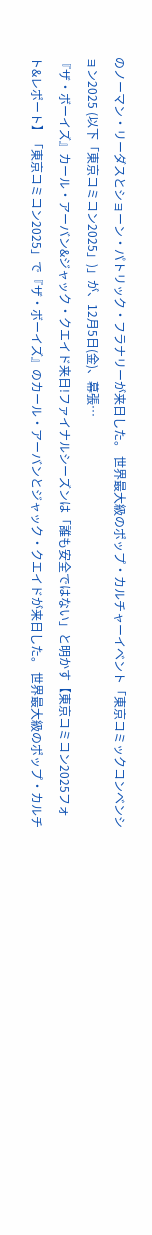のノーマン・リーダスとショーン・パトリック・フラナリーが来日した。 世界最大級のポップ・カルチャーイベント「東京コミックコンベンション2025 (以下「東京コミコン2025」)」が、12月5日(金)、幕張…
『ザ・ボーイズ』カール・アーバン&ジャック・クエイド来日!ファイナルシーズンは「誰も安全ではない」と明かす【東京コミコン2025フォト&レポート】「東京コミコン2025」で『ザ・ボーイズ』のカール・アーバンとジャック・クエイドが来日した。 世界最大級のポップ・カルチ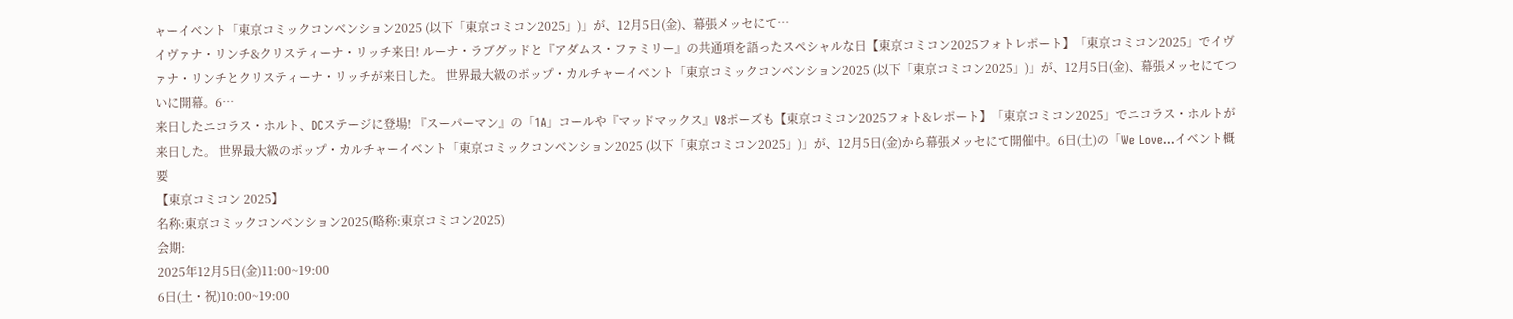ャーイベント「東京コミックコンベンション2025 (以下「東京コミコン2025」)」が、12月5日(金)、幕張メッセにて…
イヴァナ・リンチ&クリスティーナ・リッチ来日! ルーナ・ラブグッドと『アダムス・ファミリー』の共通項を語ったスペシャルな日【東京コミコン2025フォトレポート】「東京コミコン2025」でイヴァナ・リンチとクリスティーナ・リッチが来日した。 世界最大級のポップ・カルチャーイベント「東京コミックコンベンション2025 (以下「東京コミコン2025」)」が、12月5日(金)、幕張メッセにてついに開幕。6…
来日したニコラス・ホルト、DCステージに登場! 『スーパーマン』の「1A」コールや『マッドマックス』V8ポーズも【東京コミコン2025フォト&レポート】「東京コミコン2025」でニコラス・ホルトが来日した。 世界最大級のポップ・カルチャーイベント「東京コミックコンベンション2025 (以下「東京コミコン2025」)」が、12月5日(金)から幕張メッセにて開催中。6日(土)の「We Love…イベント概要
【東京コミコン 2025】
名称:東京コミックコンベンション2025(略称:東京コミコン2025)
会期:
2025年12月5日(金)11:00~19:00
6日(土・祝)10:00~19:00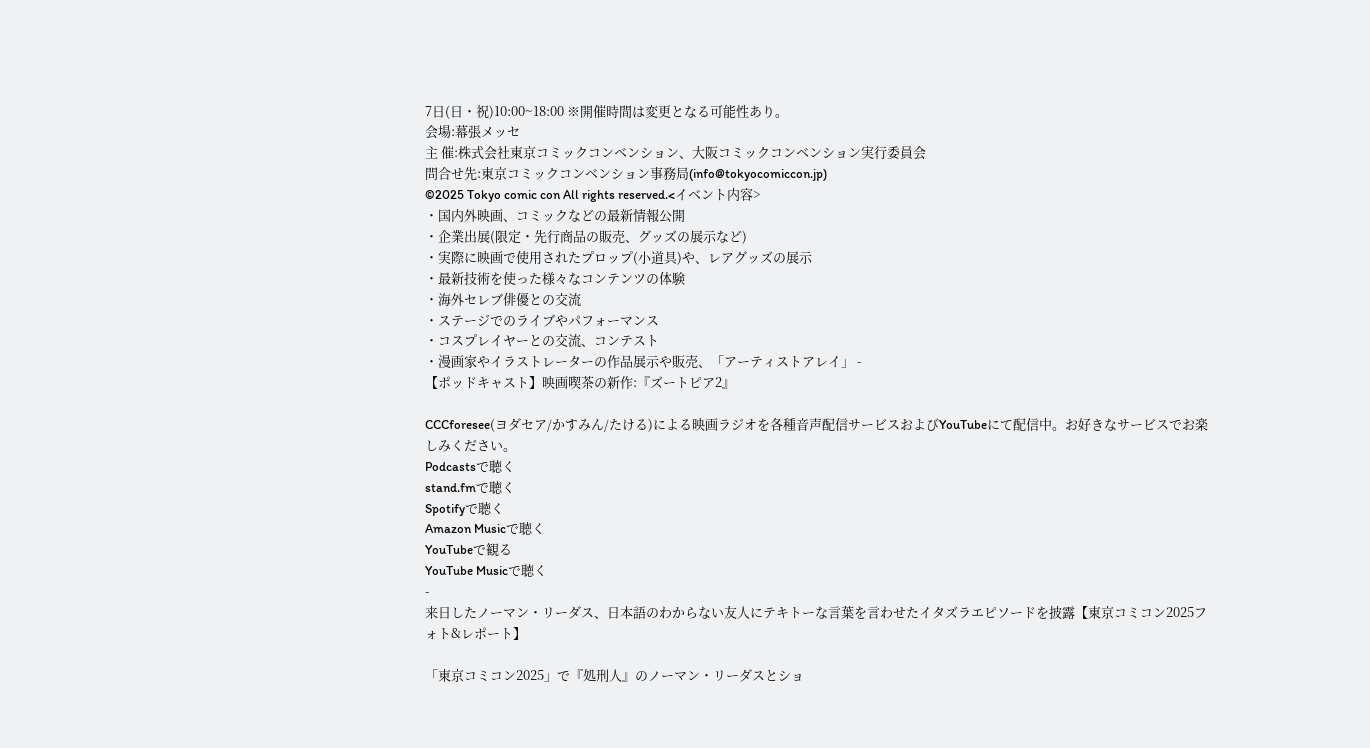7日(日・祝)10:00~18:00 ※開催時間は変更となる可能性あり。
会場:幕張メッセ
主 催:株式会社東京コミックコンベンション、大阪コミックコンベンション実行委員会
問合せ先:東京コミックコンベンション事務局(info@tokyocomiccon.jp)
©2025 Tokyo comic con All rights reserved.<イベント内容>
・国内外映画、コミックなどの最新情報公開
・企業出展(限定・先行商品の販売、グッズの展示など)
・実際に映画で使用されたプロップ(小道具)や、レアグッズの展示
・最新技術を使った様々なコンテンツの体験
・海外セレブ俳優との交流
・ステージでのライブやパフォーマンス
・コスプレイヤーとの交流、コンテスト
・漫画家やイラストレーターの作品展示や販売、「アーティストアレイ」 -
【ポッドキャスト】映画喫茶の新作:『ズートピア2』

CCCforesee(ヨダセア/かすみん/たける)による映画ラジオを各種音声配信サービスおよびYouTubeにて配信中。お好きなサービスでお楽しみください。
Podcastsで聴く
stand.fmで聴く
Spotifyで聴く
Amazon Musicで聴く
YouTubeで観る
YouTube Musicで聴く
-
来日したノーマン・リーダス、日本語のわからない友人にテキトーな言葉を言わせたイタズラエピソードを披露【東京コミコン2025フォト&レポート】

「東京コミコン2025」で『処刑人』のノーマン・リーダスとショ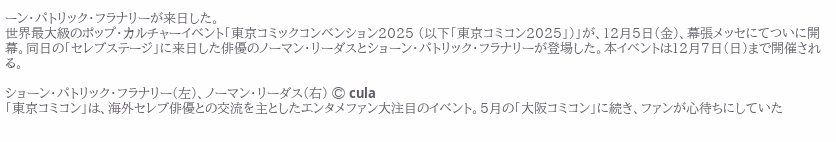ーン・パトリック・フラナリーが来日した。
世界最大級のポップ・カルチャーイベント「東京コミックコンベンション2025 (以下「東京コミコン2025」)」が、12月5日(金)、幕張メッセにてついに開幕。同日の「セレブステージ」に来日した俳優のノーマン・リーダスとショーン・パトリック・フラナリーが登場した。本イベントは12月7日(日)まで開催される。

ショーン・パトリック・フラナリー(左)、ノーマン・リーダス(右) © cula
「東京コミコン」は、海外セレブ俳優との交流を主としたエンタメファン大注目のイベント。5月の「大阪コミコン」に続き、ファンが心待ちにしていた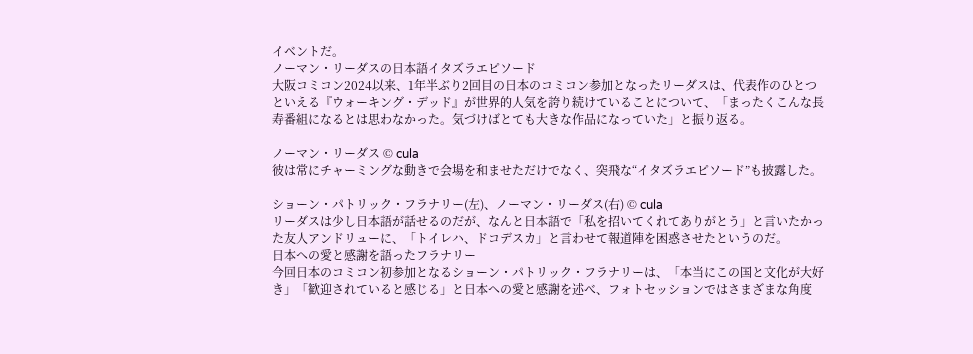イベントだ。
ノーマン・リーダスの日本語イタズラエピソード
大阪コミコン2024以来、1年半ぶり2回目の日本のコミコン参加となったリーダスは、代表作のひとつといえる『ウォーキング・デッド』が世界的人気を誇り続けていることについて、「まったくこんな長寿番組になるとは思わなかった。気づけばとても大きな作品になっていた」と振り返る。

ノーマン・リーダス © cula
彼は常にチャーミングな動きで会場を和ませただけでなく、突飛な“イタズラエピソード”も披露した。

ショーン・パトリック・フラナリー(左)、ノーマン・リーダス(右) © cula
リーダスは少し日本語が話せるのだが、なんと日本語で「私を招いてくれてありがとう」と言いたかった友人アンドリューに、「トイレハ、ドコデスカ」と言わせて報道陣を困惑させたというのだ。
日本への愛と感謝を語ったフラナリー
今回日本のコミコン初参加となるショーン・パトリック・フラナリーは、「本当にこの国と文化が大好き」「歓迎されていると感じる」と日本への愛と感謝を述べ、フォトセッションではさまざまな角度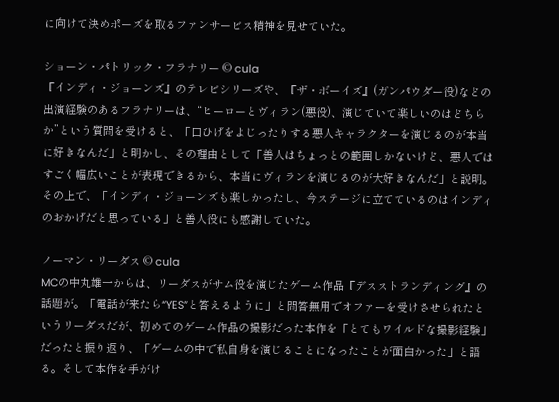に向けて決めポーズを取るファンサービス精神を見せていた。

ショーン・パトリック・フラナリー © cula
『インディ・ジョーンズ』のテレビシリーズや、『ザ・ボーイズ』(ガンパウダー役)などの出演経験のあるフラナリーは、“ヒーローとヴィラン(悪役)、演じていて楽しいのはどちらか”という質問を受けると、「口ひげをよじったりする悪人キャラクターを演じるのが本当に好きなんだ」と明かし、その理由として「善人はちょっとの範囲しかないけど、悪人ではすごく幅広いことが表現できるから、本当にヴィランを演じるのが大好きなんだ」と説明。その上で、「インディ・ジョーンズも楽しかったし、今ステージに立てているのはインディのおかげだと思っている」と善人役にも感謝していた。

ノーマン・リーダス © cula
MCの中丸雄一からは、リーダスがサム役を演じたゲーム作品『デスストランディング』の話題が。「電話が来たら“YES”と答えるように」と問答無用でオファーを受けさせられたというリーダスだが、初めてのゲーム作品の撮影だった本作を「とてもワイルドな撮影経験」だったと振り返り、「ゲームの中で私自身を演じることになったことが面白かった」と語る。そして本作を手がけ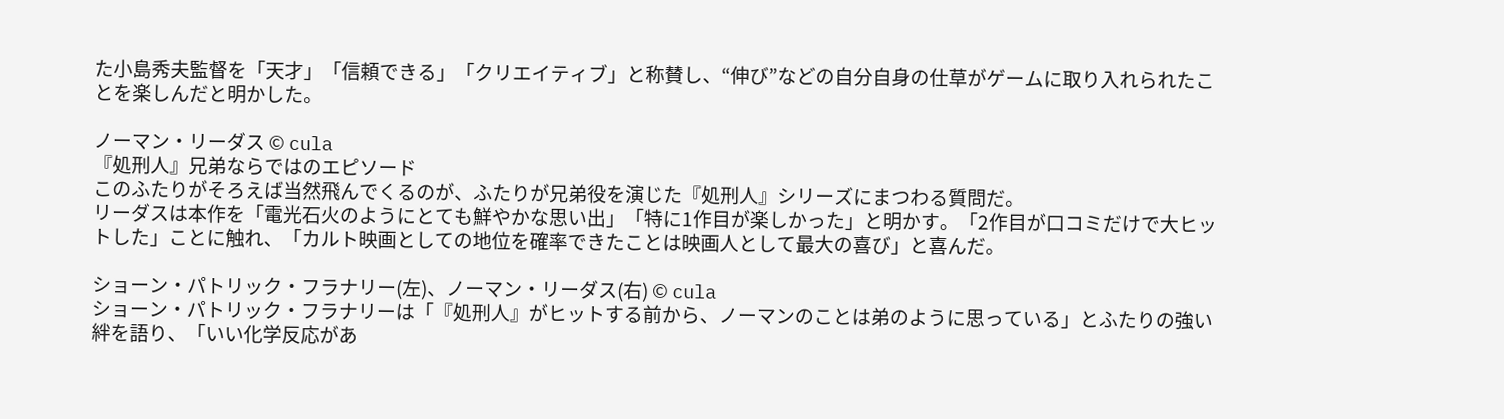た小島秀夫監督を「天才」「信頼できる」「クリエイティブ」と称賛し、“伸び”などの自分自身の仕草がゲームに取り入れられたことを楽しんだと明かした。

ノーマン・リーダス © cula
『処刑人』兄弟ならではのエピソード
このふたりがそろえば当然飛んでくるのが、ふたりが兄弟役を演じた『処刑人』シリーズにまつわる質問だ。
リーダスは本作を「電光石火のようにとても鮮やかな思い出」「特に1作目が楽しかった」と明かす。「2作目が口コミだけで大ヒットした」ことに触れ、「カルト映画としての地位を確率できたことは映画人として最大の喜び」と喜んだ。

ショーン・パトリック・フラナリー(左)、ノーマン・リーダス(右) © cula
ショーン・パトリック・フラナリーは「『処刑人』がヒットする前から、ノーマンのことは弟のように思っている」とふたりの強い絆を語り、「いい化学反応があ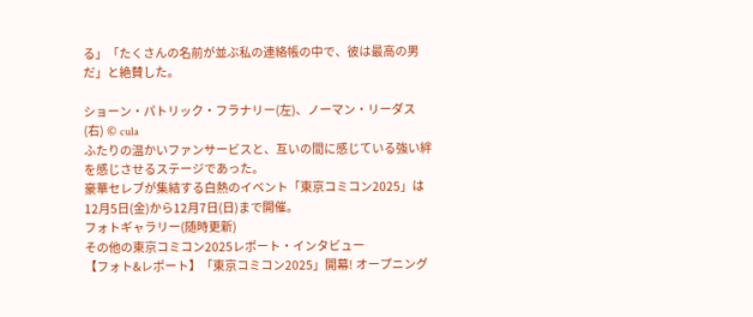る」「たくさんの名前が並ぶ私の連絡帳の中で、彼は最高の男だ」と絶賛した。

ショーン・パトリック・フラナリー(左)、ノーマン・リーダス(右) © cula
ふたりの温かいファンサービスと、互いの間に感じている強い絆を感じさせるステージであった。
豪華セレブが集結する白熱のイベント「東京コミコン2025」は12月5日(金)から12月7日(日)まで開催。
フォトギャラリー(随時更新)
その他の東京コミコン2025レポート・インタビュー
【フォト&レポート】「東京コミコン2025」開幕! オープニング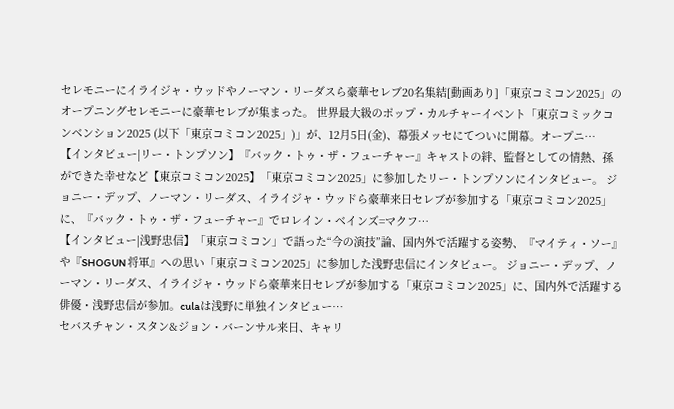セレモニーにイライジャ・ウッドやノーマン・リーダスら豪華セレブ20名集結[動画あり]「東京コミコン2025」のオープニングセレモニーに豪華セレブが集まった。 世界最大級のポップ・カルチャーイベント「東京コミックコンベンション2025 (以下「東京コミコン2025」)」が、12月5日(金)、幕張メッセにてついに開幕。オープニ…
【インタビュー|リー・トンプソン】『バック・トゥ・ザ・フューチャー』キャストの絆、監督としての情熱、孫ができた幸せなど【東京コミコン2025】「東京コミコン2025」に参加したリー・トンプソンにインタビュー。 ジョニー・デップ、ノーマン・リーダス、イライジャ・ウッドら豪華来日セレブが参加する「東京コミコン2025」に、『バック・トゥ・ザ・フューチャー』でロレイン・ベインズ=マクフ…
【インタビュー|浅野忠信】「東京コミコン」で語った“今の演技”論、国内外で活躍する姿勢、『マイティ・ソー』や『SHOGUN 将軍』への思い「東京コミコン2025」に参加した浅野忠信にインタビュー。 ジョニー・デップ、ノーマン・リーダス、イライジャ・ウッドら豪華来日セレブが参加する「東京コミコン2025」に、国内外で活躍する俳優・浅野忠信が参加。culaは浅野に単独インタビュー…
セバスチャン・スタン&ジョン・バーンサル来日、キャリ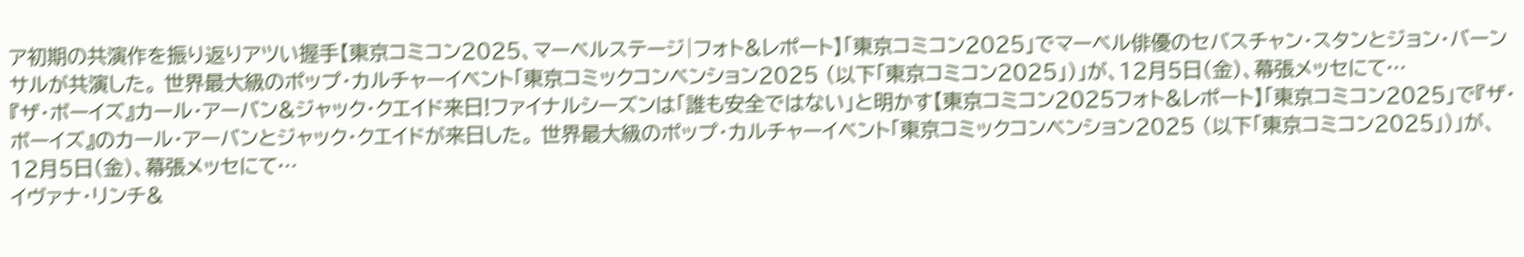ア初期の共演作を振り返りアツい握手【東京コミコン2025、マーベルステージ|フォト&レポート】「東京コミコン2025」でマーベル俳優のセバスチャン・スタンとジョン・バーンサルが共演した。 世界最大級のポップ・カルチャーイベント「東京コミックコンベンション2025 (以下「東京コミコン2025」)」が、12月5日(金)、幕張メッセにて…
『ザ・ボーイズ』カール・アーバン&ジャック・クエイド来日!ファイナルシーズンは「誰も安全ではない」と明かす【東京コミコン2025フォト&レポート】「東京コミコン2025」で『ザ・ボーイズ』のカール・アーバンとジャック・クエイドが来日した。 世界最大級のポップ・カルチャーイベント「東京コミックコンベンション2025 (以下「東京コミコン2025」)」が、12月5日(金)、幕張メッセにて…
イヴァナ・リンチ&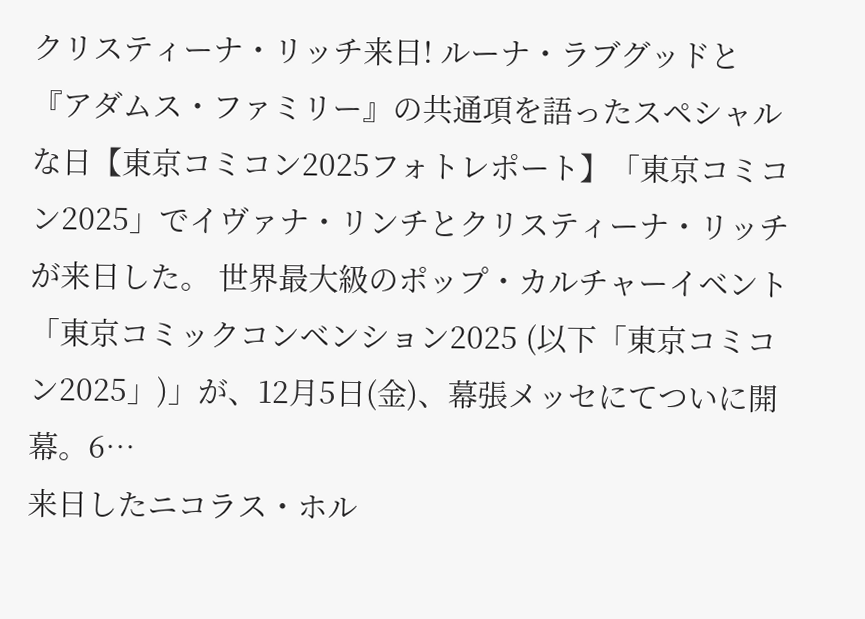クリスティーナ・リッチ来日! ルーナ・ラブグッドと『アダムス・ファミリー』の共通項を語ったスペシャルな日【東京コミコン2025フォトレポート】「東京コミコン2025」でイヴァナ・リンチとクリスティーナ・リッチが来日した。 世界最大級のポップ・カルチャーイベント「東京コミックコンベンション2025 (以下「東京コミコン2025」)」が、12月5日(金)、幕張メッセにてついに開幕。6…
来日したニコラス・ホル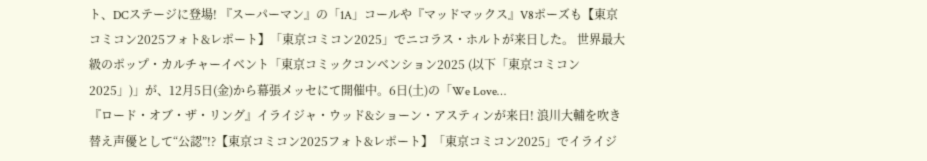ト、DCステージに登場! 『スーパーマン』の「1A」コールや『マッドマックス』V8ポーズも【東京コミコン2025フォト&レポート】「東京コミコン2025」でニコラス・ホルトが来日した。 世界最大級のポップ・カルチャーイベント「東京コミックコンベンション2025 (以下「東京コミコン2025」)」が、12月5日(金)から幕張メッセにて開催中。6日(土)の「We Love…
『ロード・オブ・ザ・リング』イライジャ・ウッド&ショーン・アスティンが来日! 浪川大輔を吹き替え声優として“公認”!?【東京コミコン2025フォト&レポート】「東京コミコン2025」でイライジ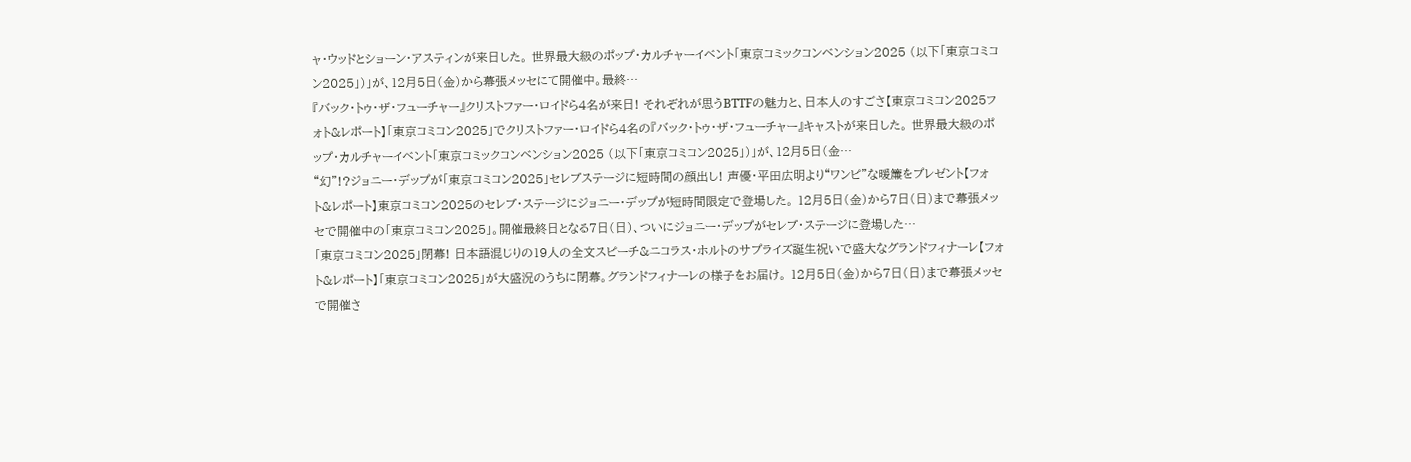ャ・ウッドとショーン・アスティンが来日した。 世界最大級のポップ・カルチャーイベント「東京コミックコンベンション2025 (以下「東京コミコン2025」)」が、12月5日(金)から幕張メッセにて開催中。最終…
『バック・トゥ・ザ・フューチャー』クリストファー・ロイドら4名が来日! それぞれが思うBTTFの魅力と、日本人のすごさ【東京コミコン2025フォト&レポート】「東京コミコン2025」でクリストファー・ロイドら4名の『バック・トゥ・ザ・フューチャー』キャストが来日した。 世界最大級のポップ・カルチャーイベント「東京コミックコンベンション2025 (以下「東京コミコン2025」)」が、12月5日(金…
“幻”!?ジョニー・デップが「東京コミコン2025」セレブステージに短時間の顔出し! 声優・平田広明より“ワンピ”な暖簾をプレゼント【フォト&レポート】東京コミコン2025のセレブ・ステージにジョニー・デップが短時間限定で登場した。 12月5日(金)から7日(日)まで幕張メッセで開催中の「東京コミコン2025」。開催最終日となる7日(日)、ついにジョニー・デップがセレブ・ステージに登場した…
「東京コミコン2025」閉幕! 日本語混じりの19人の全文スピーチ&ニコラス・ホルトのサプライズ誕生祝いで盛大なグランドフィナーレ【フォト&レポート】「東京コミコン2025」が大盛況のうちに閉幕。グランドフィナーレの様子をお届け。 12月5日(金)から7日(日)まで幕張メッセで開催さ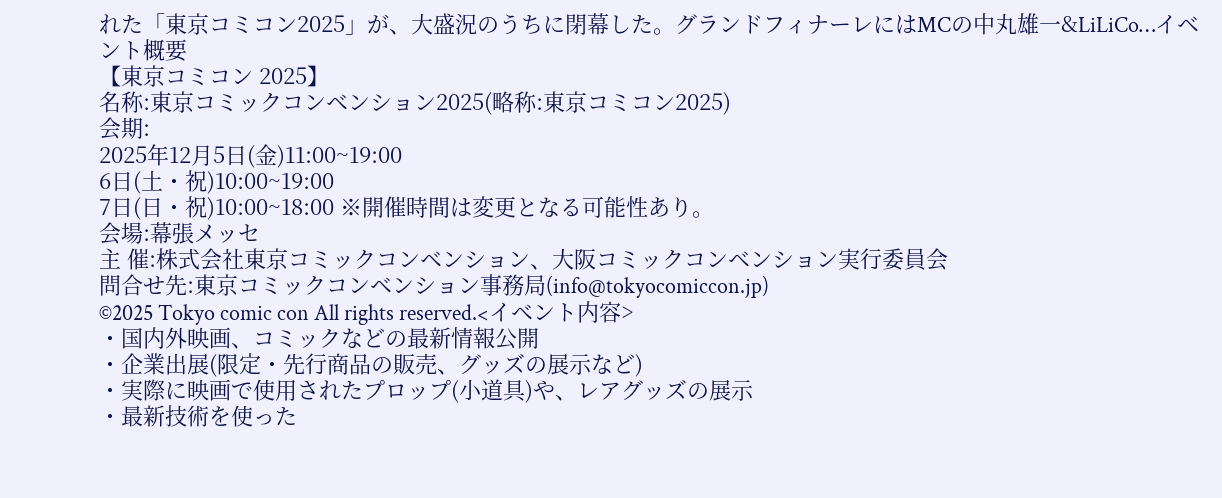れた「東京コミコン2025」が、大盛況のうちに閉幕した。グランドフィナーレにはMCの中丸雄一&LiLiCo…イベント概要
【東京コミコン 2025】
名称:東京コミックコンベンション2025(略称:東京コミコン2025)
会期:
2025年12月5日(金)11:00~19:00
6日(土・祝)10:00~19:00
7日(日・祝)10:00~18:00 ※開催時間は変更となる可能性あり。
会場:幕張メッセ
主 催:株式会社東京コミックコンベンション、大阪コミックコンベンション実行委員会
問合せ先:東京コミックコンベンション事務局(info@tokyocomiccon.jp)
©2025 Tokyo comic con All rights reserved.<イベント内容>
・国内外映画、コミックなどの最新情報公開
・企業出展(限定・先行商品の販売、グッズの展示など)
・実際に映画で使用されたプロップ(小道具)や、レアグッズの展示
・最新技術を使った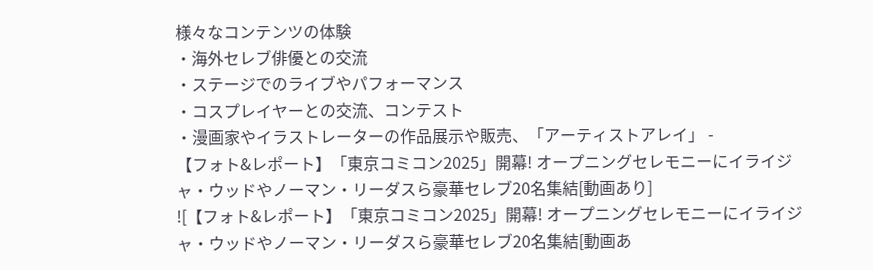様々なコンテンツの体験
・海外セレブ俳優との交流
・ステージでのライブやパフォーマンス
・コスプレイヤーとの交流、コンテスト
・漫画家やイラストレーターの作品展示や販売、「アーティストアレイ」 -
【フォト&レポート】「東京コミコン2025」開幕! オープニングセレモニーにイライジャ・ウッドやノーマン・リーダスら豪華セレブ20名集結[動画あり]
![【フォト&レポート】「東京コミコン2025」開幕! オープニングセレモニーにイライジャ・ウッドやノーマン・リーダスら豪華セレブ20名集結[動画あ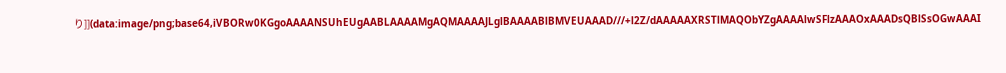り]](data:image/png;base64,iVBORw0KGgoAAAANSUhEUgAABLAAAAMgAQMAAAAJLglBAAAABlBMVEUAAAD///+l2Z/dAAAAAXRSTlMAQObYZgAAAAlwSFlzAAAOxAAADsQBlSsOGwAAAI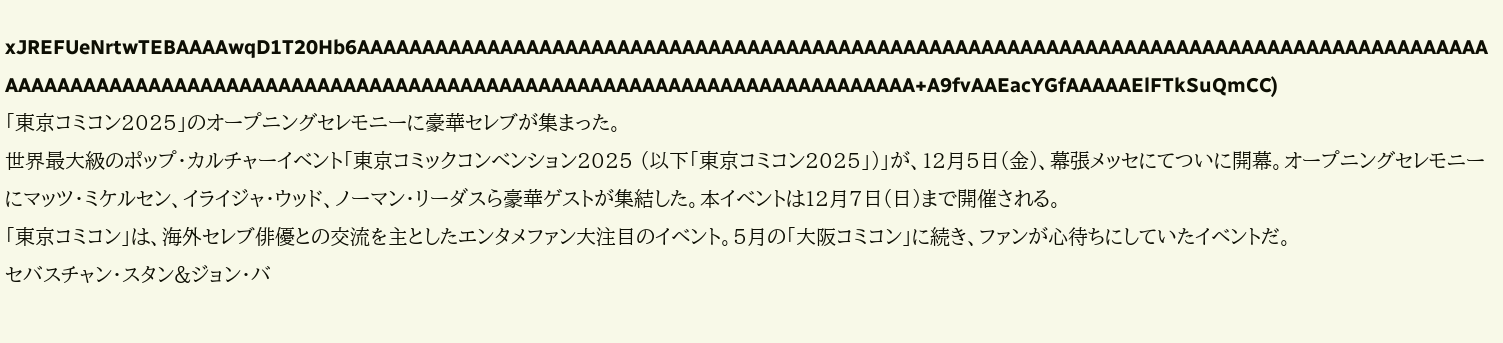xJREFUeNrtwTEBAAAAwqD1T20Hb6AAAAAAAAAAAAAAAAAAAAAAAAAAAAAAAAAAAAAAAAAAAAAAAAAAAAAAAAAAAAAAAAAAAAAAAAAAAAAAAAAAAAAAAAAAAAAAAAAAAAAAAAAAAAAAAAAAAAAAAAAAAAAAAAAAAAAAAAAAAAAAAAAAAAAAAAAAAAA+A9fvAAEacYGfAAAAAElFTkSuQmCC)
「東京コミコン2025」のオープニングセレモニーに豪華セレブが集まった。
世界最大級のポップ・カルチャーイベント「東京コミックコンベンション2025 (以下「東京コミコン2025」)」が、12月5日(金)、幕張メッセにてついに開幕。オープニングセレモニーにマッツ・ミケルセン、イライジャ・ウッド、ノーマン・リーダスら豪華ゲストが集結した。本イベントは12月7日(日)まで開催される。
「東京コミコン」は、海外セレブ俳優との交流を主としたエンタメファン大注目のイベント。5月の「大阪コミコン」に続き、ファンが心待ちにしていたイベントだ。
セバスチャン・スタン&ジョン・バ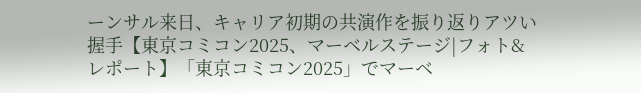ーンサル来日、キャリア初期の共演作を振り返りアツい握手【東京コミコン2025、マーベルステージ|フォト&レポート】「東京コミコン2025」でマーベ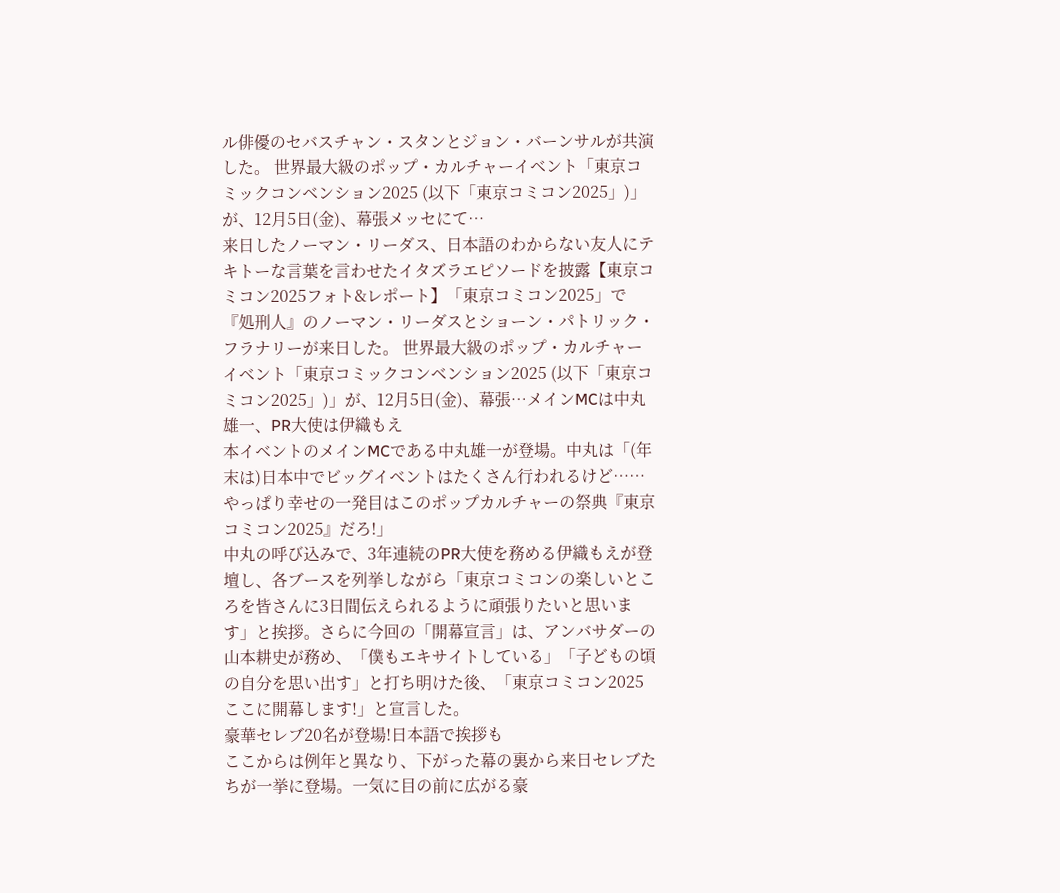ル俳優のセバスチャン・スタンとジョン・バーンサルが共演した。 世界最大級のポップ・カルチャーイベント「東京コミックコンベンション2025 (以下「東京コミコン2025」)」が、12月5日(金)、幕張メッセにて…
来日したノーマン・リーダス、日本語のわからない友人にテキトーな言葉を言わせたイタズラエピソードを披露【東京コミコン2025フォト&レポート】「東京コミコン2025」で『処刑人』のノーマン・リーダスとショーン・パトリック・フラナリーが来日した。 世界最大級のポップ・カルチャーイベント「東京コミックコンベンション2025 (以下「東京コミコン2025」)」が、12月5日(金)、幕張…メインMCは中丸雄一、PR大使は伊織もえ
本イベントのメインMCである中丸雄一が登場。中丸は「(年末は)日本中でビッグイベントはたくさん行われるけど……やっぱり幸せの一発目はこのポップカルチャーの祭典『東京コミコン2025』だろ!」
中丸の呼び込みで、3年連続のPR大使を務める伊織もえが登壇し、各ブースを列挙しながら「東京コミコンの楽しいところを皆さんに3日間伝えられるように頑張りたいと思います」と挨拶。さらに今回の「開幕宣言」は、アンバサダーの山本耕史が務め、「僕もエキサイトしている」「子どもの頃の自分を思い出す」と打ち明けた後、「東京コミコン2025ここに開幕します!」と宣言した。
豪華セレブ20名が登場!日本語で挨拶も
ここからは例年と異なり、下がった幕の裏から来日セレブたちが一挙に登場。一気に目の前に広がる豪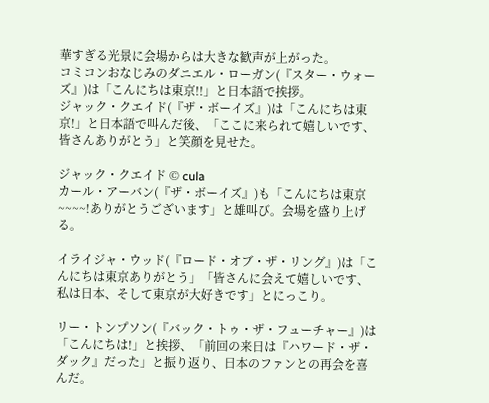華すぎる光景に会場からは大きな歓声が上がった。
コミコンおなじみのダニエル・ローガン(『スター・ウォーズ』)は「こんにちは東京!!」と日本語で挨拶。
ジャック・クエイド(『ザ・ボーイズ』)は「こんにちは東京!」と日本語で叫んだ後、「ここに来られて嬉しいです、皆さんありがとう」と笑顔を見せた。

ジャック・クエイド © cula
カール・アーバン(『ザ・ボーイズ』)も「こんにちは東京~~~~!ありがとうございます」と雄叫び。会場を盛り上げる。

イライジャ・ウッド(『ロード・オブ・ザ・リング』)は「こんにちは東京ありがとう」「皆さんに会えて嬉しいです、私は日本、そして東京が大好きです」とにっこり。

リー・トンプソン(『バック・トゥ・ザ・フューチャー』)は「こんにちは!」と挨拶、「前回の来日は『ハワード・ザ・ダック』だった」と振り返り、日本のファンとの再会を喜んだ。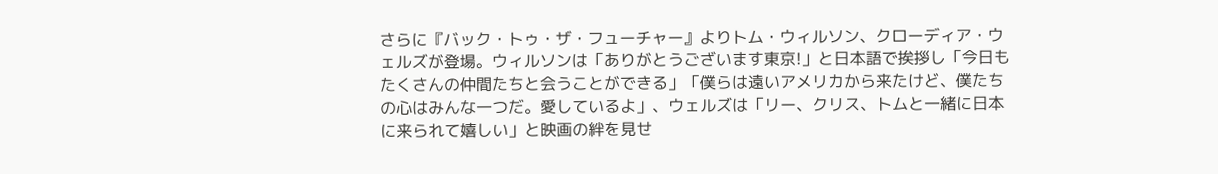さらに『バック・トゥ・ザ・フューチャー』よりトム・ウィルソン、クローディア・ウェルズが登場。ウィルソンは「ありがとうございます東京!」と日本語で挨拶し「今日もたくさんの仲間たちと会うことができる」「僕らは遠いアメリカから来たけど、僕たちの心はみんな一つだ。愛しているよ」、ウェルズは「リー、クリス、トムと一緒に日本に来られて嬉しい」と映画の絆を見せ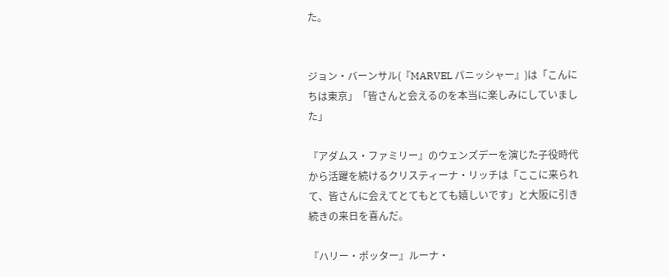た。


ジョン・バーンサル(『MARVEL パニッシャー』)は「こんにちは東京」「皆さんと会えるのを本当に楽しみにしていました」

『アダムス・ファミリー』のウェンズデーを演じた子役時代から活躍を続けるクリスティーナ・リッチは「ここに来られて、皆さんに会えてとてもとても嬉しいです」と大阪に引き続きの来日を喜んだ。

『ハリー・ポッター』ルーナ・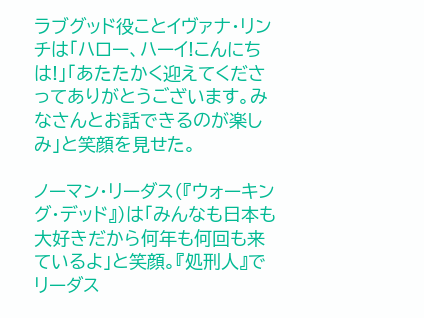ラブグッド役ことイヴァナ・リンチは「ハロー、ハーイ!こんにちは!」「あたたかく迎えてくださってありがとうございます。みなさんとお話できるのが楽しみ」と笑顔を見せた。

ノーマン・リーダス(『ウォーキング・デッド』)は「みんなも日本も大好きだから何年も何回も来ているよ」と笑顔。『処刑人』でリーダス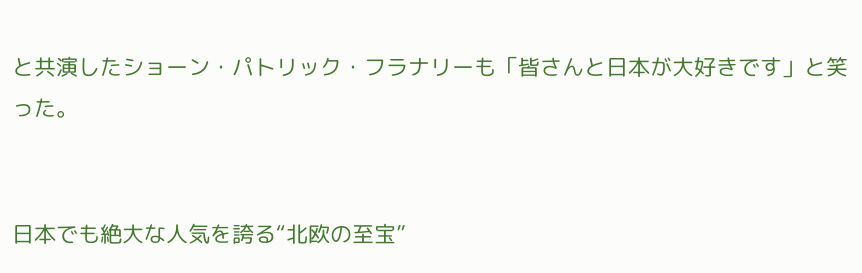と共演したショーン・パトリック・フラナリーも「皆さんと日本が大好きです」と笑った。


日本でも絶大な人気を誇る“北欧の至宝”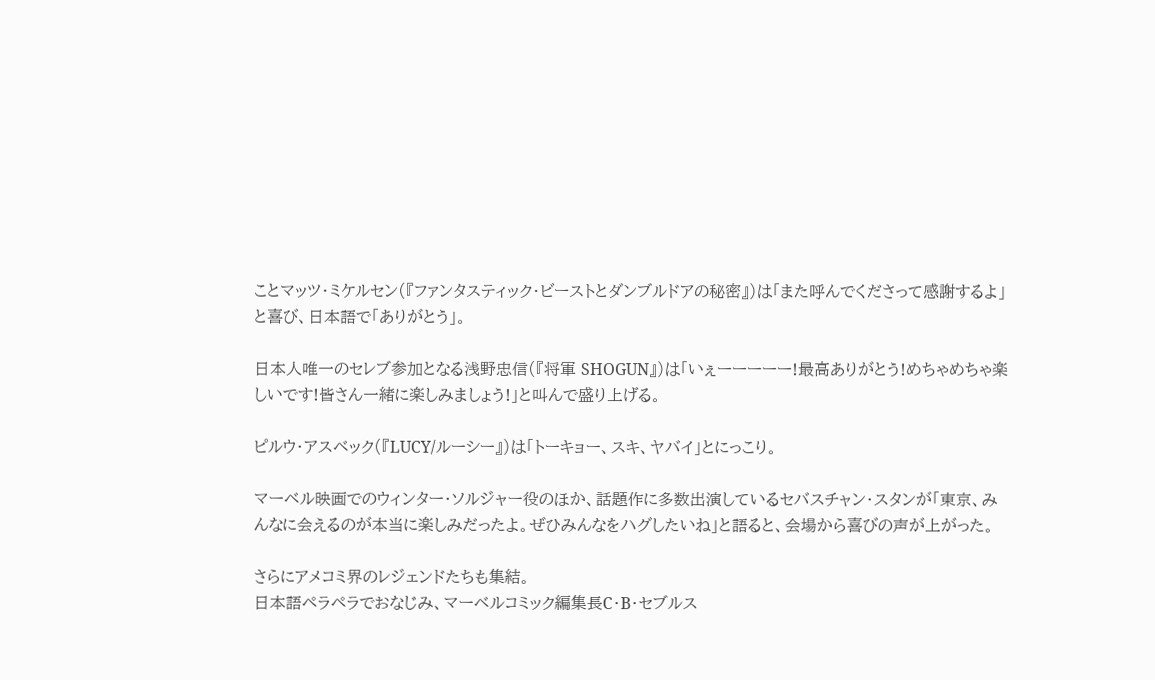ことマッツ・ミケルセン(『ファンタスティック・ビーストとダンブルドアの秘密』)は「また呼んでくださって感謝するよ」と喜び、日本語で「ありがとう」。

日本人唯一のセレブ参加となる浅野忠信(『将軍 SHOGUN』)は「いぇーーーーー!最高ありがとう!めちゃめちゃ楽しいです!皆さん一緒に楽しみましょう!」と叫んで盛り上げる。

ピルウ・アスベック(『LUCY/ルーシー』)は「トーキョー、スキ、ヤバイ」とにっこり。

マーベル映画でのウィンター・ソルジャー役のほか、話題作に多数出演しているセバスチャン・スタンが「東京、みんなに会えるのが本当に楽しみだったよ。ぜひみんなをハグしたいね」と語ると、会場から喜びの声が上がった。

さらにアメコミ界のレジェンドたちも集結。
日本語ペラペラでおなじみ、マーベルコミック編集長C・B・セブルス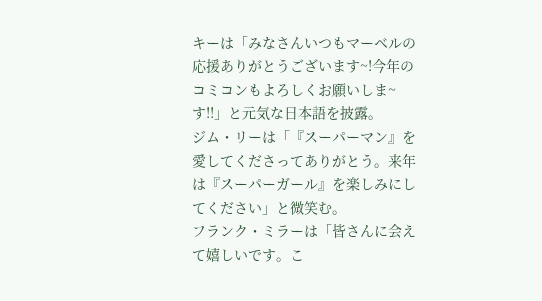キーは「みなさんいつもマーベルの応援ありがとうございます~!今年のコミコンもよろしくお願いしま~す!!」と元気な日本語を披露。
ジム・リーは「『スーパーマン』を愛してくださってありがとう。来年は『スーパーガール』を楽しみにしてください」と微笑む。
フランク・ミラーは「皆さんに会えて嬉しいです。こ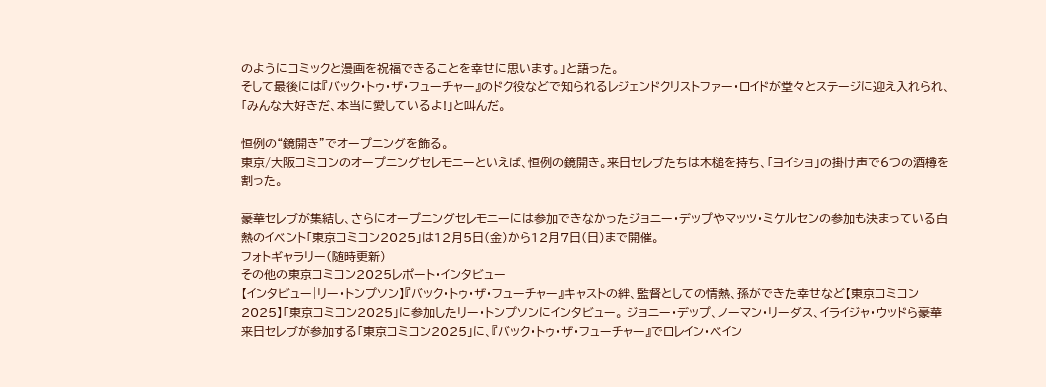のようにコミックと漫画を祝福できることを幸せに思います。」と語った。
そして最後には『バック・トゥ・ザ・フューチャー』のドク役などで知られるレジェンドクリストファー・ロイドが堂々とステージに迎え入れられ、「みんな大好きだ、本当に愛しているよ!」と叫んだ。

恒例の“鏡開き”でオープニングを飾る。
東京/大阪コミコンのオープニングセレモニーといえば、恒例の鏡開き。来日セレブたちは木槌を持ち、「ヨイショ」の掛け声で6つの酒樽を割った。

豪華セレブが集結し、さらにオープニングセレモニーには参加できなかったジョニー・デップやマッツ・ミケルセンの参加も決まっている白熱のイベント「東京コミコン2025」は12月5日(金)から12月7日(日)まで開催。
フォトギャラリー(随時更新)
その他の東京コミコン2025レポート・インタビュー
【インタビュー|リー・トンプソン】『バック・トゥ・ザ・フューチャー』キャストの絆、監督としての情熱、孫ができた幸せなど【東京コミコン2025】「東京コミコン2025」に参加したリー・トンプソンにインタビュー。 ジョニー・デップ、ノーマン・リーダス、イライジャ・ウッドら豪華来日セレブが参加する「東京コミコン2025」に、『バック・トゥ・ザ・フューチャー』でロレイン・ベイン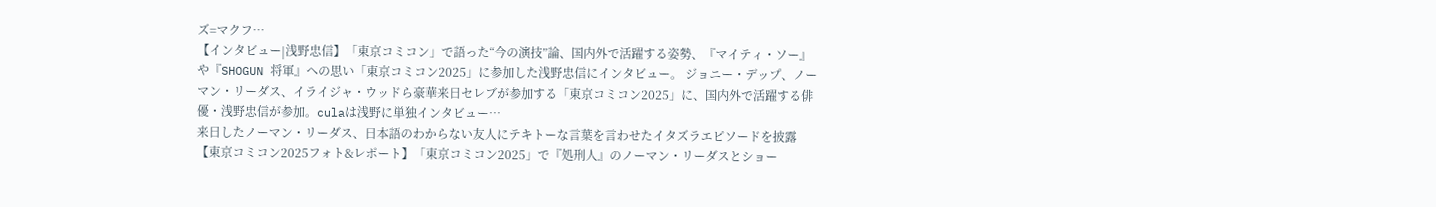ズ=マクフ…
【インタビュー|浅野忠信】「東京コミコン」で語った“今の演技”論、国内外で活躍する姿勢、『マイティ・ソー』や『SHOGUN 将軍』への思い「東京コミコン2025」に参加した浅野忠信にインタビュー。 ジョニー・デップ、ノーマン・リーダス、イライジャ・ウッドら豪華来日セレブが参加する「東京コミコン2025」に、国内外で活躍する俳優・浅野忠信が参加。culaは浅野に単独インタビュー…
来日したノーマン・リーダス、日本語のわからない友人にテキトーな言葉を言わせたイタズラエピソードを披露【東京コミコン2025フォト&レポート】「東京コミコン2025」で『処刑人』のノーマン・リーダスとショー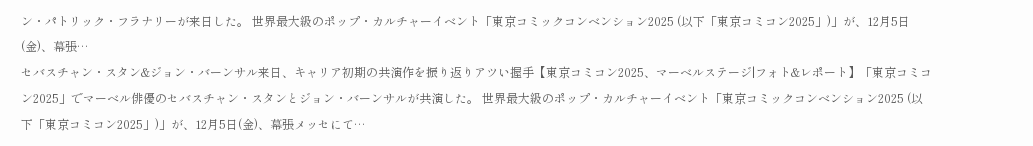ン・パトリック・フラナリーが来日した。 世界最大級のポップ・カルチャーイベント「東京コミックコンベンション2025 (以下「東京コミコン2025」)」が、12月5日(金)、幕張…
セバスチャン・スタン&ジョン・バーンサル来日、キャリア初期の共演作を振り返りアツい握手【東京コミコン2025、マーベルステージ|フォト&レポート】「東京コミコン2025」でマーベル俳優のセバスチャン・スタンとジョン・バーンサルが共演した。 世界最大級のポップ・カルチャーイベント「東京コミックコンベンション2025 (以下「東京コミコン2025」)」が、12月5日(金)、幕張メッセにて…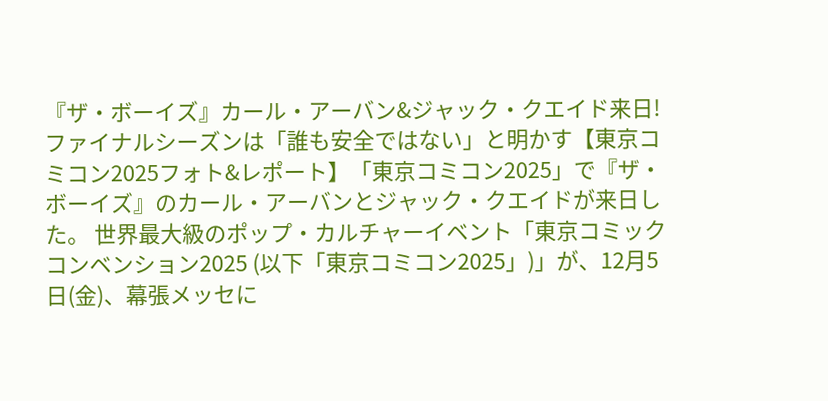『ザ・ボーイズ』カール・アーバン&ジャック・クエイド来日!ファイナルシーズンは「誰も安全ではない」と明かす【東京コミコン2025フォト&レポート】「東京コミコン2025」で『ザ・ボーイズ』のカール・アーバンとジャック・クエイドが来日した。 世界最大級のポップ・カルチャーイベント「東京コミックコンベンション2025 (以下「東京コミコン2025」)」が、12月5日(金)、幕張メッセに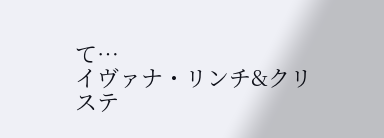て…
イヴァナ・リンチ&クリステ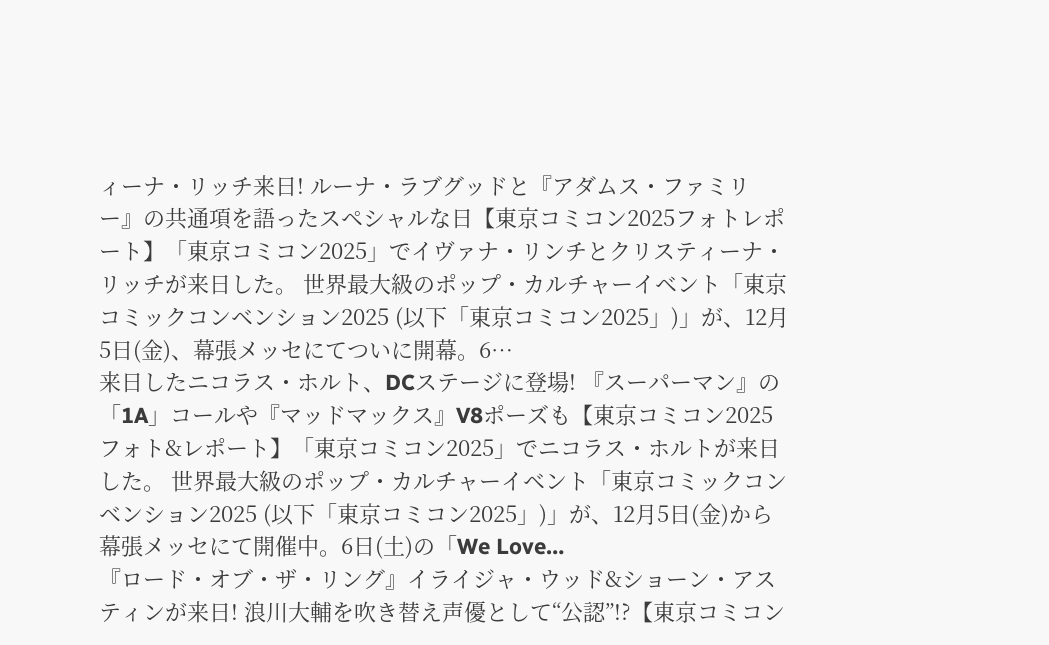ィーナ・リッチ来日! ルーナ・ラブグッドと『アダムス・ファミリー』の共通項を語ったスペシャルな日【東京コミコン2025フォトレポート】「東京コミコン2025」でイヴァナ・リンチとクリスティーナ・リッチが来日した。 世界最大級のポップ・カルチャーイベント「東京コミックコンベンション2025 (以下「東京コミコン2025」)」が、12月5日(金)、幕張メッセにてついに開幕。6…
来日したニコラス・ホルト、DCステージに登場! 『スーパーマン』の「1A」コールや『マッドマックス』V8ポーズも【東京コミコン2025フォト&レポート】「東京コミコン2025」でニコラス・ホルトが来日した。 世界最大級のポップ・カルチャーイベント「東京コミックコンベンション2025 (以下「東京コミコン2025」)」が、12月5日(金)から幕張メッセにて開催中。6日(土)の「We Love…
『ロード・オブ・ザ・リング』イライジャ・ウッド&ショーン・アスティンが来日! 浪川大輔を吹き替え声優として“公認”!?【東京コミコン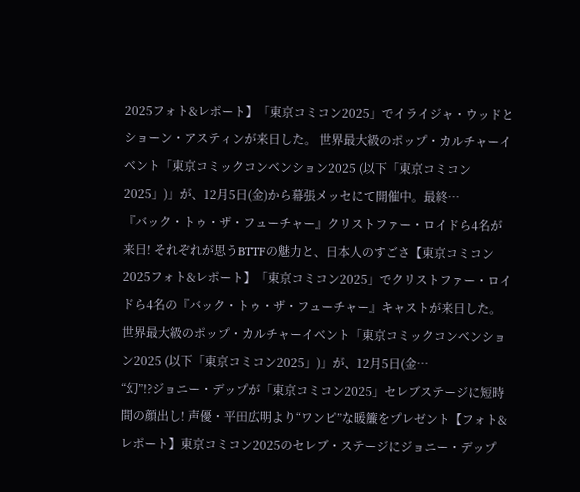2025フォト&レポート】「東京コミコン2025」でイライジャ・ウッドとショーン・アスティンが来日した。 世界最大級のポップ・カルチャーイベント「東京コミックコンベンション2025 (以下「東京コミコン2025」)」が、12月5日(金)から幕張メッセにて開催中。最終…
『バック・トゥ・ザ・フューチャー』クリストファー・ロイドら4名が来日! それぞれが思うBTTFの魅力と、日本人のすごさ【東京コミコン2025フォト&レポート】「東京コミコン2025」でクリストファー・ロイドら4名の『バック・トゥ・ザ・フューチャー』キャストが来日した。 世界最大級のポップ・カルチャーイベント「東京コミックコンベンション2025 (以下「東京コミコン2025」)」が、12月5日(金…
“幻”!?ジョニー・デップが「東京コミコン2025」セレブステージに短時間の顔出し! 声優・平田広明より“ワンピ”な暖簾をプレゼント【フォト&レポート】東京コミコン2025のセレブ・ステージにジョニー・デップ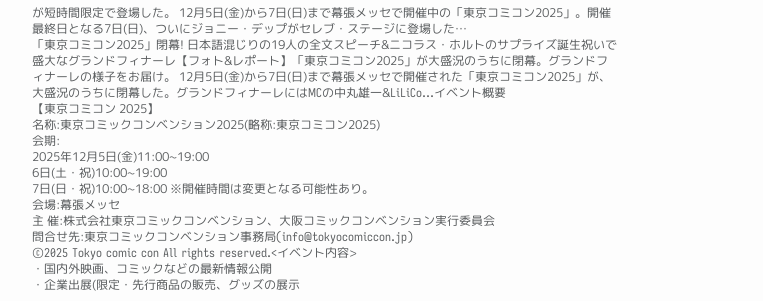が短時間限定で登場した。 12月5日(金)から7日(日)まで幕張メッセで開催中の「東京コミコン2025」。開催最終日となる7日(日)、ついにジョニー・デップがセレブ・ステージに登場した…
「東京コミコン2025」閉幕! 日本語混じりの19人の全文スピーチ&ニコラス・ホルトのサプライズ誕生祝いで盛大なグランドフィナーレ【フォト&レポート】「東京コミコン2025」が大盛況のうちに閉幕。グランドフィナーレの様子をお届け。 12月5日(金)から7日(日)まで幕張メッセで開催された「東京コミコン2025」が、大盛況のうちに閉幕した。グランドフィナーレにはMCの中丸雄一&LiLiCo…イベント概要
【東京コミコン 2025】
名称:東京コミックコンベンション2025(略称:東京コミコン2025)
会期:
2025年12月5日(金)11:00~19:00
6日(土・祝)10:00~19:00
7日(日・祝)10:00~18:00 ※開催時間は変更となる可能性あり。
会場:幕張メッセ
主 催:株式会社東京コミックコンベンション、大阪コミックコンベンション実行委員会
問合せ先:東京コミックコンベンション事務局(info@tokyocomiccon.jp)
©2025 Tokyo comic con All rights reserved.<イベント内容>
・国内外映画、コミックなどの最新情報公開
・企業出展(限定・先行商品の販売、グッズの展示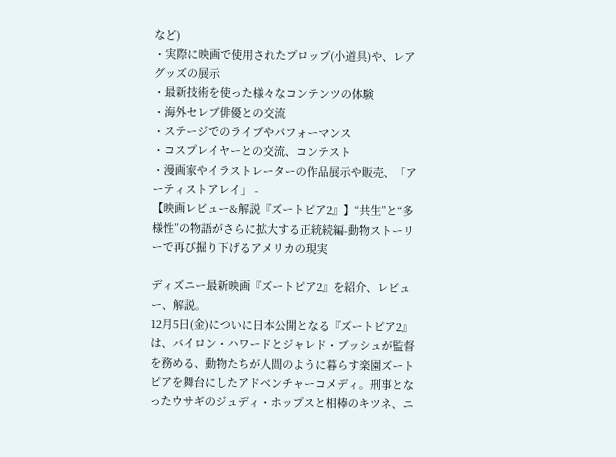など)
・実際に映画で使用されたプロップ(小道具)や、レアグッズの展示
・最新技術を使った様々なコンテンツの体験
・海外セレブ俳優との交流
・ステージでのライブやパフォーマンス
・コスプレイヤーとの交流、コンテスト
・漫画家やイラストレーターの作品展示や販売、「アーティストアレイ」 -
【映画レビュー&解説『ズートピア2』】“共生”と“多様性”の物語がさらに拡大する正統続編-動物ストーリーで再び掘り下げるアメリカの現実

ディズニー最新映画『ズートピア2』を紹介、レビュー、解説。
12月5日(金)についに日本公開となる『ズートピア2』は、バイロン・ハワードとジャレド・ブッシュが監督を務める、動物たちが人間のように暮らす楽園ズートピアを舞台にしたアドベンチャーコメディ。刑事となったウサギのジュディ・ホップスと相棒のキツネ、ニ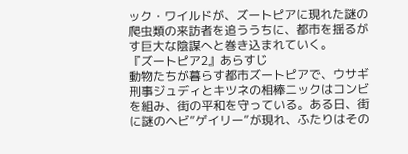ック・ワイルドが、ズートピアに現れた謎の爬虫類の来訪者を追ううちに、都市を揺るがす巨大な陰謀へと巻き込まれていく。
『ズートピア2』あらすじ
動物たちが暮らす都市ズートピアで、ウサギ刑事ジュディとキツネの相棒ニックはコンビを組み、街の平和を守っている。ある日、街に謎のヘビ”ゲイリー”が現れ、ふたりはその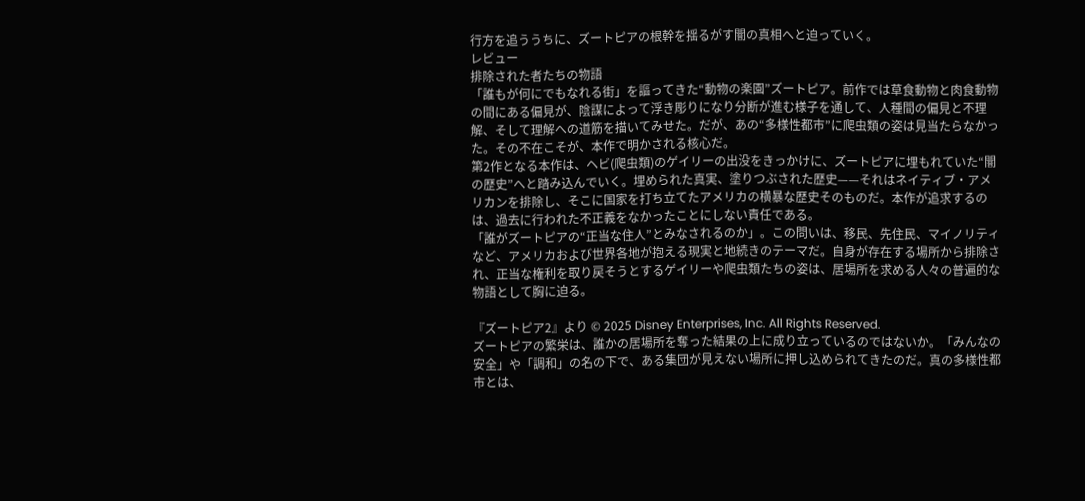行方を追ううちに、ズートピアの根幹を揺るがす闇の真相へと迫っていく。
レビュー
排除された者たちの物語
「誰もが何にでもなれる街」を謳ってきた“動物の楽園”ズートピア。前作では草食動物と肉食動物の間にある偏見が、陰謀によって浮き彫りになり分断が進む様子を通して、人種間の偏見と不理解、そして理解への道筋を描いてみせた。だが、あの“多様性都市”に爬虫類の姿は見当たらなかった。その不在こそが、本作で明かされる核心だ。
第2作となる本作は、ヘビ(爬虫類)のゲイリーの出没をきっかけに、ズートピアに埋もれていた“闇の歴史”へと踏み込んでいく。埋められた真実、塗りつぶされた歴史——それはネイティブ・アメリカンを排除し、そこに国家を打ち立てたアメリカの横暴な歴史そのものだ。本作が追求するのは、過去に行われた不正義をなかったことにしない責任である。
「誰がズートピアの“正当な住人”とみなされるのか」。この問いは、移民、先住民、マイノリティなど、アメリカおよび世界各地が抱える現実と地続きのテーマだ。自身が存在する場所から排除され、正当な権利を取り戻そうとするゲイリーや爬虫類たちの姿は、居場所を求める人々の普遍的な物語として胸に迫る。

『ズートピア2』より © 2025 Disney Enterprises, Inc. All Rights Reserved.
ズートピアの繁栄は、誰かの居場所を奪った結果の上に成り立っているのではないか。「みんなの安全」や「調和」の名の下で、ある集団が見えない場所に押し込められてきたのだ。真の多様性都市とは、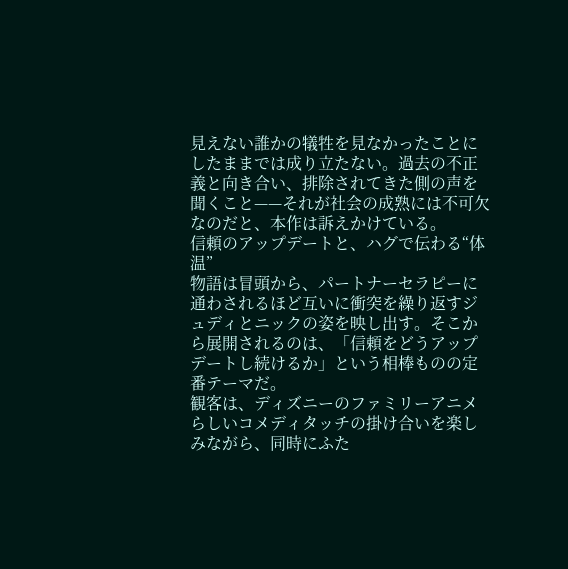見えない誰かの犠牲を見なかったことにしたままでは成り立たない。過去の不正義と向き合い、排除されてきた側の声を聞くこと——それが社会の成熟には不可欠なのだと、本作は訴えかけている。
信頼のアップデートと、ハグで伝わる“体温”
物語は冒頭から、パートナーセラピーに通わされるほど互いに衝突を繰り返すジュディとニックの姿を映し出す。そこから展開されるのは、「信頼をどうアップデートし続けるか」という相棒ものの定番テーマだ。
観客は、ディズニーのファミリーアニメらしいコメディタッチの掛け合いを楽しみながら、同時にふた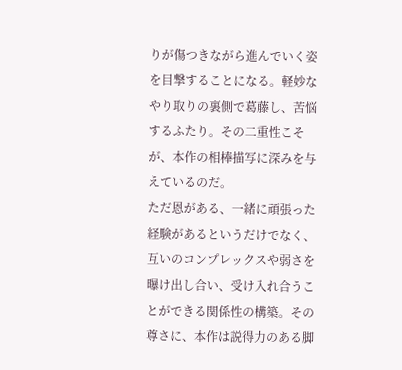りが傷つきながら進んでいく姿を目撃することになる。軽妙なやり取りの裏側で葛藤し、苦悩するふたり。その二重性こそが、本作の相棒描写に深みを与えているのだ。
ただ恩がある、一緒に頑張った経験があるというだけでなく、互いのコンプレックスや弱さを曝け出し合い、受け入れ合うことができる関係性の構築。その尊さに、本作は説得力のある脚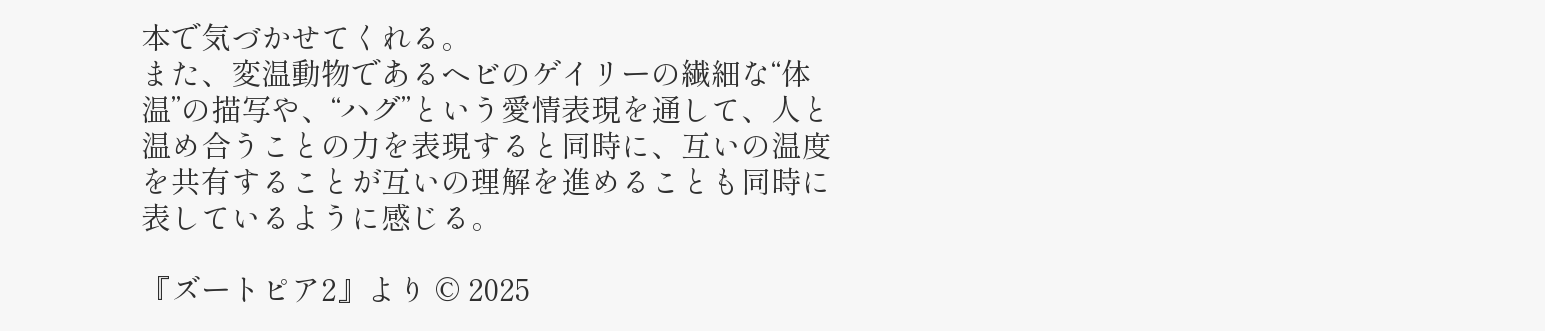本で気づかせてくれる。
また、変温動物であるヘビのゲイリーの繊細な“体温”の描写や、“ハグ”という愛情表現を通して、人と温め合うことの力を表現すると同時に、互いの温度を共有することが互いの理解を進めることも同時に表しているように感じる。

『ズートピア2』より © 2025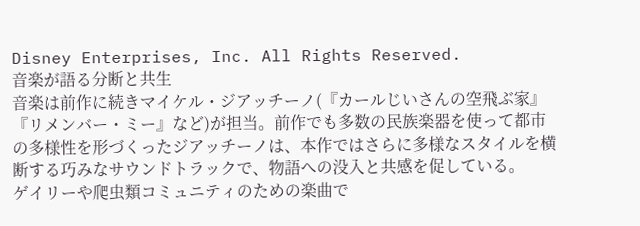Disney Enterprises, Inc. All Rights Reserved.
音楽が語る分断と共生
音楽は前作に続きマイケル・ジアッチーノ(『カールじいさんの空飛ぶ家』『リメンバー・ミー』など)が担当。前作でも多数の民族楽器を使って都市の多様性を形づくったジアッチーノは、本作ではさらに多様なスタイルを横断する巧みなサウンドトラックで、物語への没入と共感を促している。
ゲイリーや爬虫類コミュニティのための楽曲で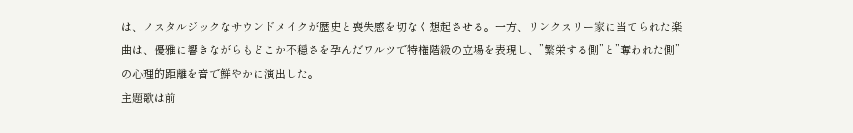は、ノスタルジックなサウンドメイクが歴史と喪失感を切なく想起させる。一方、リンクスリー家に当てられた楽曲は、優雅に響きながらもどこか不穏さを孕んだワルツで特権階級の立場を表現し、”繁栄する側”と”奪われた側”の心理的距離を音で鮮やかに演出した。
主題歌は前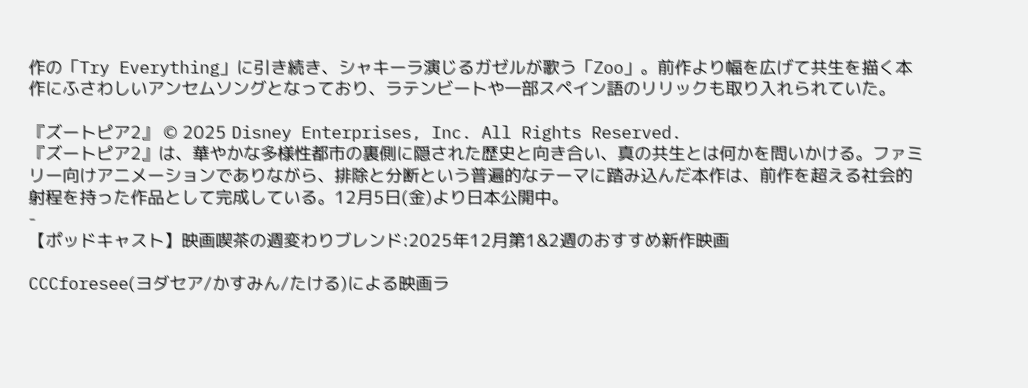作の「Try Everything」に引き続き、シャキーラ演じるガゼルが歌う「Zoo」。前作より幅を広げて共生を描く本作にふさわしいアンセムソングとなっており、ラテンビートや一部スペイン語のリリックも取り入れられていた。

『ズートピア2』 © 2025 Disney Enterprises, Inc. All Rights Reserved.
『ズートピア2』は、華やかな多様性都市の裏側に隠された歴史と向き合い、真の共生とは何かを問いかける。ファミリー向けアニメーションでありながら、排除と分断という普遍的なテーマに踏み込んだ本作は、前作を超える社会的射程を持った作品として完成している。12月5日(金)より日本公開中。
-
【ポッドキャスト】映画喫茶の週変わりブレンド:2025年12月第1&2週のおすすめ新作映画

CCCforesee(ヨダセア/かすみん/たける)による映画ラ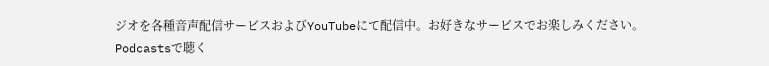ジオを各種音声配信サービスおよびYouTubeにて配信中。お好きなサービスでお楽しみください。
Podcastsで聴く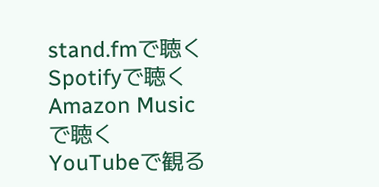stand.fmで聴く
Spotifyで聴く
Amazon Musicで聴く
YouTubeで観る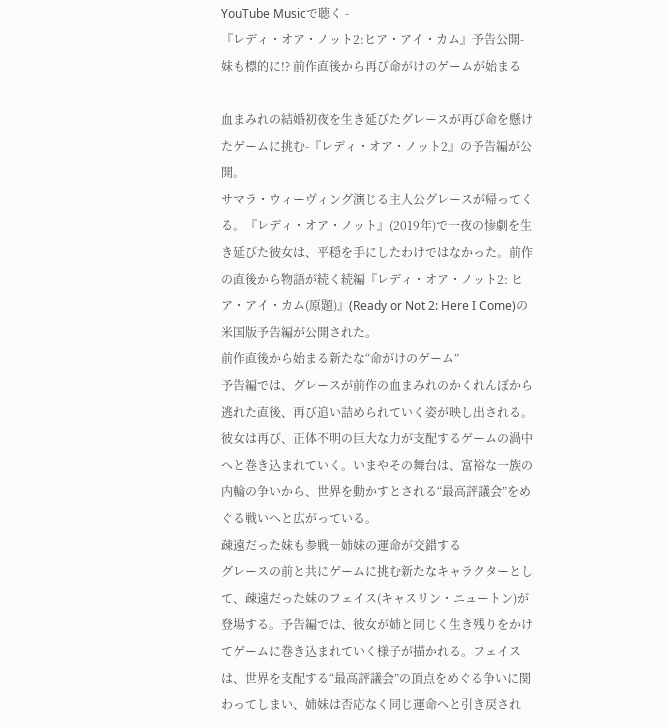YouTube Musicで聴く -
『レディ・オア・ノット2:ヒア・アイ・カム』予告公開-妹も標的に!? 前作直後から再び命がけのゲームが始まる

血まみれの結婚初夜を生き延びたグレースが再び命を懸けたゲームに挑む-『レディ・オア・ノット2』の予告編が公開。
サマラ・ウィーヴィング演じる主人公グレースが帰ってくる。『レディ・オア・ノット』(2019年)で一夜の惨劇を生き延びた彼女は、平穏を手にしたわけではなかった。前作の直後から物語が続く続編『レディ・オア・ノット2: ヒア・アイ・カム(原題)』(Ready or Not 2: Here I Come)の米国版予告編が公開された。
前作直後から始まる新たな“命がけのゲーム”
予告編では、グレースが前作の血まみれのかくれんぼから逃れた直後、再び追い詰められていく姿が映し出される。彼女は再び、正体不明の巨大な力が支配するゲームの渦中へと巻き込まれていく。いまやその舞台は、富裕な一族の内輪の争いから、世界を動かすとされる“最高評議会”をめぐる戦いへと広がっている。
疎遠だった妹も参戦―姉妹の運命が交錯する
グレースの前と共にゲームに挑む新たなキャラクターとして、疎遠だった妹のフェイス(キャスリン・ニュートン)が登場する。予告編では、彼女が姉と同じく生き残りをかけてゲームに巻き込まれていく様子が描かれる。フェイスは、世界を支配する“最高評議会”の頂点をめぐる争いに関わってしまい、姉妹は否応なく同じ運命へと引き戻され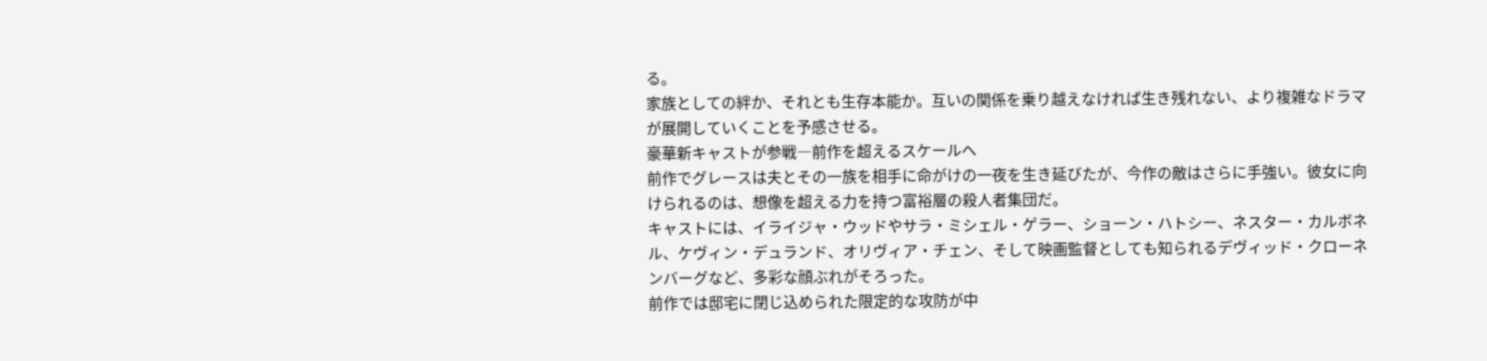る。
家族としての絆か、それとも生存本能か。互いの関係を乗り越えなければ生き残れない、より複雑なドラマが展開していくことを予感させる。
豪華新キャストが参戦―前作を超えるスケールへ
前作でグレースは夫とその一族を相手に命がけの一夜を生き延びたが、今作の敵はさらに手強い。彼女に向けられるのは、想像を超える力を持つ富裕層の殺人者集団だ。
キャストには、イライジャ・ウッドやサラ・ミシェル・ゲラー、ショーン・ハトシー、ネスター・カルボネル、ケヴィン・デュランド、オリヴィア・チェン、そして映画監督としても知られるデヴィッド・クローネンバーグなど、多彩な顔ぶれがそろった。
前作では邸宅に閉じ込められた限定的な攻防が中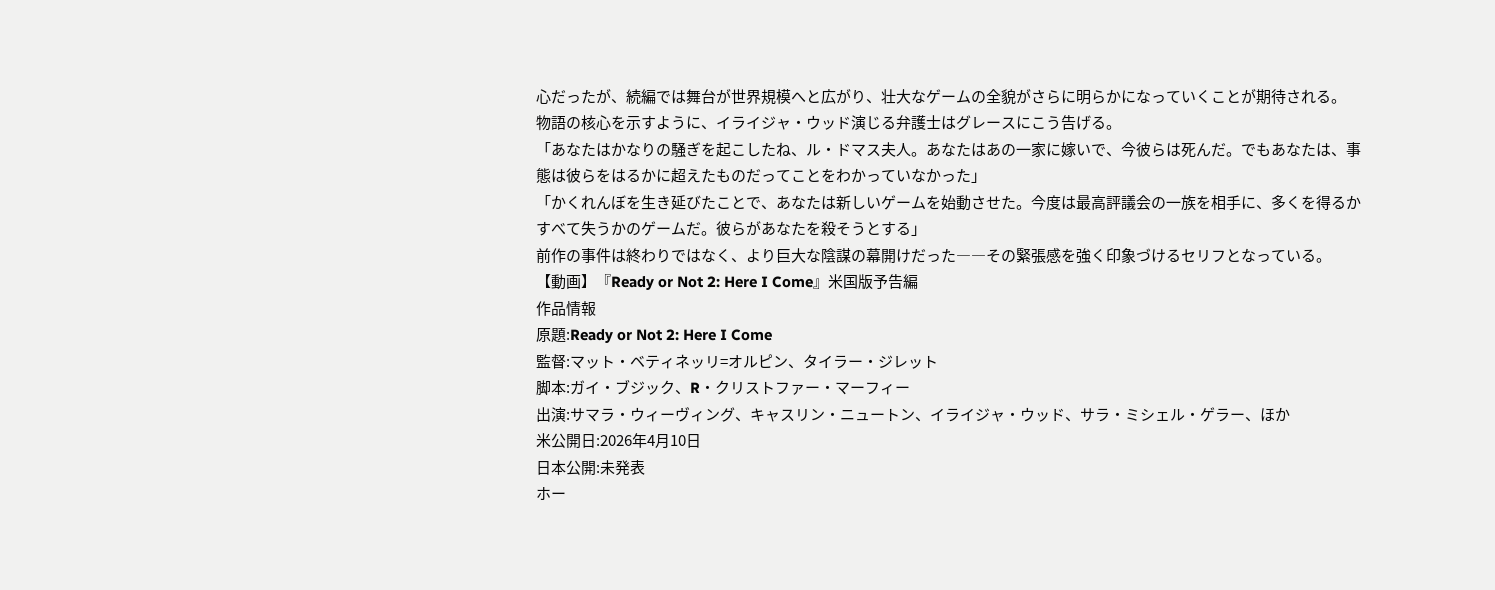心だったが、続編では舞台が世界規模へと広がり、壮大なゲームの全貌がさらに明らかになっていくことが期待される。
物語の核心を示すように、イライジャ・ウッド演じる弁護士はグレースにこう告げる。
「あなたはかなりの騒ぎを起こしたね、ル・ドマス夫人。あなたはあの一家に嫁いで、今彼らは死んだ。でもあなたは、事態は彼らをはるかに超えたものだってことをわかっていなかった」
「かくれんぼを生き延びたことで、あなたは新しいゲームを始動させた。今度は最高評議会の一族を相手に、多くを得るかすべて失うかのゲームだ。彼らがあなたを殺そうとする」
前作の事件は終わりではなく、より巨大な陰謀の幕開けだった――その緊張感を強く印象づけるセリフとなっている。
【動画】『Ready or Not 2: Here I Come』米国版予告編
作品情報
原題:Ready or Not 2: Here I Come
監督:マット・ベティネッリ=オルピン、タイラー・ジレット
脚本:ガイ・ブジック、R・クリストファー・マーフィー
出演:サマラ・ウィーヴィング、キャスリン・ニュートン、イライジャ・ウッド、サラ・ミシェル・ゲラー、ほか
米公開日:2026年4月10日
日本公開:未発表
ホー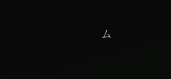ム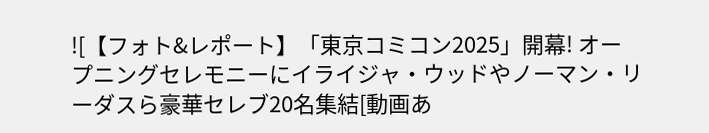![【フォト&レポート】「東京コミコン2025」開幕! オープニングセレモニーにイライジャ・ウッドやノーマン・リーダスら豪華セレブ20名集結[動画あ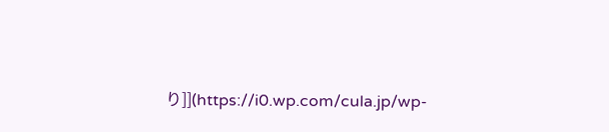り]](https://i0.wp.com/cula.jp/wp-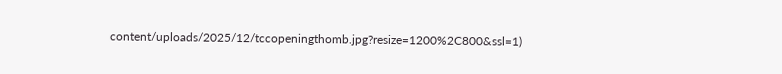content/uploads/2025/12/tccopeningthomb.jpg?resize=1200%2C800&ssl=1)